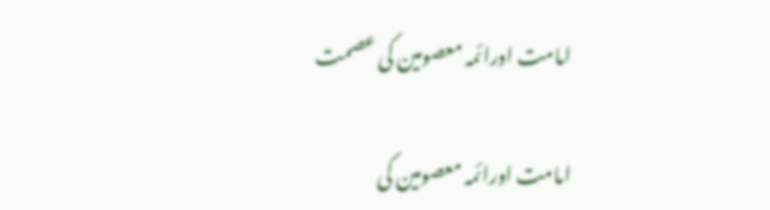امامت اورائمہ معصومین کی عصمت

امامت اورائمہ معصومین کی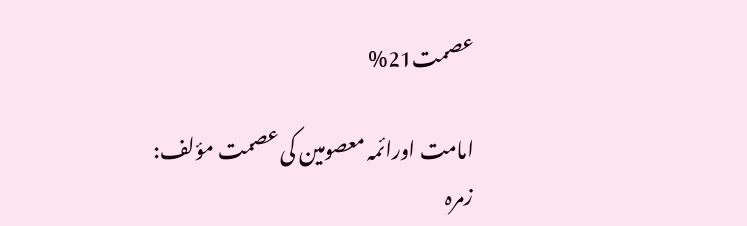عصمت21%

امامت اورائمہ معصومین کی عصمت مؤلف:
زمرہ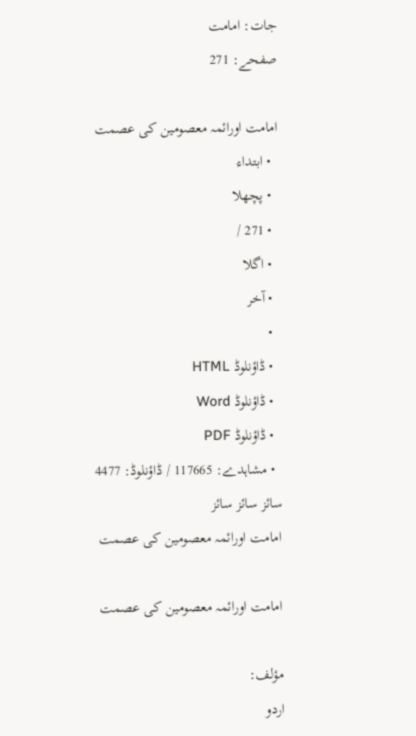جات: امامت
صفحے: 271

امامت اورائمہ معصومین کی عصمت
  • ابتداء
  • پچھلا
  • 271 /
  • اگلا
  • آخر
  •
  • ڈاؤنلوڈ HTML
  • ڈاؤنلوڈ Word
  • ڈاؤنلوڈ PDF
  • مشاہدے: 117665 / ڈاؤنلوڈ: 4477
سائز سائز سائز
امامت اورائمہ معصومین کی عصمت

امامت اورائمہ معصومین کی عصمت

مؤلف:
اردو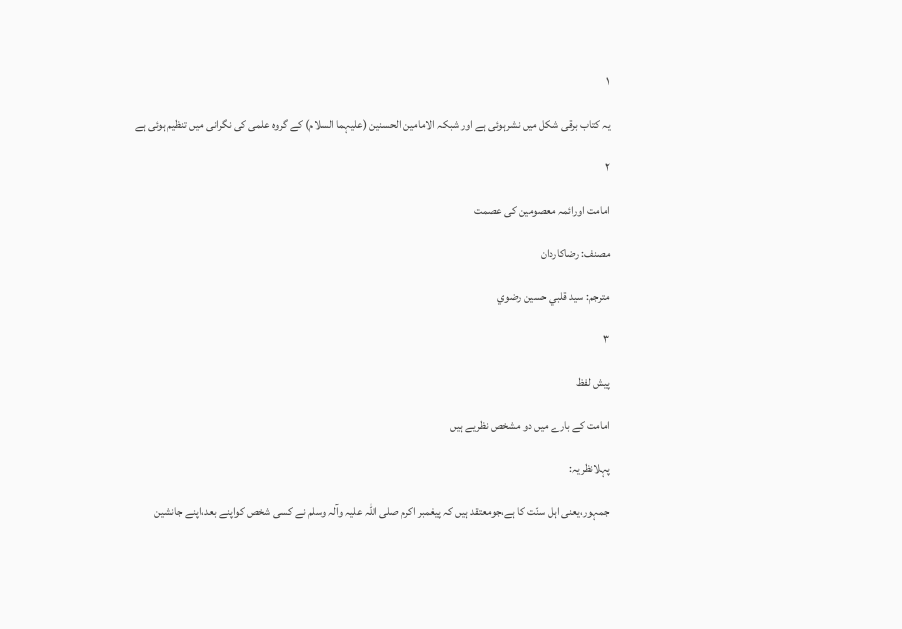۱

یہ کتاب برقی شکل میں نشرہوئی ہے اور شبکہ الامامین الحسنین (علیہما السلام) کے گروہ علمی کی نگرانی میں تنظیم ہوئی ہے

۲

امامت اورائمہ معصومین کی عصمت

مصنف: رضاکاردان

مترجم: سيد قلبي حسين رضوي

۳

پیش لفظ

امامت کے بارے میں دو مشخص نظریے ہیں

پہلانظریہ:

جمہور،یعنی اہل سنّت کا ہے،جومعتقد ہیں کہ پیغمبر اکرم صلی اللہ علیہ وآلہ وسلم نے کسی شخص کواپنے بعد،اپنے جانشین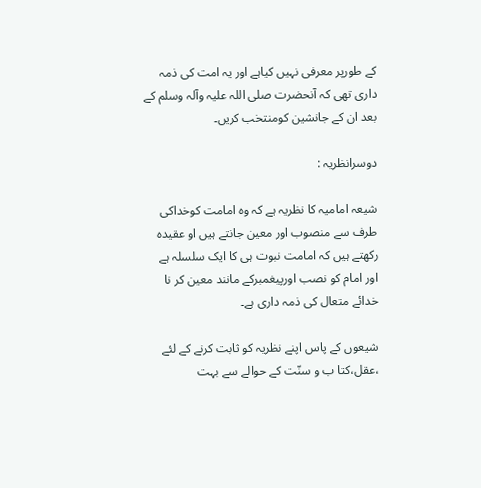کے طورپر معرفی نہیں کیاہے اور یہ امت کی ذمہ داری تھی کہ آنحضرت صلی اللہ علیہ وآلہ وسلم کے بعد ان کے جانشین کومنتخب کریں۔

دوسرانظریہ :

شیعہ امامیہ کا نظریہ ہے کہ وہ امامت کوخداکی طرف سے منصوب اور معین جانتے ہیں او عقیدہ رکھتے ہیں کہ امامت نبوت ہی کا ایک سلسلہ ہے اور امام کو نصب اورپیغمبرکے مانند معین کر نا خدائے متعال کی ذمہ داری ہے۔

شیعوں کے پاس اپنے نظریہ کو ثابت کرنے کے لئے ،عقل،کتا ب و سنّت کے حوالے سے بہت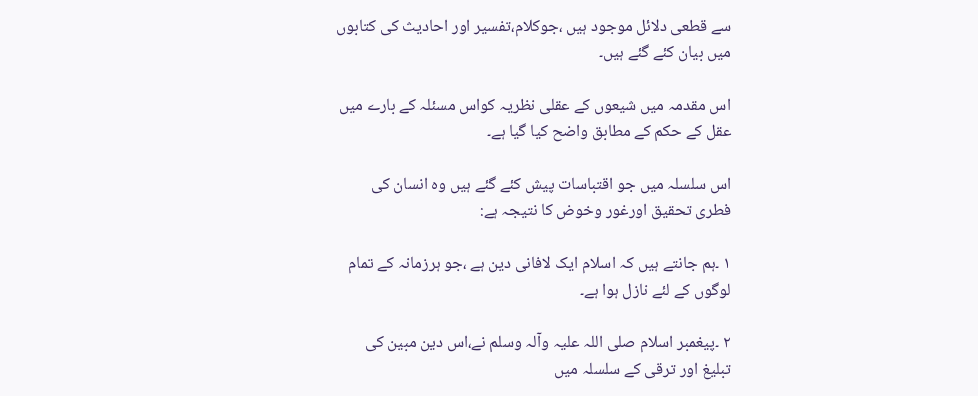سے قطعی دلائل موجود ہیں ،جوکلام،تفسیر اور احادیث کی کتابوں میں بیان کئے گئے ہیں۔

اس مقدمہ میں شیعوں کے عقلی نظریہ کواس مسئلہ کے بارے میں عقل کے حکم کے مطابق واضح کیا گیا ہے۔

اس سلسلہ میں جو اقتباسات پیش کئے گئے ہیں وہ انسان کی فطری تحقیق اورغور وخوض کا نتیجہ ہے:

۱ ۔ہم جانتے ہیں کہ اسلام ایک لافانی دین ہے ،جو ہرزمانہ کے تمام لوگوں کے لئے نازل ہوا ہے۔

۲ ۔پیغمبر اسلام صلی اللہ علیہ وآلہ وسلم نے،اس دین مبین کی تبلیغ اور ترقی کے سلسلہ میں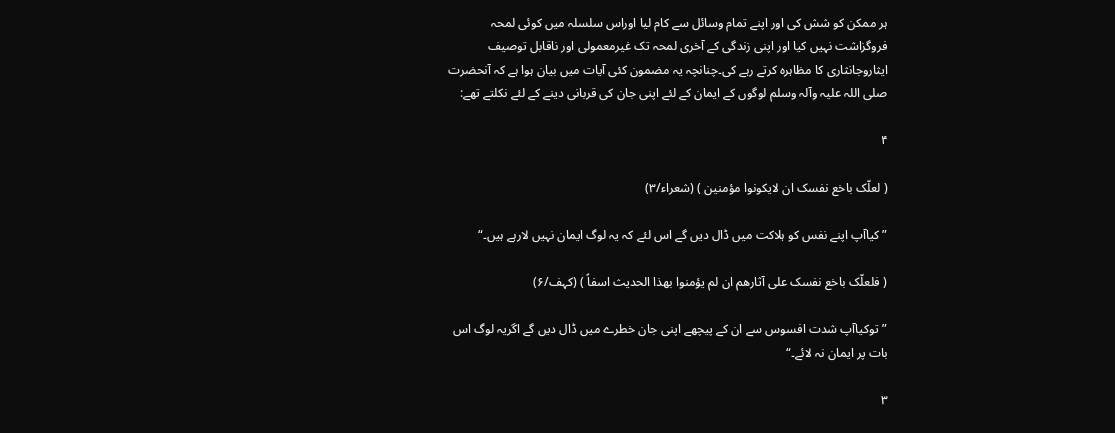ہر ممکن کو شش کی اور اپنے تمام وسائل سے کام لیا اوراس سلسلہ میں کوئی لمحہ فروگزاشت نہیں کیا اور اپنی زندگی کے آخری لمحہ تک غیرمعمولی اور ناقابل توصیف ایثاروجانثاری کا مظاہرہ کرتے رہے کی۔چنانچہ یہ مضمون کئی آیات میں بیان ہوا ہے کہ آنحضرت صلی اللہ علیہ وآلہ وسلم لوگوں کے ایمان کے لئے اپنی جان کی قربانی دینے کے لئے نکلتے تھے:

۴

( لعلّک باخع نفسک ان لایکونوا مؤمنین ) (شعراء/۳)

”کیاآپ اپنے نفس کو ہلاکت میں ڈال دیں گے اس لئے کہ یہ لوگ ایمان نہیں لارہے ہیں۔“

( فلعلّک باخع نفسک علی آثارهم ان لم یؤمنوا بهذا الحدیث اسفاً ) (کہف/۶)

”توکیاآپ شدت افسوس سے ان کے پیچھے اپنی جان خطرے میں ڈال دیں گے اگریہ لوگ اس بات پر ایمان نہ لائے۔“

۳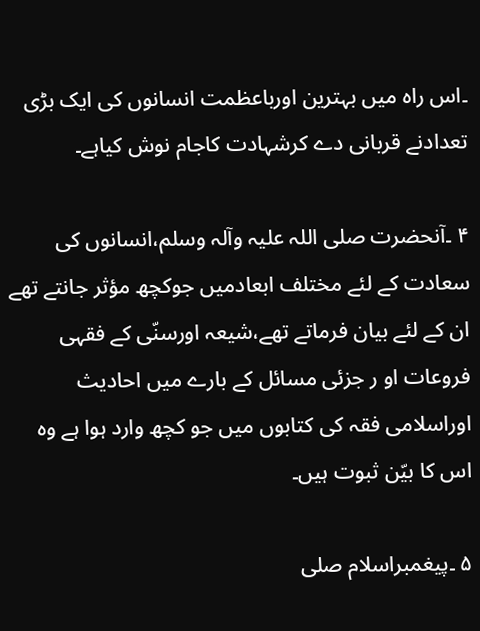۔اس راہ میں بہترین اورباعظمت انسانوں کی ایک بڑی تعدادنے قربانی دے کرشہادت کاجام نوش کیاہے۔

۴ ۔آنحضرت صلی اللہ علیہ وآلہ وسلم،انسانوں کی سعادت کے لئے مختلف ابعادمیں جوکچھ مؤثر جانتے تھے ان کے لئے بیان فرماتے تھے،شیعہ اورسنّی کے فقہی فروعات او ر جزئی مسائل کے بارے میں احادیث اوراسلامی فقہ کی کتابوں میں جو کچھ وارد ہوا ہے وہ اس کا بیّن ثبوت ہیں۔

۵ ۔پیغمبراسلام صلی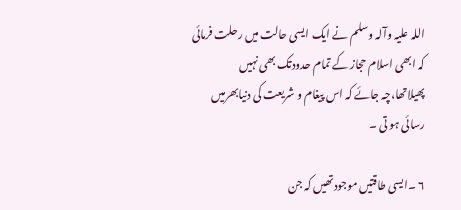اللہ علیہ وآلہ وسلم نے ایک ایسی حالت میں رحلت فرمائی کہ ابھی اسلام حجاز کے تمام حدودتک بھی نہیں پھیلاتھا،چہ جائے کہ اس پیغام و شریعت کی دنیابھرمیں رسائی ہو تی ۔

۶ ۔ایسی طاقتیں موجودتھیں کہ جن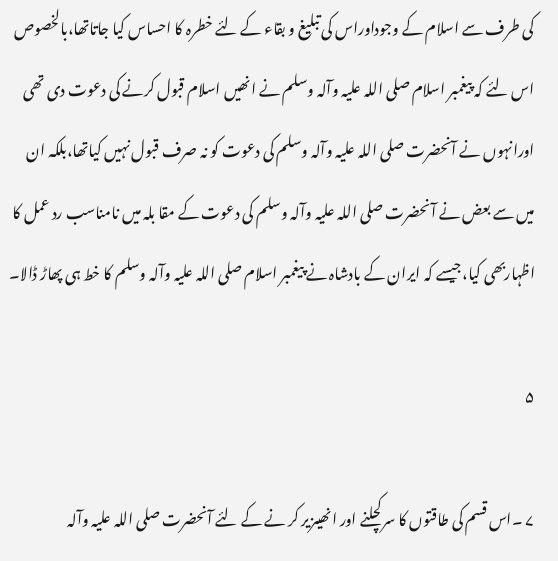کی طرف سے اسلام کے وجوداوراس کی تبلیغ و بقاء کے لئے خطرہ کا احساس کیا جاتاتھا،بالخصوص اس لئے کہ پیغمبر اسلام صلی اللہ علیہ وآلہ وسلم نے انھیں اسلام قبول کرنے کی دعوت دی تھی اورانہوں نے آنحضرت صلی اللہ علیہ وآلہ وسلم کی دعوت کو نہ صرف قبول نہیں کیاتھا،بلکہ ان میں سے بعض نے آنحضرت صلی اللہ علیہ وآلہ وسلم کی دعوت کے مقا بلہ میں نامناسب رد عمل کا اظہاربھی کیا،جیسے کہ ایران کے بادشاہ نے پیغمبر اسلام صلی اللہ علیہ وآلہ وسلم کا خط ہی پھاڑ ڈالا۔

۵

۷ ۔اس قسم کی طاقتوں کا سرکچلنے اور انھیںزیر کر نے کے لئے آنحضرت صلی اللہ علیہ وآلہ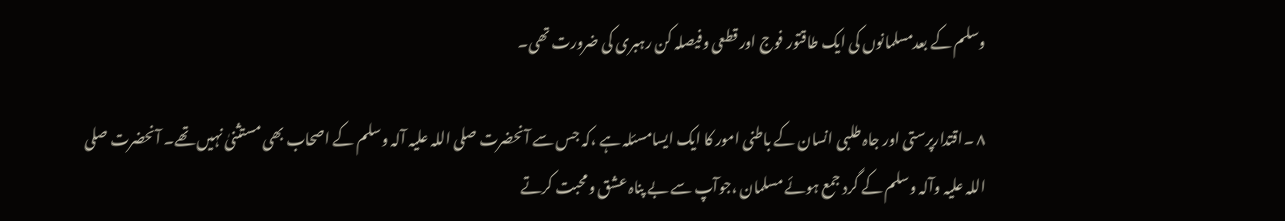وسلم کے بعدمسلمانوں کی ایک طاقتور فوج اور قطعی وفیصلہ کن رہبری کی ضرورت تھی۔

۸ ۔اقتدارپرستی اور جاہ طلبی انسان کے باطنی امور کا ایک ایسامسئلہ ہے ،کہ جس سے آنحضرت صلی اللہ علیہ آلہ وسلم کے اصحاب بھی مستثنیٰ نہیں تھے۔ آنحضرت صلی اللہ علیہ وآلہ وسلم کے گرد جمع ہوئے مسلمان ،جوآپ سے بے پناہ عشق ومحبت کرتے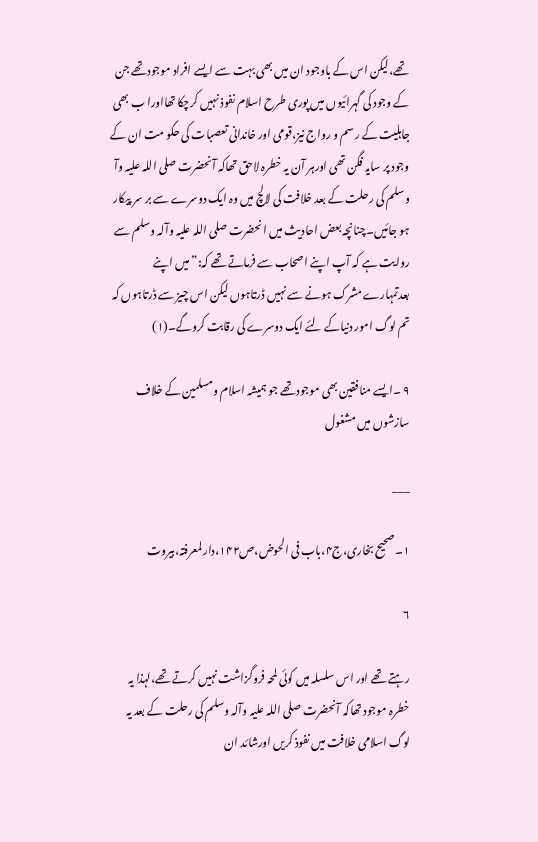تھے،لیکن اس کے باوجود ان میں بھی بہت سے ایسے افراد موجودتھے جن کے وجود کی گہرائیوں میں پوری طرح اسلام نفوذ نہیں کرچکا تھااورا ب بھی جاہلیت کے رسم و رواج نیز،قومی اور خاندانی تعصبات کی حکو مت ان کے وجود پر سایہ فگن تھی اورہر آن یہ خطرہ لاحق تھاکہ آنحضرت صلی اللہ علیہ وآ وسلم کی رحلت کے بعد خلافت کی لالچ میں وہ ایک دوسرے سے بر سر پیکار ہو جائیں۔چنانچہ بعض احادیث میں انحضرت صلی اللہ علیہ وآلہ وسلم سے روایت ہے کہ آپ اپنے اصحاب سے فرماتے تھے کہ:”میں اپنے بعدتمہارے مشرک ہونے سے نہیں ڈرتاہوں لیکن اس چیز سے ڈرتاہوں کہ تم لوگ امور دنیاکے لئے ایک دوسرے کی رقابت کروگے۔(۱)

۹ ۔ایسے منافقین بھی موجودتھے جو ہمیشہ اسلام ومسلمین کے خلاف سازشوں میں مشغول

___

۱۔صحیح بخاری،ج۴،باب فی الحوض،ص۱۴۲،دارلمعرفتہ،بیروت

۶

رہتے تھے اور اس سلسلہ میں کوئی لمحہ فروگزاشت نہیں کرتے تھے،لہذا یہ خطرہ موجود تھاکہ آنحضرت صلی اللہ علیہ وآلہ وسلم کی رحلت کے بعد یہ لوگ اسلامی خلافت میں نفوذ کریں اورشائد ان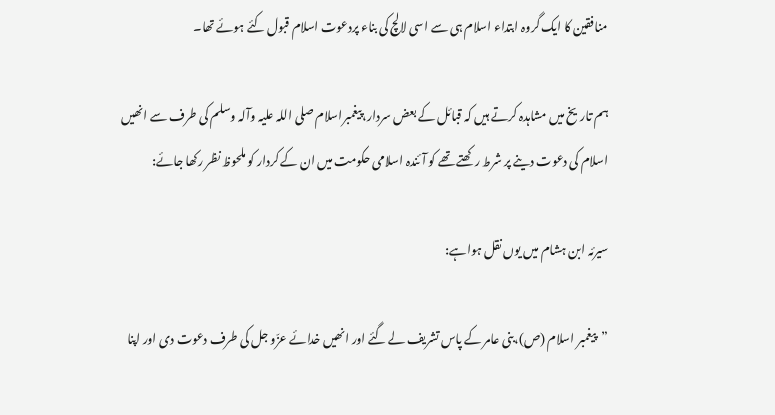منافقین کا ایک گروہ ابتداء اسلام ہی سے اسی لالچ کی بناء پردعوت اسلام قبول کئے ہوئے تھا۔

ہم تاریخ میں مشاہدہ کرتے ہیں کہ قبائل کے بعض سردار،پیغمبراسلام صلی اللہ علیہ وآلہ وسلم کی طرف سے انھیں اسلام کی دعوت دینے پر شرط رکھتے تھے کو آئندہ اسلامی حکومت میں ان کے کردار کو ملحوظ نظر رکھا جائے:

سیرئہ ابن ہشام میں یوں نقل ہواہے:

”پیغمبر اسلام (ص)،بنی عامر کے پاس تشریف لے گئے اور انھیں خدائے عزّو جل کی طرف دعوت دی اور اپنا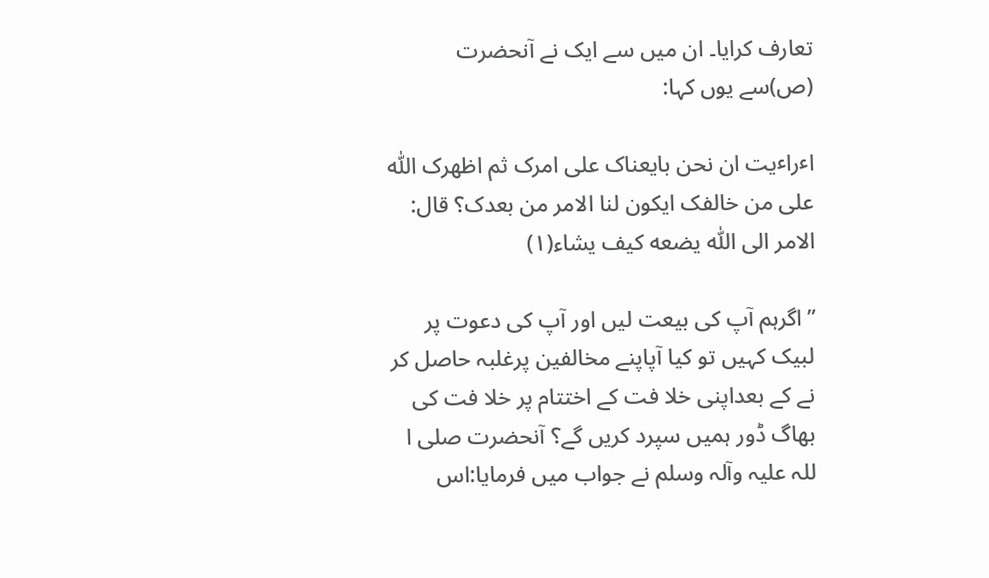تعارف کرایا۔ ان میں سے ایک نے آنحضرت (ص)سے یوں کہا:

اٴراٴیت ان نحن بایعناک علی امرک ثم اظهرک اللّٰه علی من خالفک ایکون لنا الامر من بعدک؟ قال: الامر الی اللّٰه یضعه کیف یشاء(۱)

”اگرہم آپ کی بیعت لیں اور آپ کی دعوت پر لبیک کہیں تو کیا آپاپنے مخالفین پرغلبہ حاصل کر نے کے بعداپنی خلا فت کے اختتام پر خلا فت کی بھاگ ڈور ہمیں سپرد کریں گے؟ آنحضرت صلی ا للہ علیہ وآلہ وسلم نے جواب میں فرمایا:اس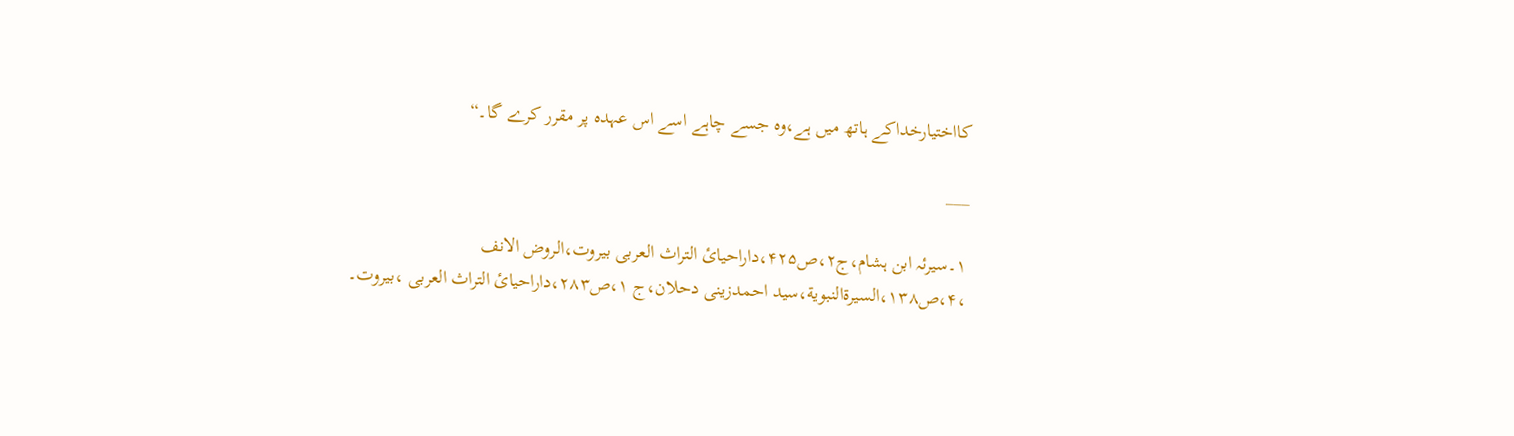کااختیارخداکے ہاتھ میں ہے،وہ جسے چاہے اسے اس عہدہ پر مقرر کرے گا۔“

___

۱۔سیرئہ ابن ہشام،ج۲،ص۴۲۵،داراحیائ التراث العربی بیروت،الروض الانف ،۴،ص۱۳۸،السیرةالنبویة،سید احمدزینی دحلان،ج ۱،ص۲۸۳،داراحیائ التراث العربی ،بیروت۔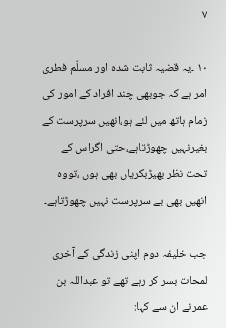۷

۱۰ ۔یہ قضیہ ثابت شدہ اور مسلّم فطری امر ہے کہ جوبھی چند افراد کے امور کی زمام ہاتھ میں لئے ہو،انھیں سرپرست کے بغیرنہیں چھوڑتاہے،حتی اگراس کے تحت نظر بھیڑبکریاں بھی ہوں ،تووہ انھیں بھی بے سرپرست نہیں چھوڑتاہے۔

جب خلیفہ دوم اپنی زندگی کے آخری لمحات بسر کر رہے تھے تو عبداللہ بن عمرنے ان سے کہا: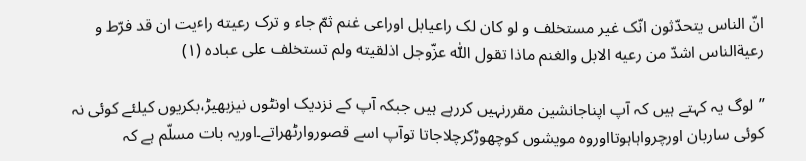انّ الناس یتحدّثون انّک غیر مستخلف و لو کان لک راعیابل اوراعی غنم ثمّ جاء و ترک رعیته راٴیت ان قد فرّط و رعیةالناس اشدّ من رعیه الابل والغنم ماذا تقول اللّٰه عزّوجل اذلقیته ولم تستخلف علی عباده (۱)

”لوگ یہ کہتے ہیں کہ آپ اپناجانشین مقررنہیں کررہے ہیں جبکہ آپ کے نزدیک اونٹوں نیزبھیڑ،بکریوں کیلئے کوئی نہ کوئی ساربان اورچرواہاہوتااوروہ مویشوں کوچھوڑکرچلاجاتا توآپ اسے قصوروارٹھراتے۔اوریہ بات مسلّم ہے کہ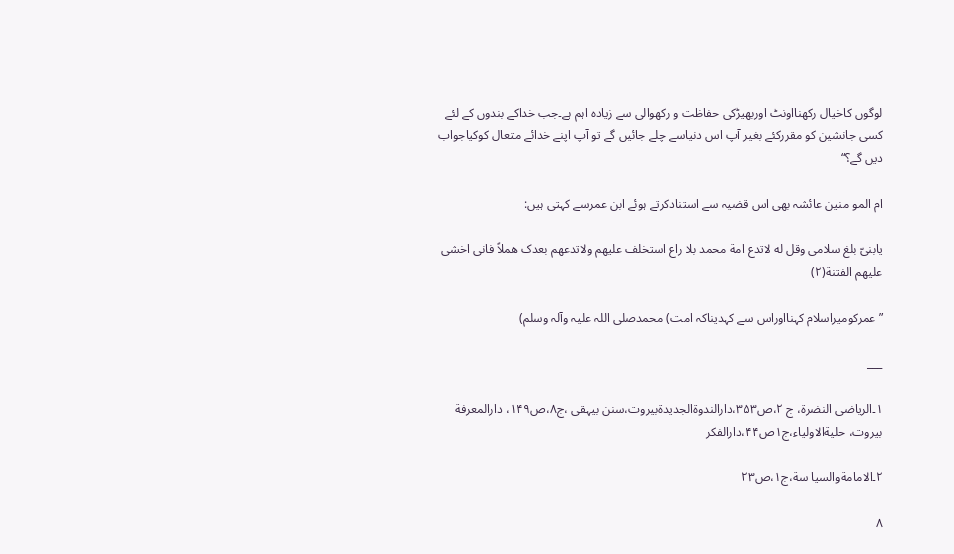لوگوں کاخیال رکھنااونٹ اوربھیڑکی حفاظت و رکھوالی سے زیادہ اہم ہے۔جب خداکے بندوں کے لئے کسی جانشین کو مقررکئے بغیر آپ اس دنیاسے چلے جائیں گے تو آپ اپنے خدائے متعال کوکیاجواب دیں گے؟“

ام المو منین عائشہ بھی اس قضیہ سے استنادکرتے ہوئے ابن عمرسے کہتی ہیں:

یابنیّ بلغ سلامی وقل له لاتدع امة محمد بلا راع استخلف علیهم ولاتدعهم بعدک هملاً فانی اخشی علیهم الفتنة(۲)

”عمرکومیراسلام کہنااوراس سے کہدیناکہ امت) محمدصلی اللہ علیہ وآلہ وسلم)

___

۱۔الریاضی النضرة، ج ۲،ص۳۵۳،دارالندوةالجدیدةبیروت،سنن بیہقی ،ج۸،ص۱۴۹، دارالمعرفة بیروت، حلیةالاولیاء،ج۱ص۴۴،دارالفکر

۲۔الامامةوالسیا سة،ج۱،ص۲۳

۸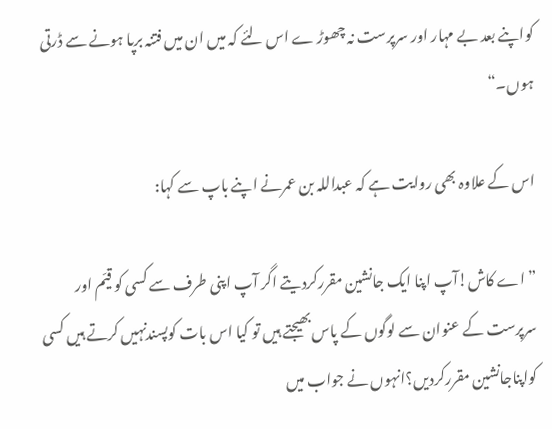کواپنے بعد بے مہار اور سرپرست نہ چھوڑ ے اس لئے کہ میں ان میں فتنہ برپا ہونے سے ڈرتی ہوں۔“

اس کے علاوہ بھی روایت ہے کہ عبداللہ بن عمرنے اپنے باپ سے کہا:

”اے کاش!آپ اپنا ایک جانشین مقررکردیتے اگر آپ اپنی طرف سے کسی کو قیّم اور سرپرست کے عنوان سے لوگوں کے پاس بھیجتے ہیں تو کیا اس بات کوپسندنہیں کرتے ہیں کسی کواپناجانشین مقررکردیں؟انہوں نے جواب میں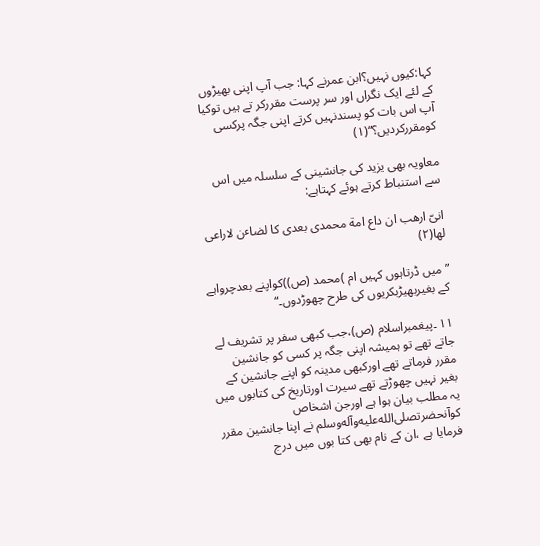کہا:کیوں نہیں؟ابن عمرنے کہا: جب آپ اپنی بھیڑوں کے لئے ایک نگراں اور سر پرست مقررکر تے ہیں توکیا آپ اس بات کو پسندنہیں کرتے اپنی جگہ پرکسی کومقررکردیں؟“(۱)

معاویہ بھی یزید کی جانشینی کے سلسلہ میں اس سے استنباط کرتے ہوئے کہتاہے:

انیّ ارهب ان داع امة محمدی بعدی کا لضاٴن لاراعی لها(۲)

”میں ڈرتاہوں کہیں ام )محمد (ص))کواپنے بعدچرواہے کے بغیربھیڑبکریوں کی طرح چھوڑدوں۔“

۱۱ ۔پیغمبراسلام (ص)،جب کبھی سفر پر تشریف لے جاتے تھے تو ہمیشہ اپنی جگہ پر کسی کو جانشین مقرر فرماتے تھے اورکبھی مدینہ کو اپنے جانشین کے بغیر نہیں چھوڑتے تھے سیرت اورتاریخ کی کتابوں میں یہ مطلب بیان ہوا ہے اورجن اشخاص کوآنحضرتصلى‌الله‌عليه‌وآله‌وسلم نے اپنا جانشین مقرر فرمایا ہے ،ان کے نام بھی کتا بوں میں درج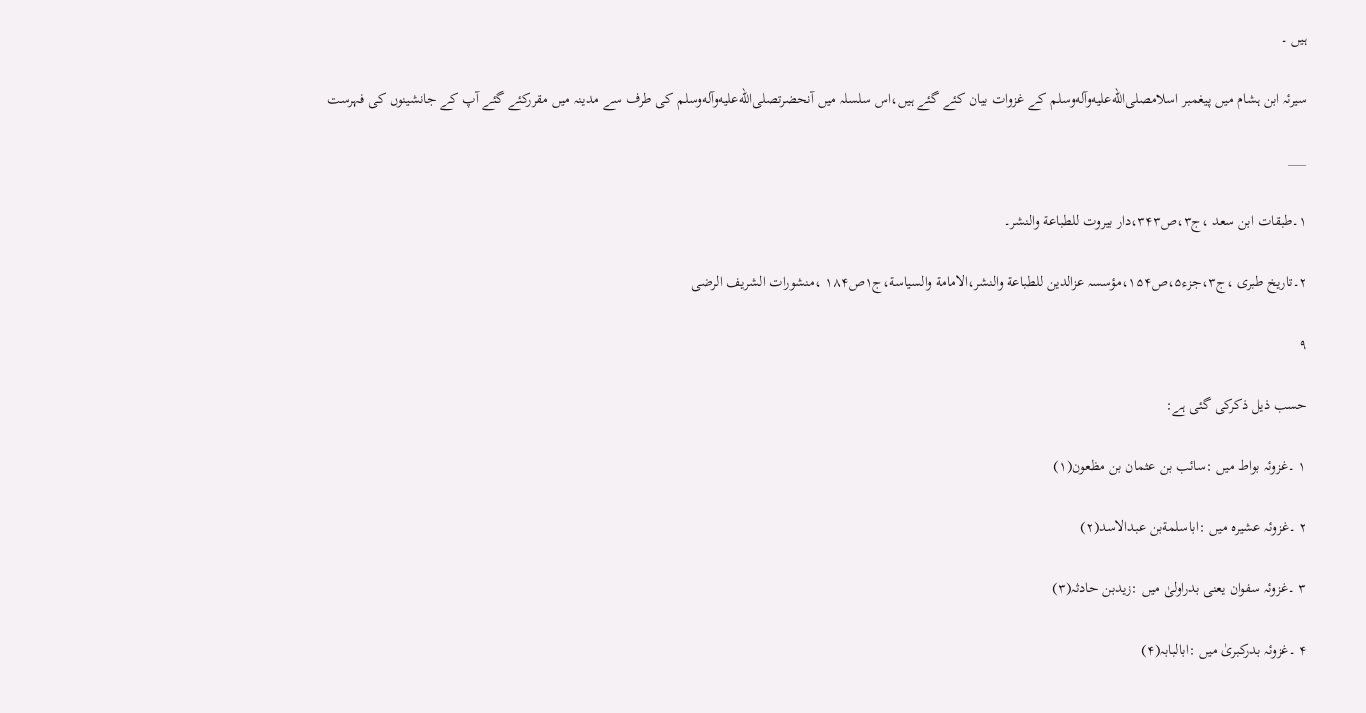ہیں ۔

سیرئہ ابن ہشام میں پیغمبر اسلامصلى‌الله‌عليه‌وآله‌وسلم کے غزوات بیان کئے گئے ہیں،اس سلسلہ میں آنحضرتصلى‌الله‌عليه‌وآله‌وسلم کی طرف سے مدینہ میں مقررکئے گئے آپ کے جانشینوں کی فہرست

___

۱۔طبقات ابن سعد ،ج۳،ص۳۴۳،دار بیروت للطباعة والنشر۔

۲۔تاریخ طبری ،ج۳،جزء۵،ص۱۵۴،مؤسسہ عزالدین للطباعة والنشر،الامامة والسیاسة،ج۱ص۱۸۴ ،منشورات الشریف الرضی

۹

حسب ذیل ذکرکی گئی ہے:

۱ ۔غزوئہ بواط میں :سائب بن عثمان بن مظعون(۱)

۲ ۔غزوئہ عشیرہ میں :اباسلمةبن عبدالاسد(۲)

۳ ۔غزوئہ سفوان یعنی بدراولیٰ میں :زیدبن حادثہ(۳)

۴ ۔غزوئہ بدرکبریٰ میں :ابالبابہ(۴)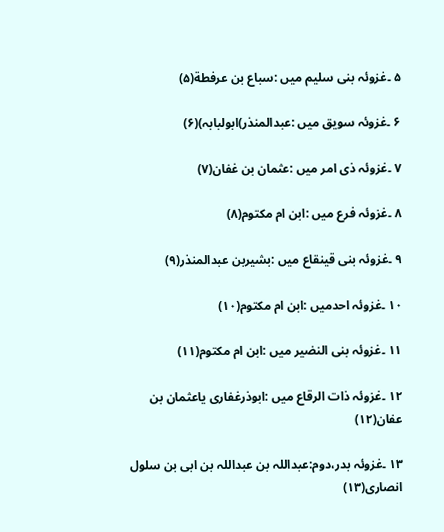۵ ۔غزوئہ بنی سلیم میں :سباع بن عرفطة(۵)

۶ ۔غزوئہ سویق میں :عبدالمنذر)ابولبابہ)(۶)

۷ ۔غزوئہ ذی امر میں :عثمان بن غفان(۷)

۸ ۔غزوئہ فرع میں :ابن ام مکتوم(۸)

۹ ۔غزوئہ بنی قینقاع میں :بشیربن عبدالمنذر(۹)

۱۰ ۔غزوئہ احدمیں :ابن ام مکتوم(۱۰)

۱۱ ۔غزوئہ بنی النضیر میں :ابن ام مکتوم(۱۱)

۱۲ ۔غزوئہ ذات الرقاع میں :ابوذرغفاری یاعثمان بن عفان(۱۲)

۱۳ ۔غزوئہ بدر،دوم:عبداللہ بن عبداللہ بن ابی بن سلول انصاری(۱۳)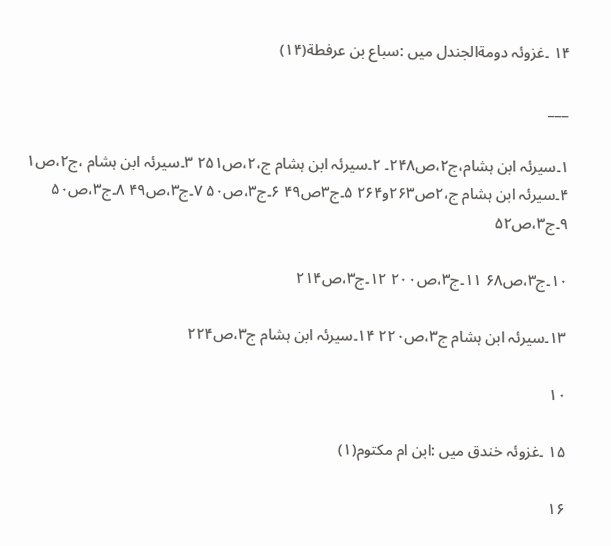۱۴ ۔غزوئہ دومةالجندل میں :سباع بن عرفطة(۱۴)

___

۱۔سیرئہ ابن ہشام،ج۲،ص۲۴۸۔ ۲۔سیرئہ ابن ہشام ج،۲،ص۲۵۱ ۳۔سیرئہ ابن ہشام ،ج۲،ص۱ ۴۔سیرئہ ابن ہشام ج،۲ص۲۶۳و۲۶۴ ۵۔ج۳ص۴۹ ۶۔ج۳،ص۵۰ ۷۔ج۳،ص۴۹ ۸۔ج۳،ص۵۰ ۹۔ج۳،ص۵۲

۱۰۔ج۳،ص۶۸ ۱۱۔ج۳،ص۲۰۰ ۱۲۔ج۳،ص۲۱۴

۱۳۔سیرئہ ابن ہشام ج۳،ص۲۲۰ ۱۴۔سیرئہ ابن ہشام ج۳،ص۲۲۴

۱۰

۱۵ ۔غزوئہ خندق میں :ابن ام مکتوم(۱)

۱۶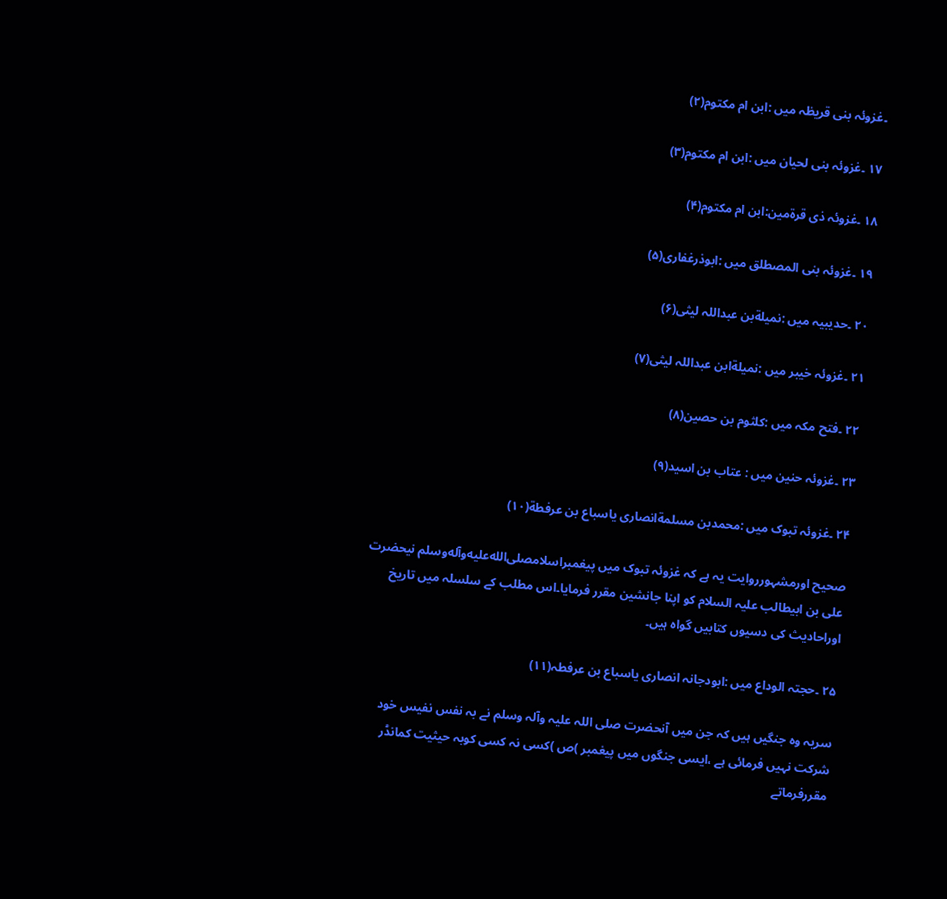۔غزوئہ بنی قریظہ میں :ابن ام مکتوم(۲)

۱۷ ۔غزوئہ بنی لحیان میں :ابن ام مکتوم(۳)

۱۸ ۔غزوئہ ذی قرةمین:ابن ام مکتوم(۴)

۱۹ ۔غزوئہ بنی المصطلق میں :ابوذرغفاری(۵)

۲۰ ۔حدیبیہ میں :نمیلةبن عبداللہ لیثی(۶)

۲۱ ۔غزوئہ خیبر میں :نمیلةابن عبداللہ لیثی(۷)

۲۲ ۔فتح مکہ میں :کلثوم بن حصین(۸)

۲۳ ۔غزوئہ حنین میں : عتاب بن اسید(۹)

۲۴ ۔غزوئہ تبوک میں :محمدبن مسلمةانصاری یاسباع بن عرفطة(۱۰)

صحیح اورمشہورروایت یہ ہے کہ غزوئہ تبوک میں پیغمبراسلامصلى‌الله‌عليه‌وآله‌وسلم نیحضرت علی بن ابیطالب علیہ السلام کو اپنا جانشین مقرر فرمایا۔اس مطلب کے سلسلہ میں تاریخ اوراحادیث کی دسیوں کتابیں گواہ ہیں۔

۲۵ ۔حجتہ الوداع میں :ابودجانہ انصاری یاسباع بن عرفطہ(۱۱)

سریہ وہ جنگیں ہیں کہ جن میں آنحضرت صلی اللہ علیہ وآلہ وسلم نے بہ نفس نفیس خود شرکت نہیں فرمائی ہے ،ایسی جنگوں میں پیغمبر )ص )کسی نہ کسی کوبہ حیثیت کمانڈر مقررفرماتے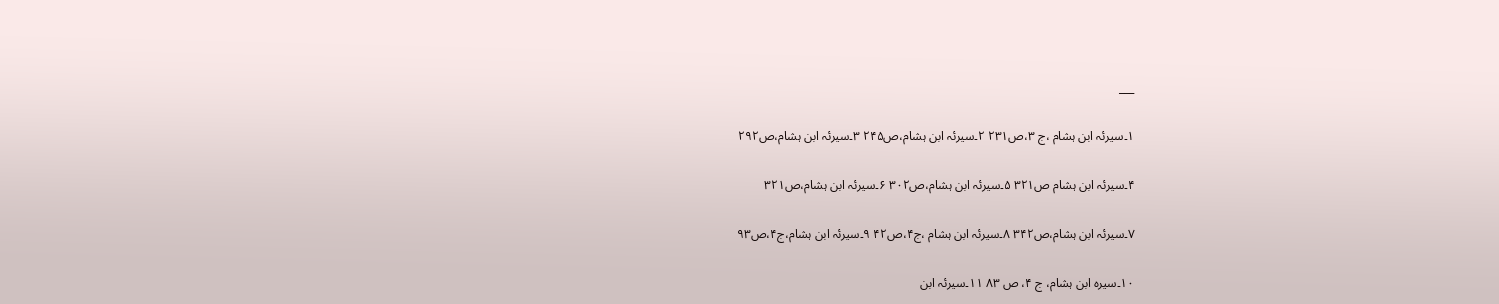___

۱۔سیرئہ ابن ہشام ،ج ۳،ص۲۳۱ ۲۔سیرئہ ابن ہشام،ص۲۴۵ ۳۔سیرئہ ابن ہشام،ص۲۹۲

۴۔سیرئہ ابن ہشام ص۳۲۱ ۵۔سیرئہ ابن ہشام،ص۳۰۲ ۶۔سیرئہ ابن ہشام،ص۳۲۱

۷۔سیرئہ ابن ہشام،ص۳۴۲ ۸۔سیرئہ ابن ہشام ،ج۴،ص۴۲ ۹۔سیرئہ ابن ہشام،ج۴،ص۹۳

۱۰۔سیرہ ابن ہشام، ج ۴، ص ۸۳ ۱۱۔سیرئہ ابن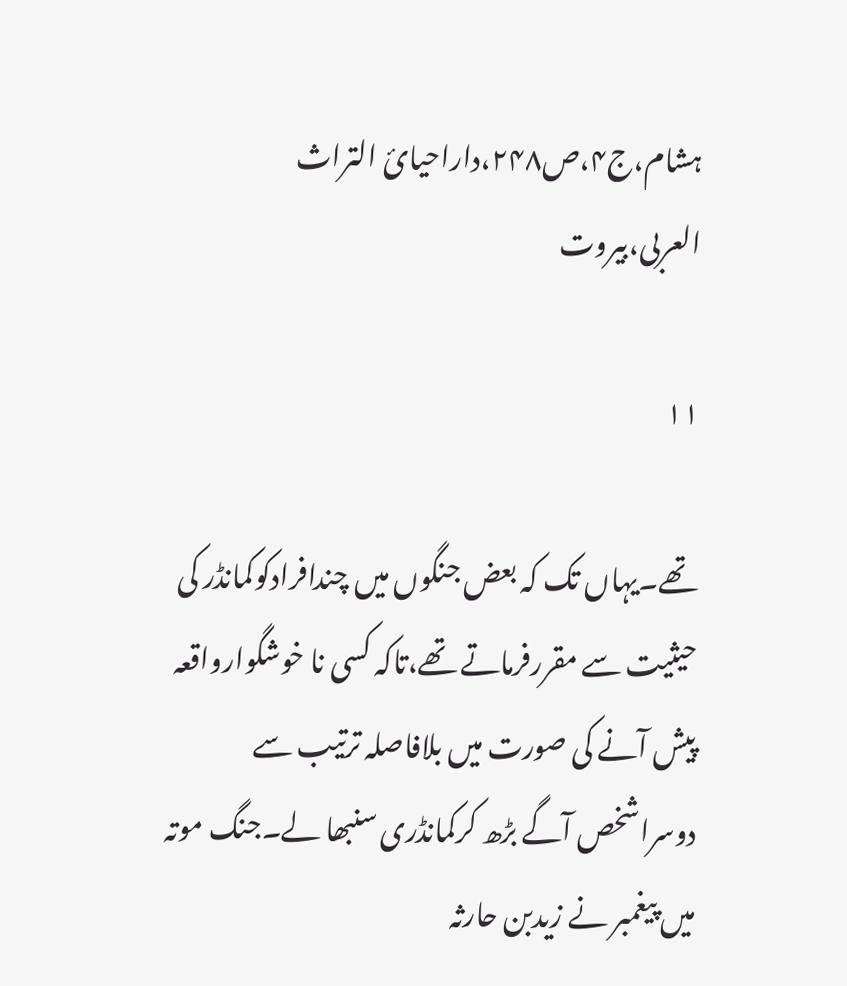ہشام،ج۴،ص۲۴۸،داراحیائ التراث العربی،بیروت

۱۱

تھے۔یہاں تک کہ بعض جنگوں میں چندافرادکوکمانڈر کی حیثیت سے مقررفرماتے تھے،تاکہ کسی نا خوشگوارواقعہ پیش آنے کی صورت میں بلافاصلہ ترتیب سے دوسراشخص آگے بڑھ کرکمانڈری سنبھا لے۔جنگ موتہ میں پیغمبر نے زیدبن حارثہ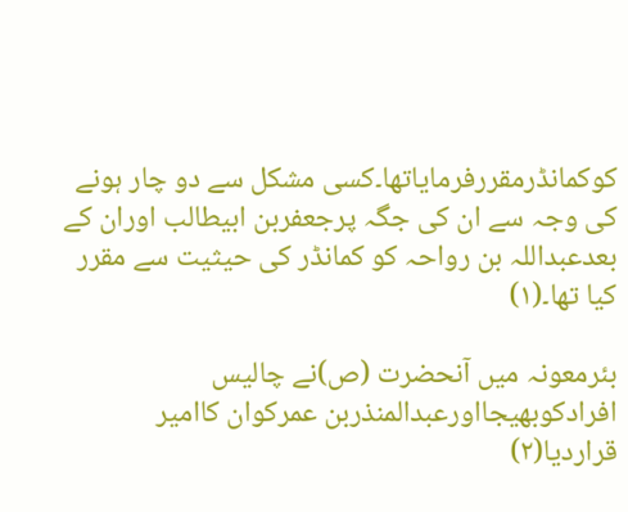کوکمانڈرمقررفرمایاتھا۔کسی مشکل سے دو چار ہونے کی وجہ سے ان کی جگہ پرجعفربن ابیطالب اوران کے بعدعبداللہ بن رواحہ کو کمانڈر کی حیثیت سے مقرر کیا تھا۔(۱)

بئرمعونہ میں آنحضرت (ص)نے چالیس افرادکوبھیجااورعبدالمنذربن عمرکوان کاامیر قراردیا(۲)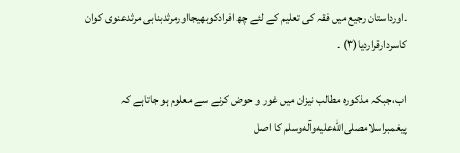۔اورداستان رجیع میں فقہ کی تعلیم کے لئے چھ افرادکوبھیجااورمرثدبنابی مرثدعنوی کوان کاسردارقراردیا(۳) ۔

اب،جبکہ مذکورہ مطالب نیزان میں غور و حوض کرنے سے معلوم ہو جاتاہے کہ پیغمبراسلامصلى‌الله‌عليه‌وآله‌وسلم کا اصل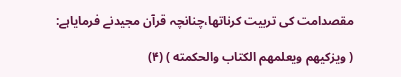مقصدامت کی تربیت کرناتھا،چنانچہ قرآن مجیدنے فرمایاہے:

( ویزکیهم ویعلمهم الکتاب والحکمته ) (۴)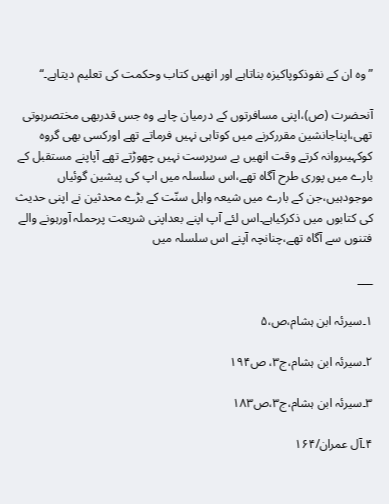”وہ ان کے نفوذکوپاکیزہ بناتاہے اور انھیں کتاب وحکمت کی تعلیم دیتاہے۔“

آنحضرت (ص)،اپنی مسافرتوں کے درمیان چاہے وہ جس قدربھی مختصرہوتی تھی،اپناجانشین مقررکرنے میں کوتاہی نہیں فرماتے تھے اورکسی بھی گروہ کوکہیںروانہ کرتے وقت انھیں بے سرپرست نہیں چھوڑتے تھے آپاپنے مستقبل کے بارے میں پوری طرح آگاہ تھے،اس سلسلہ میں اپ کی پیشین گوئیاں موجودہیں،جن کے بارے میں شیعہ واہل سنّت کے بڑے محدثین نے اپنی حدیث کی کتابوں میں ذکرکیاہے۔اس لئے آپ اپنے بعداپنی شریعت پرحملہ آورہونے والے فتنوں سے آگاہ تھے،چنانچہ آپنے اس سلسلہ میں

___

۱۔سیرئہ ابن ہشام،ص،۵

۲۔سیرئہ ابن ہشام،ج۳، ص۱۹۴

۳۔سیرئہ ابن ہشام،ج۳،ص۱۸۳

۴۔آل عمران/۱۶۴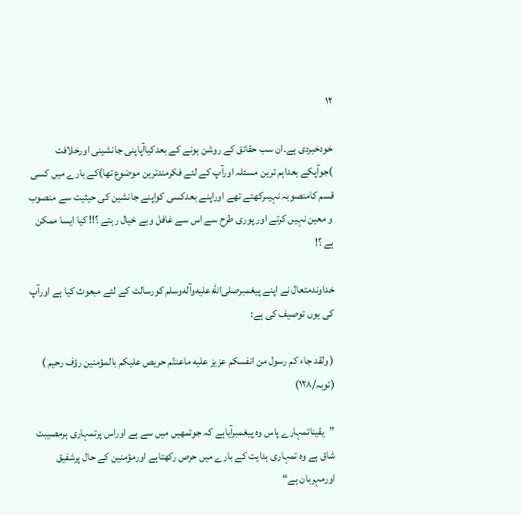۱۲

خودخبردی ہے۔ان سب حقائق کے روشن ہونے کے بعدکیاآپاپنی جانشینی اورخلافت )جوآپکے بعداہم ترین مسئلہ اورآپ کے لئے فکرمندترین موضوع تھا)کے بارے میں کسی قسم کامنصوبہ نہیںرکھتے تھے اوراپنے بعدکسی کواپنے جانشین کی حیثیت سے منصوب و معین نہیں کرتے اور پوری طرح سے اس سے غافل وبے خیال رہتے ؟!! کیا ایسا ممکن ہے ؟!

خداوندمتعال نے اپنے پیغمبرصلى‌الله‌عليه‌وآله‌وسلم کورسالت کے لئے مبعوث کیا ہے اورآپ کی یوں توصیف کی ہے:

( ولقد جاء کم رسول من انفسکم عزیز علیه ماعنتّم حریص علیکم بالمؤمنین رؤف رحیم ) (توبہ/۱۲۸)

”یقیناتمہارے پاس وہ پیغمبرآیاہے کہ جوتمھیں میں سے ہے اوراس پرتمہاری ہرمصیبت شاق ہے وہ تمہاری ہدایت کے بارے میں حرص رکھتاہے اورمؤمنین کے حال پرشفیق اورمہربان ہے“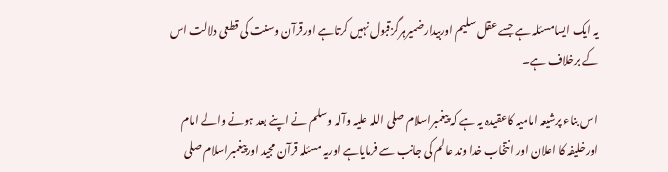یہ ایک ایسامسئلہ ہے جسے عقل سلیم اوربیدارضمیرہرگزقبول نہیں کرتاہے اورقرآن وسنت کی قطعی دلالت اس کے برخلاف ہے۔

اس بناء پرشیعہ امامیہ کاعقیدہ یہ ہے کہ پیغمبراسلام صلی اللہ علیہ وآلہ وسلم نے اپنے بعد ہونے والے امام اورخلیفہ کا اعلان اور انتخاب خدا وند عالم کی جانب سے فرمایاہے اوریہ مسئلہ قرآن مجید اورپیغمبراسلام صلی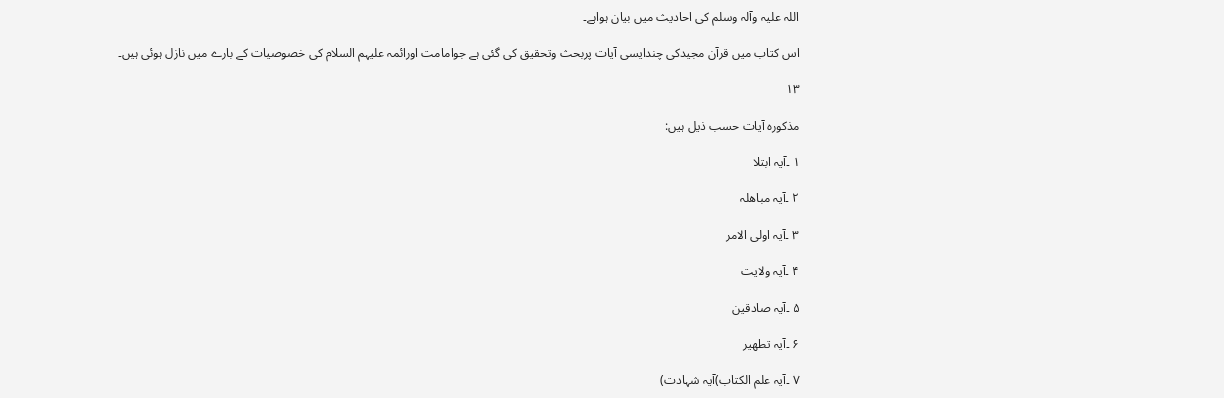اللہ علیہ وآلہ وسلم کی احادیث میں بیان ہواہے۔

اس کتاب میں قرآن مجیدکی چندایسی آیات پربحث وتحقیق کی گئی ہے جوامامت اورائمہ علیہم السلام کی خصوصیات کے بارے میں نازل ہوئی ہیں۔

۱۳

مذکورہ آیات حسب ذیل ہیں:

۱ ۔آیہ ابتلا

۲ ۔آیہ مباھلہ

۳ ۔آیہ اولی الامر

۴ ۔آیہ ولایت

۵ ۔آیہ صادقین

۶ ۔آیہ تطھیر

۷ ۔آیہ علم الکتاب)آیہ شہادت)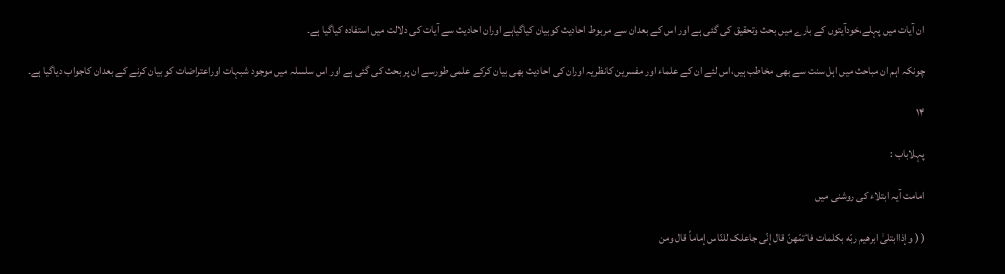ان آیات میں پہلے،خودآیتوں کے بارے میں بحث وتحقیق کی گئی ہے اور اس کے بعدان سے مربوط احادیث کوبیان کیاگیاہے اوران احادیث سے آیات کی دلالت میں استفادہ کیاگیا ہے۔

چونکہ اہم ان مباحث میں اہل سنت سے بھی مخاطب ہیں،اس لئے ان کے علماء اور مفسرین کانظریہ اوران کی احادیث بھی بیان کرکے علمی طورسے ان پر بحث کی گئی ہے اور اس سلسلہ میں موجود شبہات اوراعتراضات کو بیان کرنے کے بعدان کاجواب دیاگیا ہے۔

۱۴

پہلاباب :

امامت آیہ ابتلاء کی روشنی میں

( ( وإذاابتلیٰ ابرهیم ربّه بکلمات فاٴتمّهنّ قال إنّی جاعلک للنّاس إماماً قال ومن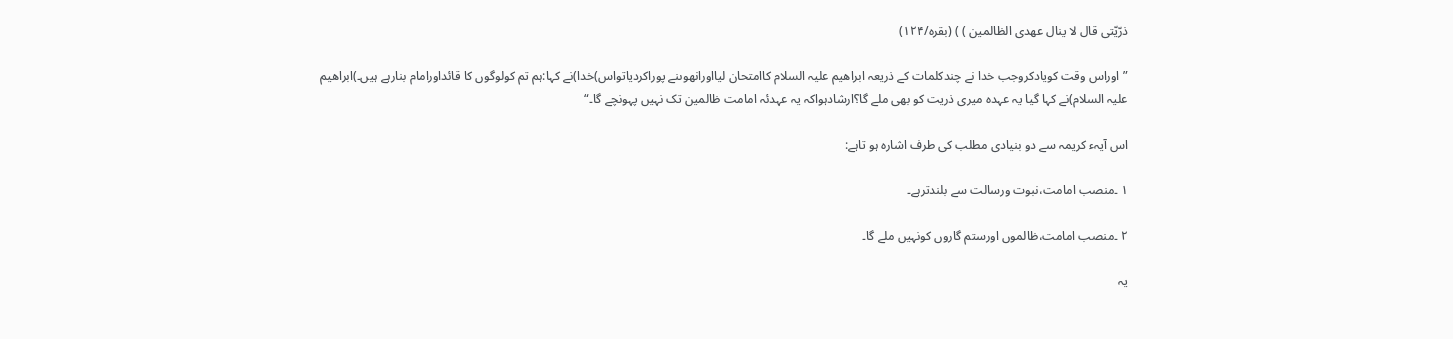ذرّیّتی قال لا ینال عهدی الظالمین ) ) (بقرہ/۱۲۴)

”اوراس وقت کویادکروجب خدا نے چندکلمات کے ذریعہ ابراھیم علیہ السلام کاامتحان لیااورانھوںنے پوراکردیاتواس)خدا)نے کہا:ہم تم کولوگوں کا قائداورامام بنارہے ہیں۔)ابراھیم علیہ السلام)نے کہا گیا یہ عہدہ میری ذریت کو بھی ملے گا؟ارشادہواکہ یہ عہدئہ امامت ظالمین تک نہیں پہونچے گا۔“

اس آیہء کریمہ سے دو بنیادی مطلب کی طرف اشارہ ہو تاہے:

۱ ۔منصب امامت،نبوت ورسالت سے بلندترہے۔

۲ ۔منصب امامت،ظالموں اورستم گاروں کونہیں ملے گا۔

یہ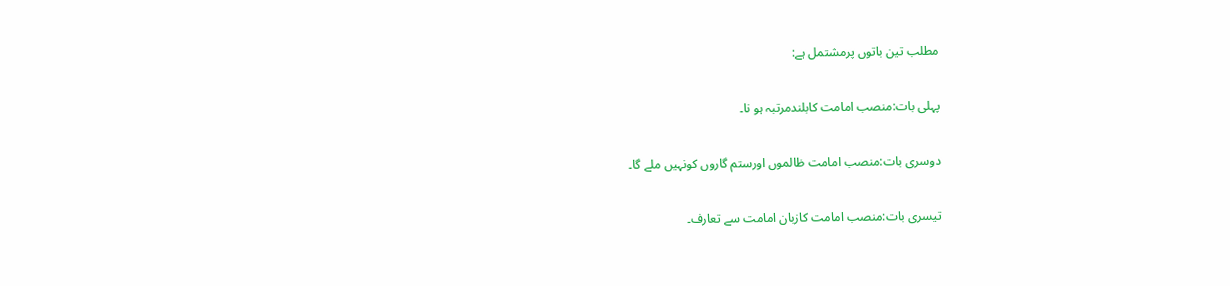مطلب تین باتوں پرمشتمل ہے:

پہلی بات:منصب امامت کابلندمرتبہ ہو نا۔

دوسری بات:منصب امامت ظالموں اورستم گاروں کونہیں ملے گا۔

تیسری بات:منصب امامت کازبان امامت سے تعارف۔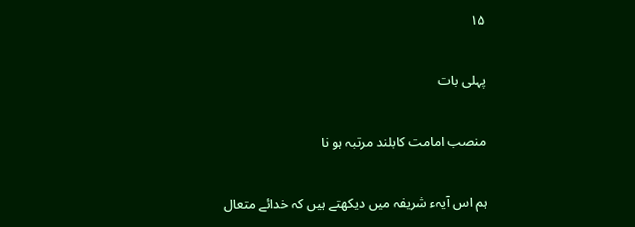۱۵

پہلی بات

منصب امامت کابلند مرتبہ ہو نا

ہم اس آیہء شریفہ میں دیکھتے ہیں کہ خدائے متعال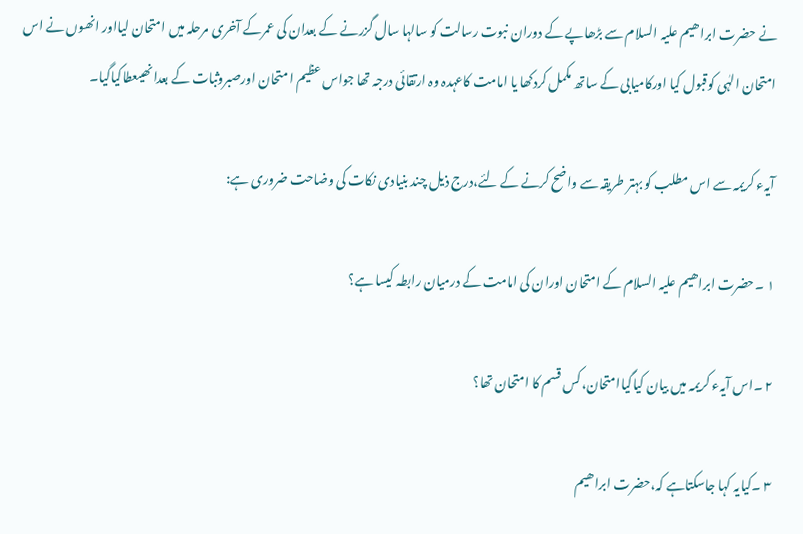نے حضرت ابراھیم علیہ السلام سے بڑھاپے کے دوران نبوت رسالت کو سالہا سال گزرنے کے بعدان کی عمرکے آخری مرحلہ میں امتحان لیااور انھوں نے اس امتحان الہٰی کوقبول کیا اورکامیابی کے ساتھ مکمل کردکھا یا امامت کاعہدہ وہ ارتقائی درجہ تھا جواس عظیم ا متحان اورصبروثبات کے بعدانھیںعطاکیاگیا۔

آیہء کریمہ سے اس مطلب کو بہتر طریقہ سے واضح کرنے کے لئے،درج ذیل چند بنیادی نکات کی وضاحت ضروری ہے:

۱ ۔حضرت ابراھیم علیہ السلام کے امتحان اوران کی امامت کے درمیان رابطہ کیسا ہے؟

۲ ۔اس آیہء کریمہ میں بیان کیاگیاامتحان،کس قسم کا امتحان تھا؟

۳ ۔کیایہ کہا جاسکتاہے کہ،حضرت ابراھیم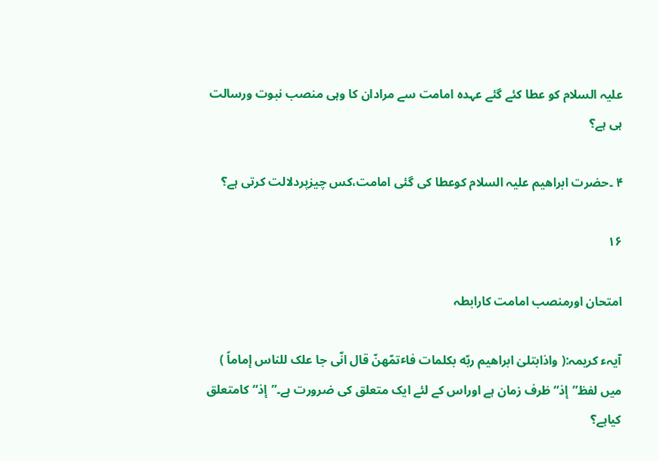علیہ السلام کو عطا کئے گئے عہدہ امامت سے مرادان کا وہی منصب نبوت ورسالت ہی ہے؟

۴ ۔حضرت ابراھیم علیہ السلام کوعطا کی گئی امامت،کس چیزپردلالت کرتی ہے؟

۱۶

امتحان اورمنصب امامت کارابطہ

آیہء کریمہ:( واذابتلیٰ ابراهیم ربّه بکلمات فاٴتمّهنّ قال انّی جا علک للناس إماماً ) میں لفظ”إذ“ظرف زمان ہے اوراس کے لئے ایک متعلق کی ضرورت ہے۔”إذ“کامتعلق کیاہے؟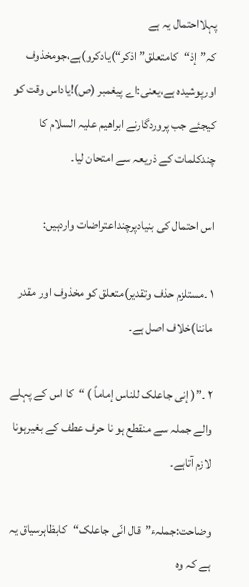پہلااحتمال یہ ہے کہ”إذ“کامتعلق”اذکر“)یادکرو)ہے،جومخذوف اورپوشیدہ ہے،یعنی:اے پیغمبر (ص)!یاداس وقت کو کیجئے جب پروردگارنے ابراھیم علیہ السلام کا چندکلمات کے ذریعہ سے امتحان لیا۔

اس احتمال کی بنیادپرچنداعتراضات واردہیں:

۱ ۔مستلزم حذف وتقدیر)متعلق کو مخذوف اور مقدر ماننا)خلاف اصل ہے۔

۲ ۔”( إنی جاعلک للناس إماماً ) “کا اس کے پہلے والے جملہ سے منقطع ہو نا حرف عطف کے بغیرہونا لازم آتاہے۔

وضاحت:جملہء”قال انّی جاعلک“کابظاہرسیاق یہ ہے کہ وہ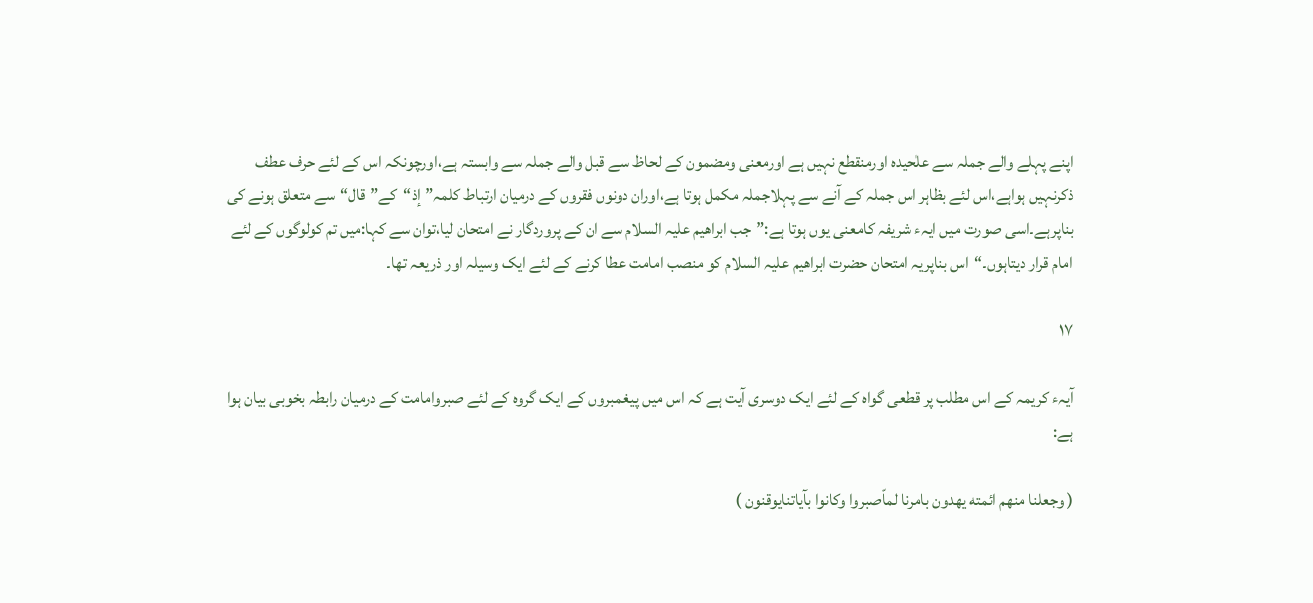اپنے پہلے والے جملہ سے علٰحیدہ اورمنقطع نہیں ہے اورمعنی ومضمون کے لحاظ سے قبل والے جملہ سے وابستہ ہے،اورچونکہ اس کے لئے حرف عطف ذکرنہیں ہواہے،اس لئے بظاہر اس جملہ کے آنے سے پہلاجملہ مکمل ہوتا ہے،اوران دونوں فقروں کے درمیان ارتباط کلمہ”إذ“کے”قال“سے متعلق ہونے کی بناپرہے۔اسی صورت میں ایہء شریفہ کامعنی یوں ہوتا ہے:”جب ابراھیم علیہ السلام سے ان کے پروردگار نے امتحان لیا،توان سے کہا:میں تم کولوگوں کے لئے امام قرار دیتاہوں۔“اس بناپریہ امتحان حضرت ابراھیم علیہ السلام کو منصب امامت عطا کرنے کے لئے ایک وسیلہ اور ذریعہ تھا۔

۱۷

آیہء کریمہ کے اس مطلب پر قطعی گواہ کے لئے ایک دوسری آیت ہے کہ اس میں پیغمبروں کے ایک گروہ کے لئے صبروامامت کے درمیان رابطہ بخوبی بیان ہوا ہے:

( وجعلنا منهم ائمته یهدون بامرنا لماّصبروا وکانوا بآیاتنایوقنون )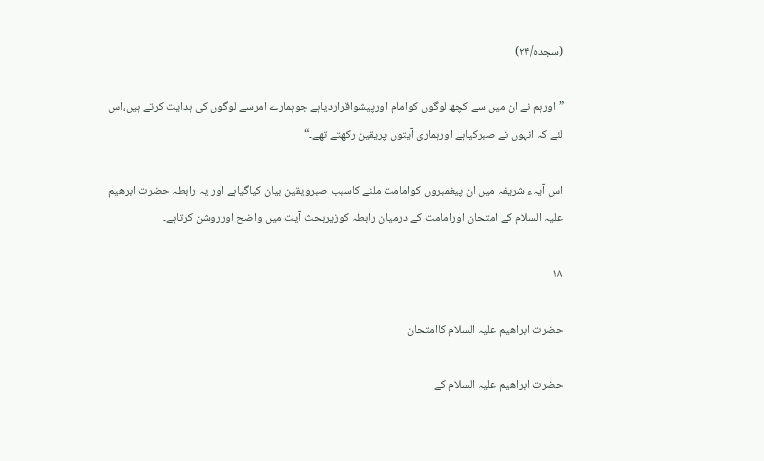(سجدہ/۲۴)

”اورہم نے ان میں سے کچھ لوگوں کوامام اورپیشواقراردیاہے جوہمارے امرسے لوگوں کی ہدایت کرتے ہیں،اس لئے کہ انہوں نے صبرکیاہے اورہماری آیتوں پریقین رکھتے تھے۔“

اس آیہء شریفہ میں ان پیغمبروں کوامامت ملنے کاسبب صبرویقین بیان کیاگیاہے اور یہ رابطہ حضرت ابرھیم علیہ السلام کے امتحان اورامامت کے درمیان رابطہ کوزیربحث آیت میں واضح اورروشن کرتاہے۔

۱۸

حضرت ابراھیم علیہ السلام کاامتحان

حضرت ابراھیم علیہ السلام کے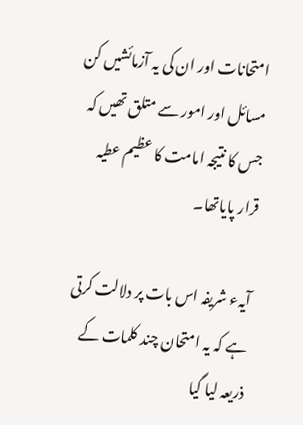امتحانات اور ان کی یہ آزمائشیں کن مسائل اور امور سے متلق تھیں کہ جس کا نتیجہ امامت کا عظیم عطیہ قرار پایاتھا۔

آیہء شریفہ اس بات پر دلالت کرتی ہے کہ یہ امتحان چند کلمات کے ذریعہ لیا گیا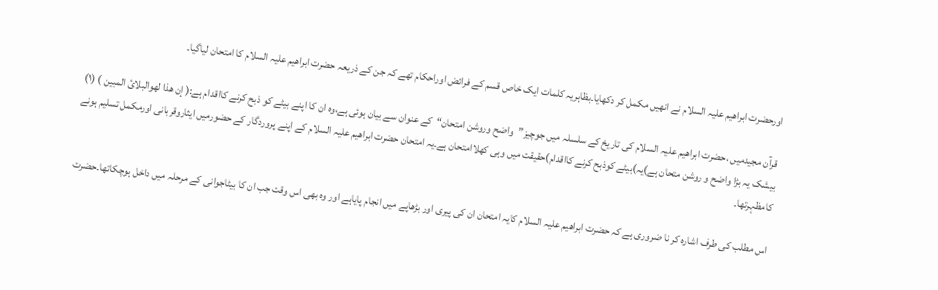اورحضرت ابراھیم علیہ السلام نے انھیں مکمل کر دکھایا۔بظاہریہ کلمات ایک خاص قسم کے فرائض اوراحکام تھے کہ جن کے ذریعہ حضرت ابراھیم علیہ السلام کا امتحان لیاگیا۔

قرآن مجیدمیں ،حضرت ابراھیم علیہ السلام کی تاریخ کے سلسلہ میں جوچیز”واضح وروشن امتحان“کے عنوان سے بیان ہوئی ہے،وہ ان کا اپنے بیٹے کو ذبح کرنے کااقدام ہے:( إن هذا لهوالبلائ المبین ) (۱) بیشک یہ بڑا واضح و روشن متحان ہے)یہ)بیٹے کوذبح کرنے کااقدام)حقیقت میں وہی کھلاامتحان ہے۔یہ امتحان حضرت ابراھیم علیہ السلام کے اپنے پروردگار کے حضورمیں ایثاروقربانی اورمکمل تسلیم ہونے کامظہرتھا۔

اس مطلب کی طرف اشارہ کر نا ضروری ہے کہ حضرت ابراھیم علیہ السلام کایہ امتحان ان کی پیری اور بڑھاپے میں انجام پایاہے اور وہ بھی اس وقت جب ان کا بیٹاجوانی کے مرحلہ میں داخل ہوچکاتھا۔حضرت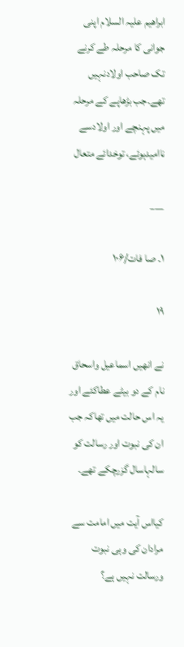ابراھیم علیہ السلام اپنی جوانی کا مرحلہ طے کرنے تک صاحب اولادنہیں تھے۔جب بڑھاپے کے مرحلہ میں پہنچے اور اولادسے ناامیدہوئے، توخدائے متعال

___

۱۔ صا فات/۱۰۶

۱۹

نے انھیں اسماعیل واسحاق نام کے دو بیٹے عطاکئے اور یہ اس حالت میں تھاکہ جب ان کی نبوت اور رسالت کو سالہاسال گزرچکے تھے۔

کیااس آیت میں امامت سے مرادان کی وہی نبوت ورسالت نہیں ہے؟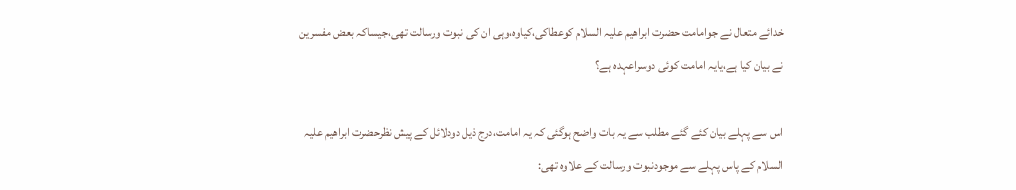خدائے متعال نے جوامامت حضرت ابراھیم علیہ السلام کوعطاکی،کیاوہ،وہی ان کی نبوت ورسالت تھی،جیساکہ بعض مفسرین نے بیان کیا ہے،یایہ امامت کوئی دوسراعہدہ ہے؟

اس سے پہلے بیان کئے گئے مطلب سے یہ بات واضح ہوگئی کہ یہ امامت،درج ذیل دودلائل کے پیش نظرحضرت ابراھیم علیہ السلام کے پاس پہلے سے موجودنبوت ورسالت کے علاوہ تھی: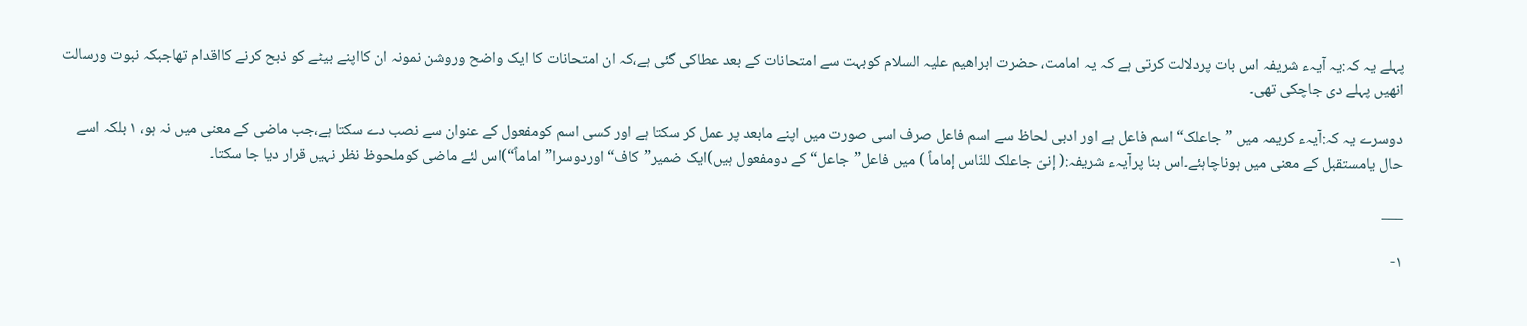پہلے یہ کہ:یہ آیہء شریفہ اس بات پردلالت کرتی ہے کہ یہ امامت، حضرت ابراھیم علیہ السلام کوبہت سے امتحانات کے بعد عطاکی گئی ہے،کہ ان امتحانات کا ایک واضح وروشن نمونہ ان کااپنے بیٹے کو ذبح کرنے کااقدام تھاجبکہ نبوت ورسالت انھیں پہلے دی جاچکی تھی۔

دوسرے یہ کہ:آیہء کریمہ میں ”جاعلک“اسم فاعل ہے اور ادبی لحاظ سے اسم فاعل صرف اسی صورت میں اپنے مابعد پر عمل کر سکتا ہے اور کسی اسم کومفعول کے عنوان سے نصب دے سکتا ہے،جب ماضی کے معنی میں نہ ہو، ۱ بلکہ اسے حال یامستقبل کے معنی میں ہوناچاہئے۔اس بنا پرآیہء شریفہ:( إنیّ جاعلک للنّاس إماماً ) میں فاعل”جاعل“ کے دومفعول ہیں)ایک ضمیر”کاف“اوردوسرا”اماماً“)اس لئے ماضی کوملحوظ نظر نہیں قرار دیا جا سکتا۔

___

۱-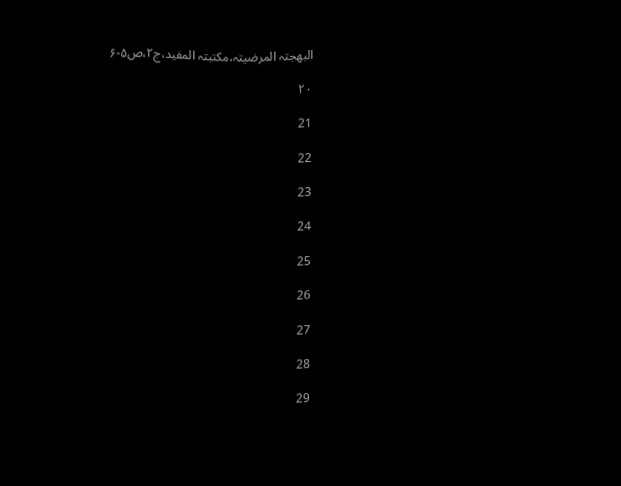البھجتہ المرضیتہ،مکتبتہ المفید،ج۲،ص۵-۶

۲۰

21

22

23

24

25

26

27

28

29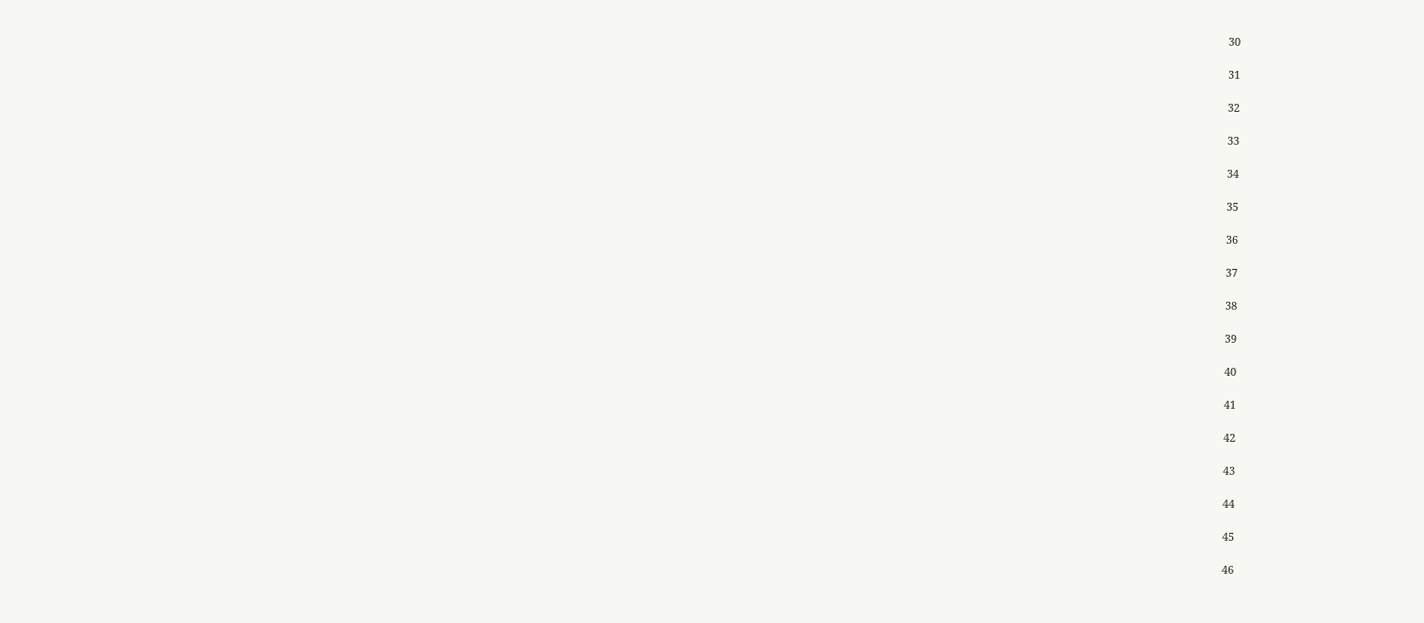30

31

32

33

34

35

36

37

38

39

40

41

42

43

44

45

46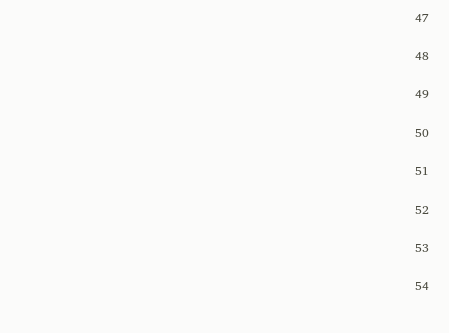47

48

49

50

51

52

53

54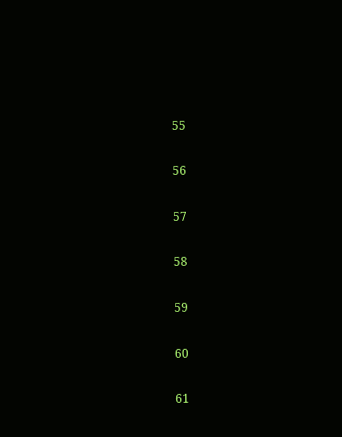55

56

57

58

59

60

61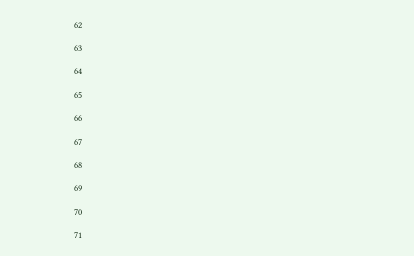62

63

64

65

66

67

68

69

70

71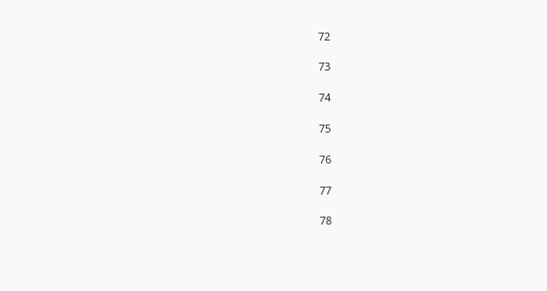72

73

74

75

76

77

78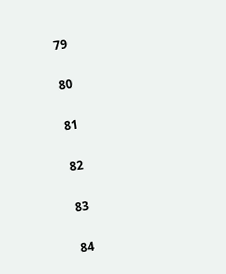79

80

81

82

83

84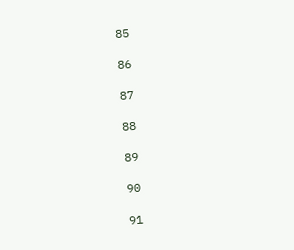85

86

87

88

89

90

91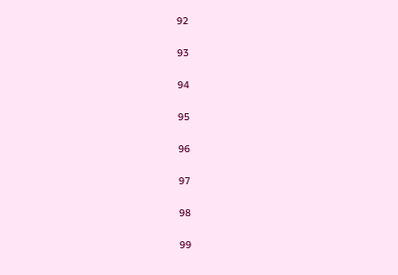92

93

94

95

96

97

98

99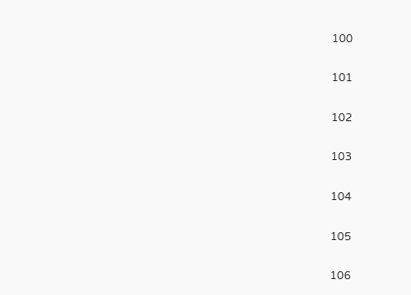100

101

102

103

104

105

106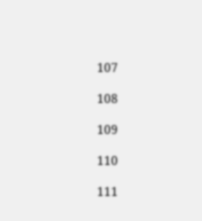107

108

109

110

111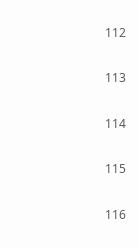112

113

114

115

116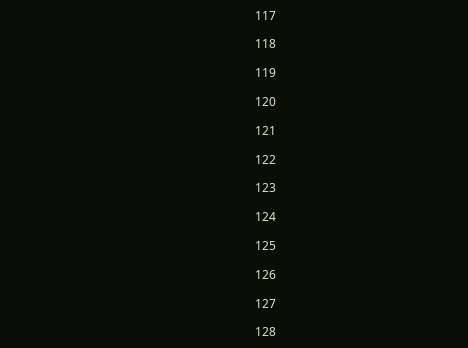117

118

119

120

121

122

123

124

125

126

127

128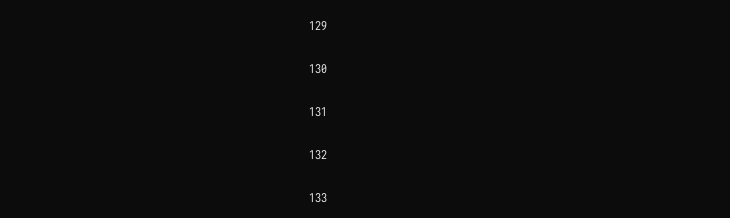129

130

131

132

133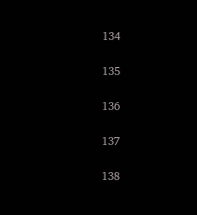134

135

136

137

138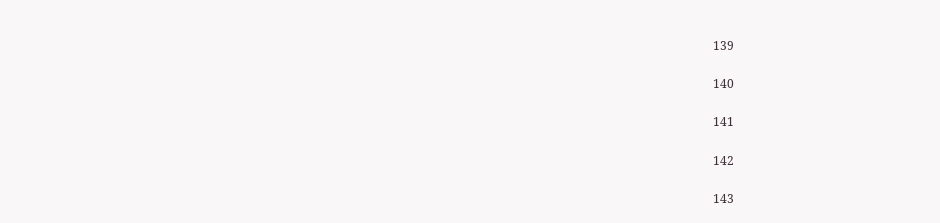139

140

141

142

143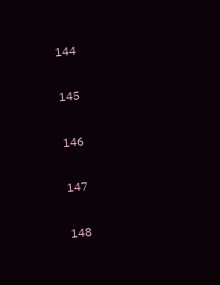144

145

146

147

148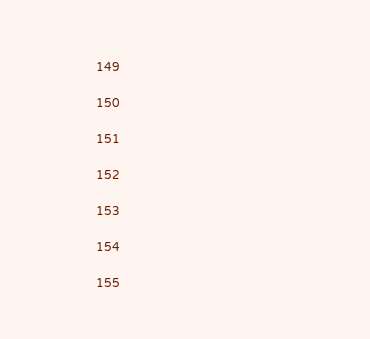149

150

151

152

153

154

155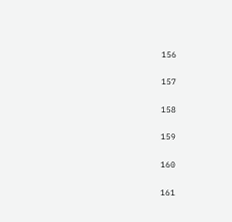156

157

158

159

160

161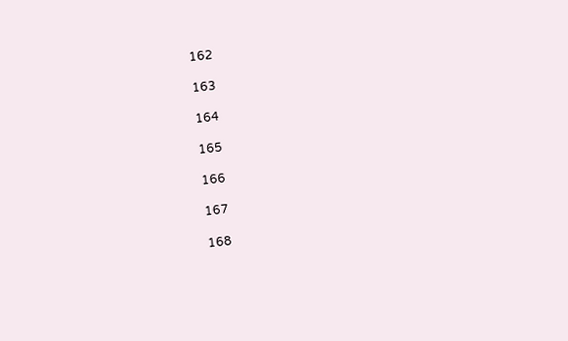162

163

164

165

166

167

168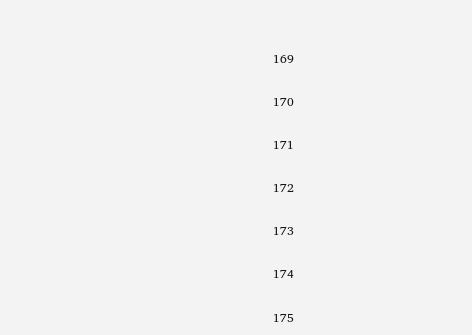169

170

171

172

173

174

175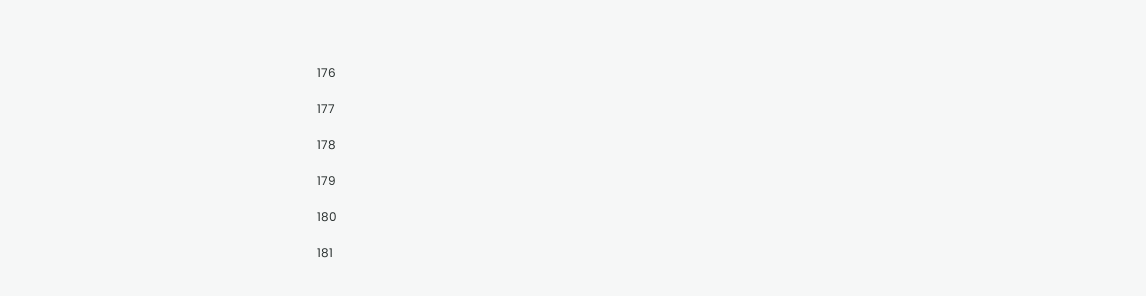176

177

178

179

180

181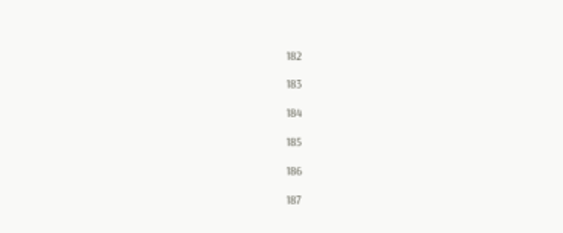182

183

184

185

186

187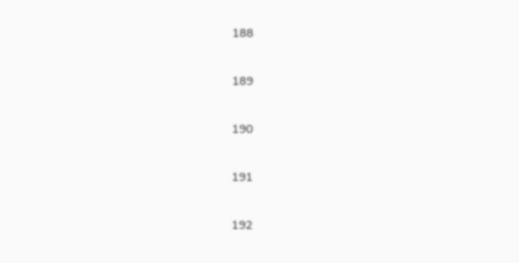188

189

190

191

192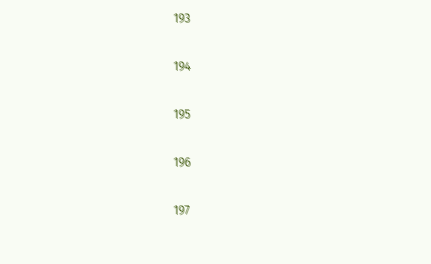193

194

195

196

197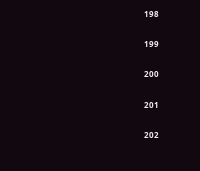198

199

200

201

202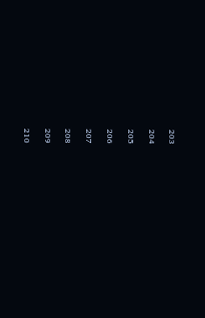203

204

205

206

207

208

209

210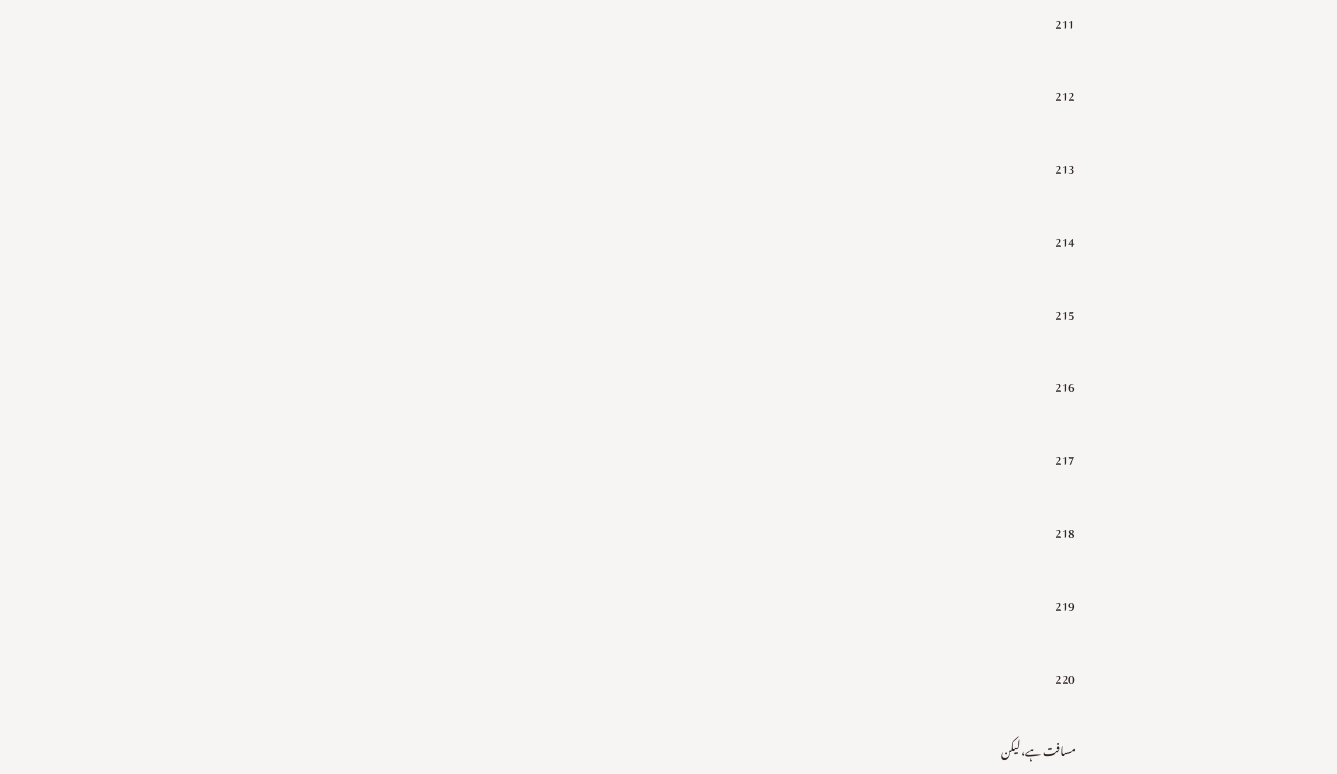211

212

213

214

215

216

217

218

219

220

مسافت ہے، لیکن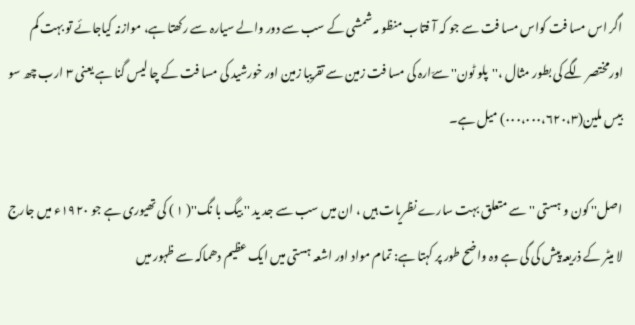اگر اس مسا فت کواس مسا فت سے جو کہ آ فتاب منظو مہ شمشی کے سب سے دور والے سیارہ سے رکھتا ہے، موازنہ کیاجائے تو بہت کم اورمختصر لگے کی بطور مثال ،''پلو ٹون'' سےّارہ کی مسا فت زمین سے تقریبا زمین اور خورشید کی مسا فت کے چا لیس گنا ہے یعنی ۳ ارب چھ سو بیس ملین(۰۰۰،۰۰۰،۶۲۰،۳) میل ہے۔

اصل'' کون و ہستی '' سے متعلق بہت سارے نظریات ہیں ، ان میں سب سے جد ید '' بیگ با نگ''( ۱ ) کی تھیوری ہے جو ۱۹۲۰ء میں جارج لا میٹر کے ذریعہ پیش کی گی ہے وہ واضح طور پر کہتا ہے: تمام مواد اور اشعہ ہستی میں ایک عظیم دھماکہ سے ظہور میں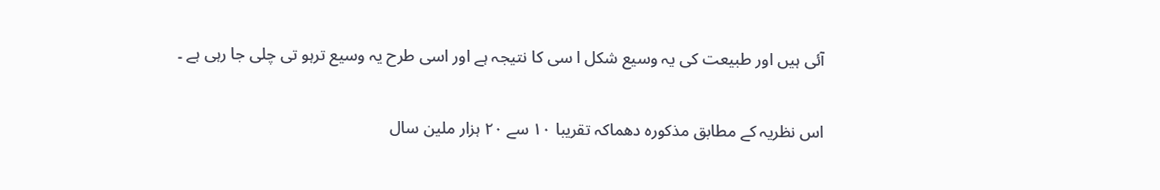آئی ہیں اور طبیعت کی یہ وسیع شکل ا سی کا نتیجہ ہے اور اسی طرح یہ وسیع ترہو تی چلی جا رہی ہے ۔

اس نظریہ کے مطابق مذکورہ دھماکہ تقریبا ۱۰ سے ۲۰ ہزار ملین سال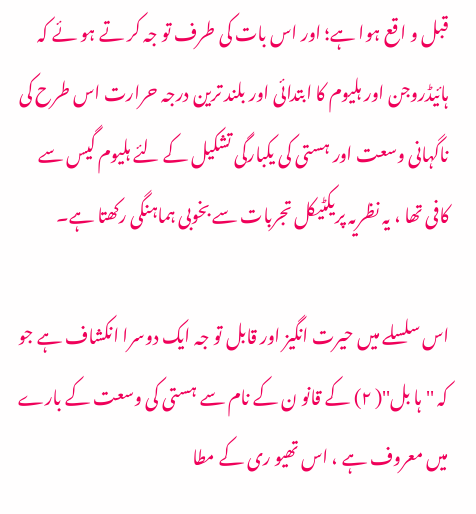قبل و اقع ہوا ہے؛ اور اس بات کی طرف تو جہ کر تے ہو ئے کہ ہائیڈروجن اور ہلیوم کا ابتدائی اور بلند ترین درجہ حرارت اس طرح کی ناگہانی وسعت اور ہستی کی یکبارگی تشکیل کے لئے ہلیوم گیس سے کافی تھا ، یہ نظریہ پریکٹیکل تجربات سے بخوبی ہماہنگی رکھتا ہے۔

اس سلسلے میں حیرت انگیز اور قابل تو جہ ایک دوسرا انکشاف ہے جو کہ ''ہا بل''( ۲) کے قانو ن کے نام سے ہستی کی وسعت کے بارے میں معروف ہے ، اس تھیو ری کے مطا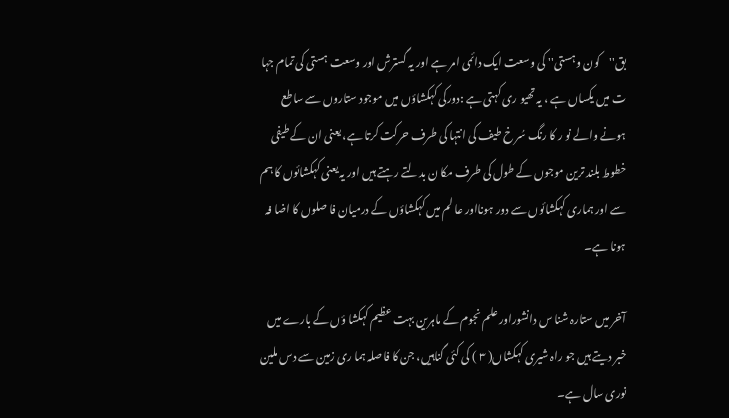بق''کون وہستی'' کی وسعت ایک دائمی امر ہے اور یہ گسترش اور وسعت ہستی کی تمام جہا ت میں یکساں ہے ، یہ تھیو ری کہتی ہے :دورکی کہکشاؤں میں موجود ستاروں سے ساطع ہونے والے نو ر کا رنگ سُر خ طیف کی انتہا کی طرف حرکت کرتا ہے، یعنی ان کے طیفی خطوط بلند ترین موجوں کے طول کی طرف مکا ن بدلتے رہتے ہیں اور یہ یعنی کہکشائوں کا ہم سے اور ہماری کہکشائوں سے دور ہونااور عا لم میں کہکشاؤں کے درمیان فا صلوں کا اضا فہ ہونا ہے۔

آخر میں ستارہ شنا س دانشوراور علم نجوم کے ماہرین بہت عظیم کہکشا ؤں کے بارے میں خبر دیتے ہیں جو راہ شیری کہکشاں( ۳ ) کی کئی گناہیں، جن کا فاصلہ ہما ری زمین سے دس ملین نوری سال ہے۔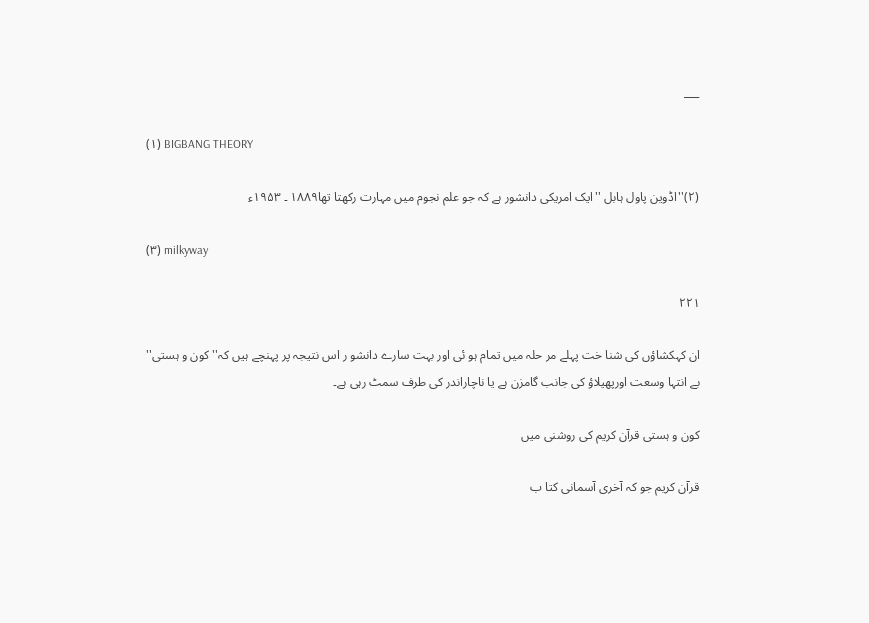___

(۱) BIGBANG THEORY

(۲)''اڈوین پاول ہابل ''ایک امریکی دانشور ہے کہ جو علم نجوم میں مہارت رکھتا تھا۱۸۸۹ ۔ ۱۹۵۳ء

(۳) milkyway

۲۲۱

ان کہکشاؤں کی شنا خت پہلے مر حلہ میں تمام ہو ئی اور بہت سارے دانشو ر اس نتیجہ پر پہنچے ہیں کہ'' کون و ہستی'' بے انتہا وسعت اورپھیلاؤ کی جانب گامزن ہے یا ناچاراندر کی طرف سمٹ رہی ہے۔

کون و ہستی قرآن کریم کی روشنی میں

قرآن کریم جو کہ آخری آسمانی کتا ب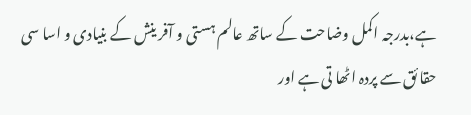ہے،بدرجہ اکمل وضاحت کے ساتھ عالم ہستی و آفر ینش کے بنیادی و اسا سی حقا ئق سے پردہ اٹھا تی ہے اور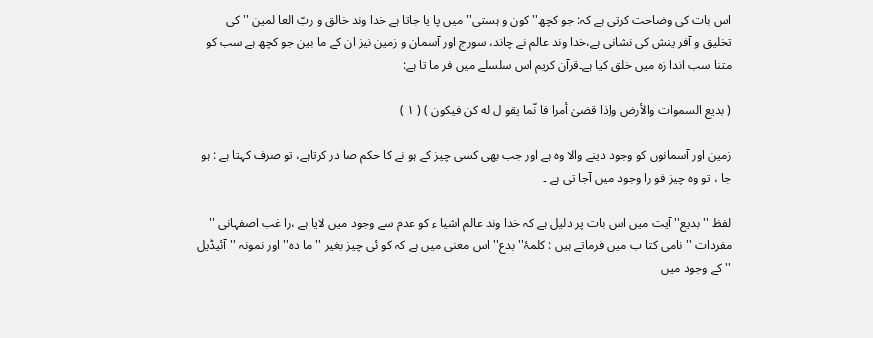اس بات کی وضاحت کرتی ہے کہ: جو کچھ'' کون و ہستی'' میں پا یا جاتا ہے خدا وند خالق و ربّ العا لمین '' کی تخلیق و آفر ینش کی نشانی ہے،خدا وند عالم نے چاند، سورج اور آسمان و زمین نیز ان کے ما بین جو کچھ ہے سب کو متنا سب اندا زہ میں خلق کیا ہے۔قرآن کریم اس سلسلے میں فر ما تا ہے:

( بدیع السموات والأرض واِذا قضیٰ أمرا فا نّما یقو ل له کن فیکون ) ( ۱ )

زمین اور آسمانوں کو وجود دینے والا وہ ہے اور جب بھی کسی چیز کے ہو نے کا حکم صا در کرتاہے، تو صرف کہتا ہے : ہو جا ، تو وہ چیز فو را وجود میں آجا تی ہے ۔

لفظ '' بدیع'' آیت میں اس بات پر دلیل ہے کہ خدا وند عالم اشیا ء کو عدم سے وجود میں لایا ہے ،را غب اصفہانی '' مفردات '' نامی کتا ب میں فرماتے ہیں : کلمۂ'' بدع'' اس معنی میں ہے کہ کو ئی چیز بغیر ''ما دہ''اور نمونہ ''آئیڈیل '' کے وجود میں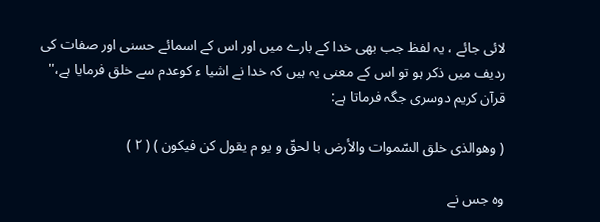لائی جائے ، یہ لفظ جب بھی خدا کے بارے میں اور اس کے اسمائے حسنی اور صفات کی ردیف میں ذکر ہو تو اس کے معنی یہ ہیں کہ خدا نے اشیا ء کوعدم سے خلق فرمایا ہے،'' قرآن کریم دوسری جگہ فرماتا ہے:

( وهوالذی خلق السّموات والأرض با لحقّ و یو م یقول کن فیکون ) ( ۲ )

وہ جس نے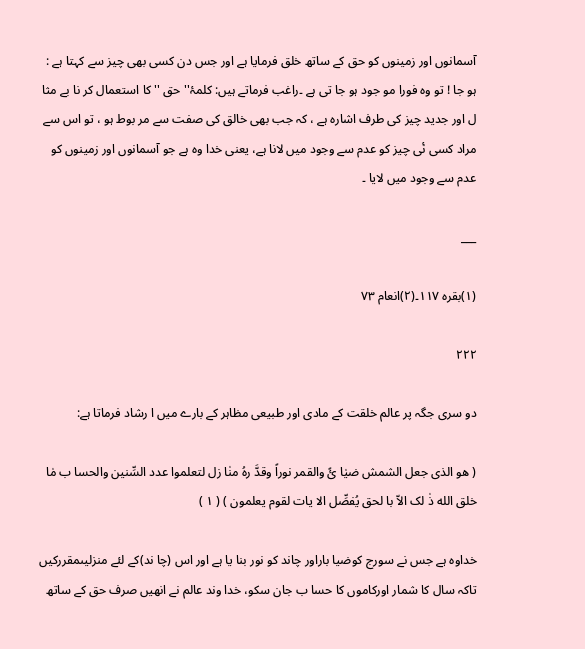آسمانوں اور زمینوں کو حق کے ساتھ خلق فرمایا ہے اور جس دن کسی بھی چیز سے کہتا ہے : ہو جا ! تو وہ فورا مو جود ہو جا تی ہے ۔راغب فرماتے ہیں: کلمۂ'' حق '' کا استعمال کر نا بے مثا ل اور جدید چیز کی طرف اشارہ ہے ، کہ جب بھی خالق کی صفت سے مر بوط ہو ، تو اس سے مراد کسی نٔی چیز کو عدم سے وجود میں لانا ہے، یعنی خدا وہ ہے جو آسمانوں اور زمینوں کو عدم سے وجود میں لایا ۔

___

(۱)بقرہ ۱۱۷۔(۲)انعام ۷۳

۲۲۲

دو سری جگہ پر عالم خلقت کے مادی اور طبیعی مظاہر کے بارے میں ا رشاد فرماتا ہے:

( هو الذی جعل الشمش ضيٰا ئً والقمر نوراً وقدَّ رهُ منٰا زل لتعلموا عدد السِّنین والحسا ب مٰا خلق الله ذٰ لک الاّ با لحق يُفصِّل الا یات لقوم یعلمون ) ( ۱ )

خداوہ ہے جس نے سورج کوضیا باراور چاند کو نور بنا یا ہے اور اس (چا ند)کے لئے منزلیںمقررکیں تاکہ سال کا شمار اورکاموں کا حسا ب جان سکو، خدا وند عالم نے انھیں صرف حق کے ساتھ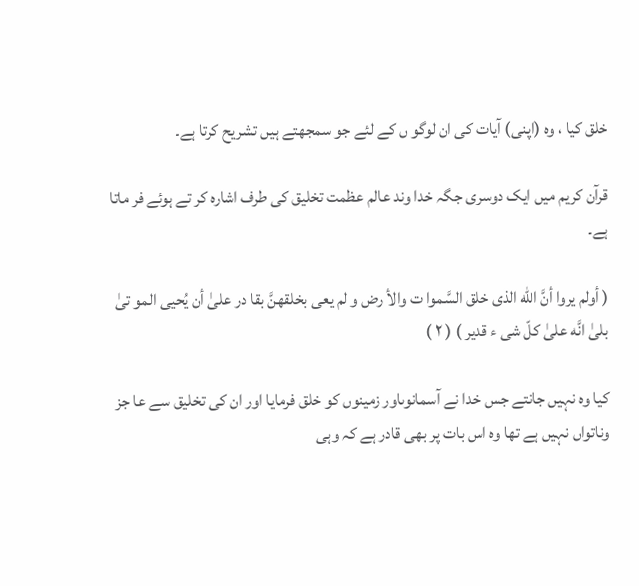خلق کیا ، وہ (اپنی) آیات کی ان لوگو ں کے لئے جو سمجھتے ہیں تشریح کرتا ہے۔

قرآن کریم میں ایک دوسری جگہ خدا وند عالم عظمت تخلیق کی طرف اشارہ کر تے ہوئے فر ماتا ہے۔

( أولم یروا أنَّ الله الذی خلق السَّموا ت والأ رض و لم یعی بخلقهنَّ بقا در علیٰ أن يُحیی المو تیٰ بلیٰ انَّه علیٰ کلّ شی ء قدیر ) ( ۲ )

کیا وہ نہیں جانتے جس خدا نے آسمانوںاور زمینوں کو خلق فرمایا اور ان کی تخلیق سے عا جز وناتواں نہیں ہے تھا وہ اس بات پر بھی قادر ہے کہ وہی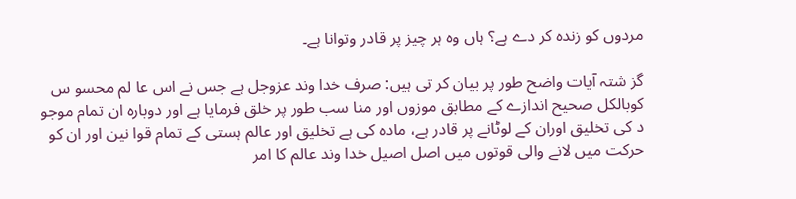مردوں کو زندہ کر دے ہے؟ ہاں وہ ہر چیز پر قادر وتوانا ہے۔

گز شتہ آیات واضح طور پر بیان کر تی ہیں: صرف خدا وند عزوجل ہے جس نے اس عا لم محسو س کوبالکل صحیح اندازے کے مطابق موزوں اور منا سب طور پر خلق فرمایا ہے اور دوبارہ ان تمام موجو د کی تخلیق اوران کے لوٹانے پر قادر ہے، مادہ کی ہے تخلیق اور عالم ہستی کے تمام قوا نین اور ان کو حرکت میں لانے والی قوتوں میں اصل اصیل خدا وند عالم کا امر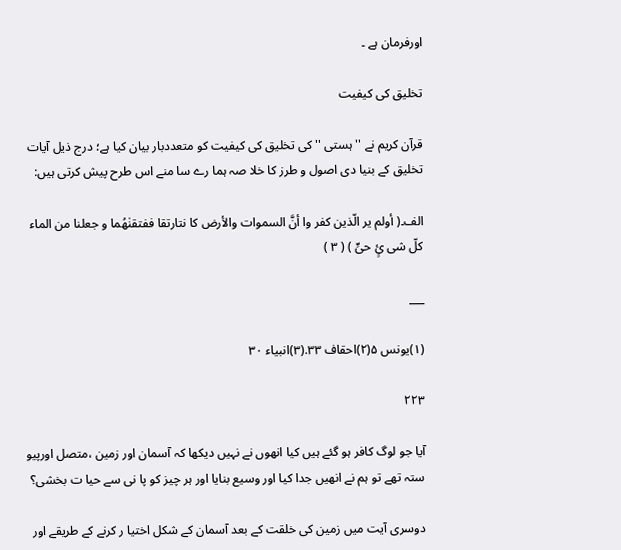اورفرمان ہے ۔

تخلیق کی کیفیت

قرآن کریم نے '' ہستی '' کی تخلیق کی کیفیت کو متعددبار بیان کیا ہے؛ درج ذیل آیات تخلیق کے بنیا دی اصول و طرز کا خلا صہ ہما رے سا منے اس طرح پیش کرتی ہیں:

الف۔( أولم یر الّذین کفر وا أنَّ السموات والأرض کا نتارتقا ففتقنٰهُما و جعلنا من الماء کلّ شی ئٍ حیٍّ ) ( ۳ )

___

(۱)یونس ۵(۲)احقاف ۳۳.(۳)انبیاء ۳۰

۲۲۳

آیا جو لوگ کافر ہو گئے ہیں کیا انھوں نے نہیں دیکھا کہ آسمان اور زمین ،متصل اورپیو ستہ تھے تو ہم نے انھیں جدا کیا اور وسیع بنایا اور ہر چیز کو پا نی سے حیا ت بخشی؟

دوسری آیت میں زمین کی خلقت کے بعد آسمان کے شکل اختیا ر کرنے کے طریقے اور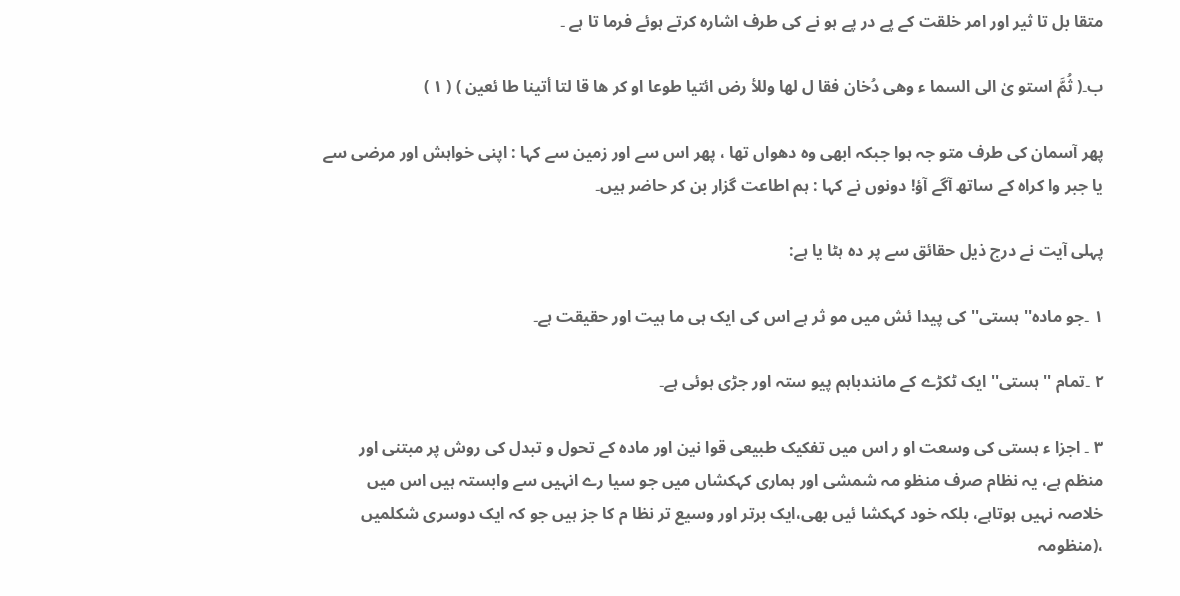متقا بل تا ثیر اور امر خلقت کے پے در پے ہو نے کی طرف اشارہ کرتے ہوئے فرما تا ہے ۔

ب۔( ثُمَّ استو یٰ الی السما ء وهی دُخان فقا ل لها وللأ رض ائتیا طوعا او کر ها قا لتا أتینا طا ئعین ) ( ۱ )

پھر آسمان کی طرف متو جہ ہوا جبکہ ابھی وہ دھواں تھا ، پھر اس سے اور زمین سے کہا : اپنی خواہش اور مرضی سے یا جبر وا کراہ کے ساتھ آگے آؤ! دونوں نے کہا : ہم اطاعت گزار بن کر حاضر ہیں۔

پہلی آیت نے درج ذیل حقائق سے پر دہ ہٹا یا ہے:

۱ ۔جو مادہ'' ہستی'' کی پیدا ئش میں مو ثر ہے اس کی ایک ہی ما ہیت اور حقیقت ہے۔

۲ ۔تمام '' ہستی'' ایک ٹکڑے کے مانندباہم پیو ستہ اور جڑی ہوئی ہے۔

۳ ۔ اجزا ء ہستی کی وسعت او ر اس میں تفکیک طبیعی قوا نین اور مادہ کے تحول و تبدل کی روش پر مبتنی اور منظم ہے، یہ نظام صرف منظو مہ شمشی اور ہماری کہکشاں میں جو سیا رے انہیں سے وابستہ ہیں اس میں خلاصہ نہیں ہوتاہے، بلکہ خود کہکشا ئیں بھی،ایک برتر اور وسیع تر نظا م کا جز ہیں جو کہ ایک دوسری شکلمیں ،(منظومہ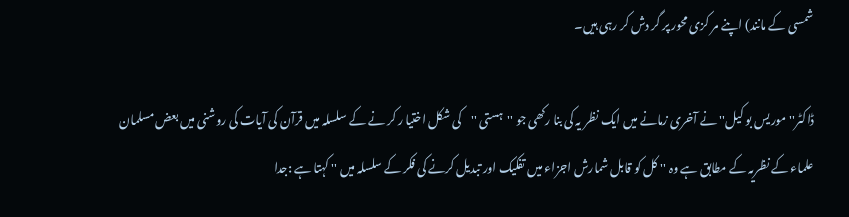شمسی کے مانند) اپنے مر کزی محور پر گر دش کر رہی ہیں۔

ڈاکٹر''موریس بو کیل'' نے آخری زمانے میں ایک نظر یہ کی بنا رکھی جو ''ہستی ''کی شکل اختیا ر کر نے کے سلسلہ میں قرآن کی آیات کی روشنی میں بعض مسلمان علماء کے نظریہ کے مطابق ہے وہ '' کل کو قابل شمارش اجزاء میں تفکیک اور تبدیل کرنے کی فکر کے سلسلہ میں '' کہتا ہے :جدا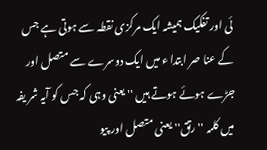ئی اور تفکیک ہمیشہ ایک مرکزی نقطہ سے ہوتی ہے جس کے عنا صر ابتدا ء میں ایک دوسرے سے متصل اور جڑے ہوئے ہوتے ہیں '' یعنی وہی کہ جس کو آیہ شر یفہ میں کلمہ '' رتق'' یعنی متصل اور پیو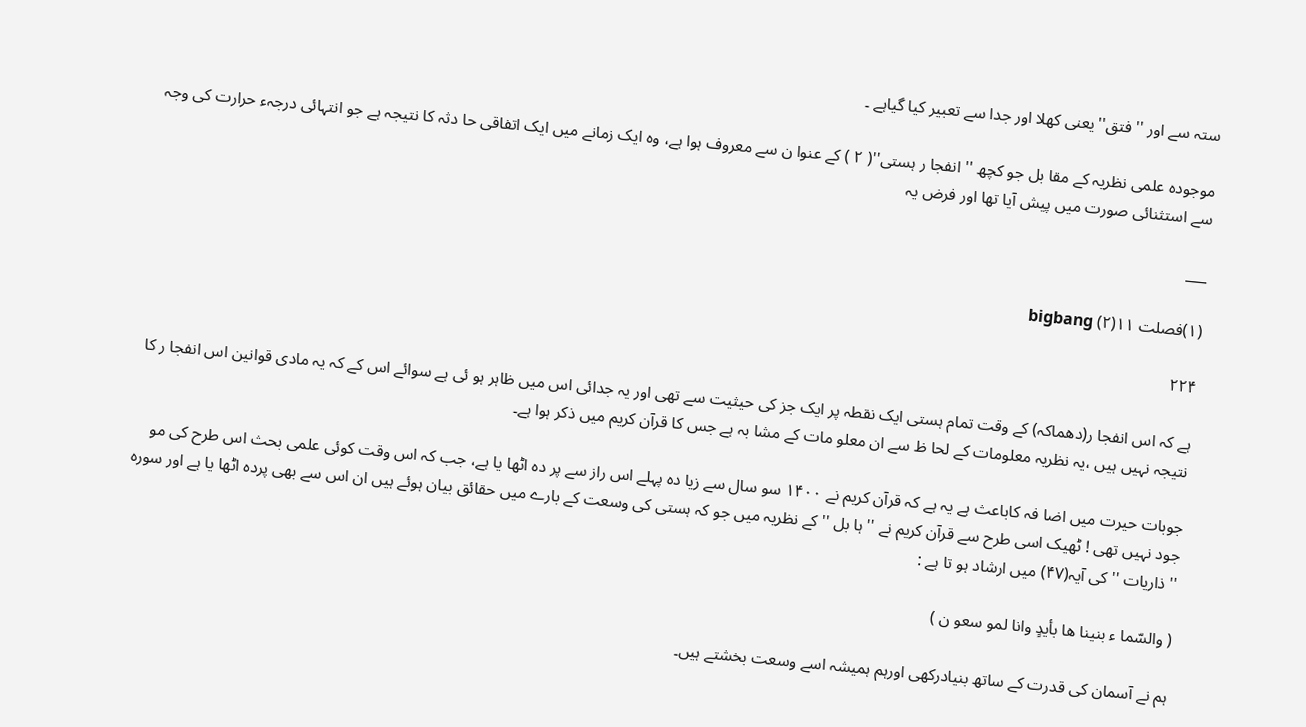ستہ سے اور '' فتق''یعنی کھلا اور جدا سے تعبیر کیا گیاہے ۔

موجودہ علمی نظریہ کے مقا بل جو کچھ '' انفجا ر ہستی''( ۲ ) کے عنوا ن سے معروف ہوا ہے، وہ ایک زمانے میں ایک اتفاقی حا دثہ کا نتیجہ ہے جو انتہائی درجہء حرارت کی وجہ سے استثنائی صورت میں پیش آیا تھا اور فرض یہ

___

(۱)فصلت ۱۱(۲) bigbang

۲۲۴

ہے کہ اس انفجا ر(دھماکہ) کے وقت تمام ہستی ایک نقطہ پر ایک جز کی حیثیت سے تھی اور یہ جدائی اس میں ظاہر ہو ئی ہے سوائے اس کے کہ یہ مادی قوانین اس انفجا ر کا نتیجہ نہیں ہیں ،یہ نظریہ معلومات کے لحا ظ سے ان معلو مات کے مشا بہ ہے جس کا قرآن کریم میں ذکر ہوا ہے۔

جوبات حیرت میں اضا فہ کاباعث ہے یہ ہے کہ قرآن کریم نے ۱۴۰۰ سو سال سے زیا دہ پہلے اس راز سے پر دہ اٹھا یا ہے، جب کہ اس وقت کوئی علمی بحث اس طرح کی مو جود نہیں تھی ! ٹھیک اسی طرح سے قرآن کریم نے ''ہا بل '' کے نظریہ میں جو کہ ہستی کی وسعت کے بارے میں حقائق بیان ہوئے ہیں ان اس سے بھی پردہ اٹھا یا ہے اور سورہ '' ذاریات ''کی آیہ(۴۷) میں ارشاد ہو تا ہے :

( والسّما ء بنینا ها بأیدٍ وانا لمو سعو ن )

ہم نے آسمان کی قدرت کے ساتھ بنیادرکھی اورہم ہمیشہ اسے وسعت بخشتے ہیں۔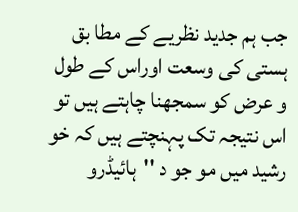جب ہم جدید نظریے کے مطا بق ہستی کی وسعت اوراس کے طول و عرض کو سمجھنا چاہتے ہیں تو اس نتیجہ تک پہنچتے ہیں کہ خو رشید میں مو جو د ''ہائیڈرو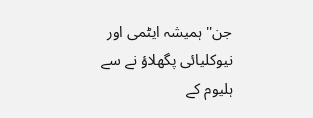جن'' ہمیشہ ایٹمی اور نیوکلیائی پگھلاؤ نے سے ہلیوم کے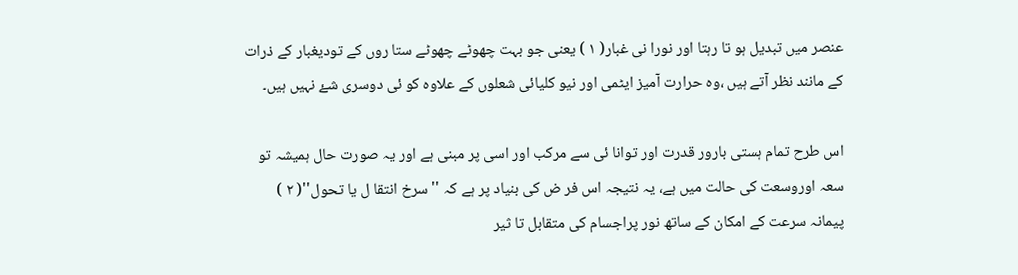عنصر میں تبدیل ہو تا رہتا اور نورا نی غبار( ۱ ) یعنی جو بہت چھوٹے چھوٹے ستا روں کے تودیغبار کے ذرات کے مانند نظر آتے ہیں ،وہ حرارت آمیز ایٹمی اور نیو کلیائی شعلوں کے علاوہ کو ئی دوسری شۓ نہیں ہیں۔

اس طرح تمام ہستی بارور قدرت اور توانا ئی سے مرکب اور اسی پر مبنی ہے اور یہ صورت حال ہمیشہ تو سعہ اوروسعت کی حالت میں ہے، یہ نتیجہ اس فر ض کی بنیاد پر ہے کہ '' سرخ انتقا ل یا تحول''( ۲ ) پیمانہ سرعت کے امکان کے ساتھ نور پراجسام کی متقابل تا ثیر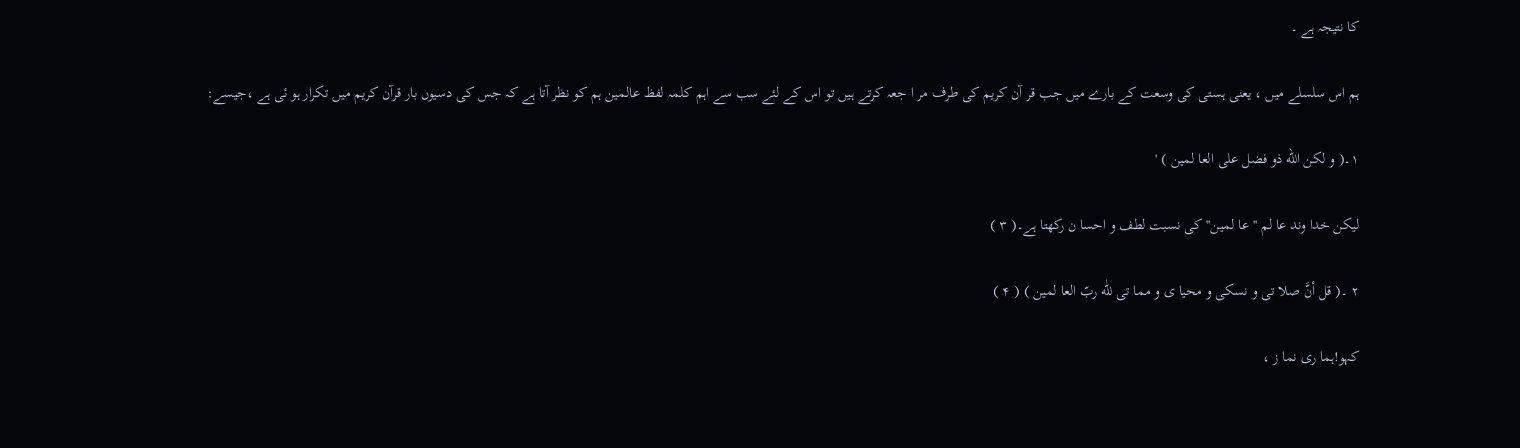کا نتیجہ ہے ۔

ہم اس سلسلے میں ، یعنی ہستی کی وسعت کے بارے میں جب قر آن کریم کی طرف مر ا جعہ کرتے ہیں تو اس کے لئے سب سے اہم کلمہ لفظ عالمین ہم کو نظر آتا ہے کہ جس کی دسیوں بار قرآن کریم میں تکرار ہو ئی ہے ،جیسے:

۱۔( و لکن الله ذو فضل علی العا لمین ) '

لیکن خدا وند عا لم '' عا لمین'' کی نسبت لطف و احسا ن رکھتا ہے۔( ۳ )

۲ ۔( قل أنَّ صلا تی و نسکی و محیا ی و مما تی للّٰه ربّ العا لمین ) ( ۴ )

کہو!ہما ری نما ز ،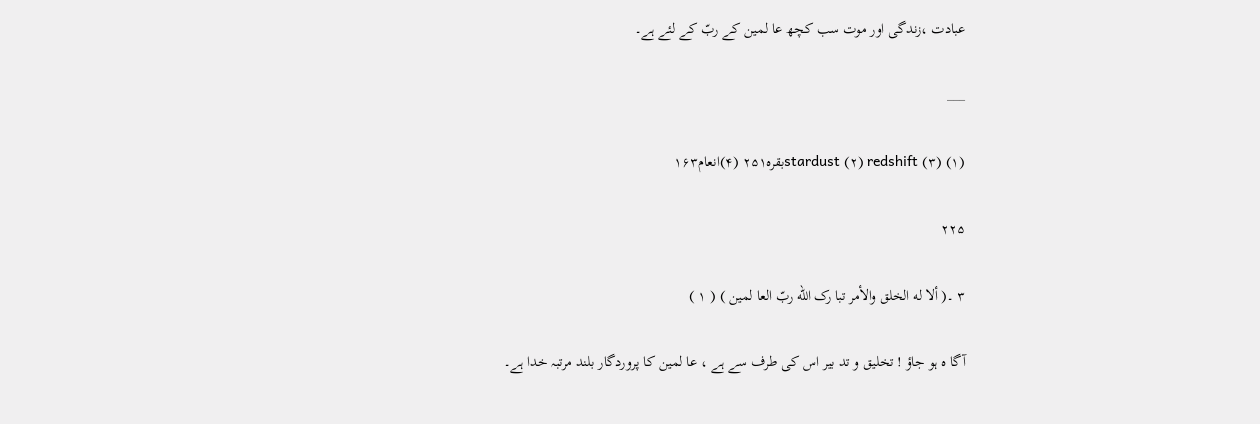عبادت ،زندگی اور موت سب کچھ عا لمین کے ربّ کے لئے ہے۔

___

(۱) stardust (۲) redshift (۳)بقرہ۲۵۱ (۴)انعام۱۶۳

۲۲۵

۳ ۔( ألا له الخلق والأمر تبا رک الله ربّ العا لمین ) ( ۱ )

آگا ہ ہو جاؤ ! تخلیق و تد بیر اس کی طرف سے ہے ، عا لمین کا پروردگار بلند مرتبہ خدا ہے۔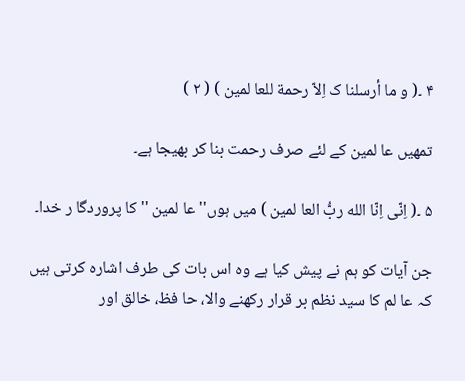۴ ۔( و ما أرسلنا ک اِلاّ رحمة للعا لمین ) ( ۲ )

تمھیں عا لمین کے لئے صرف رحمت بنا کر بھیجا ہے۔

۵ ۔( اِنّی اِنّا الله ربُّ العا لمین ) میں ہوں''عا لمین '' کا پروردگا ر خدا۔

جن آیات کو ہم نے پیش کیا ہے وہ اس بات کی طرف اشارہ کرتی ہیں کہ عا لم کا سید نظم بر قرار رکھنے والا، حا فظ، خالق اور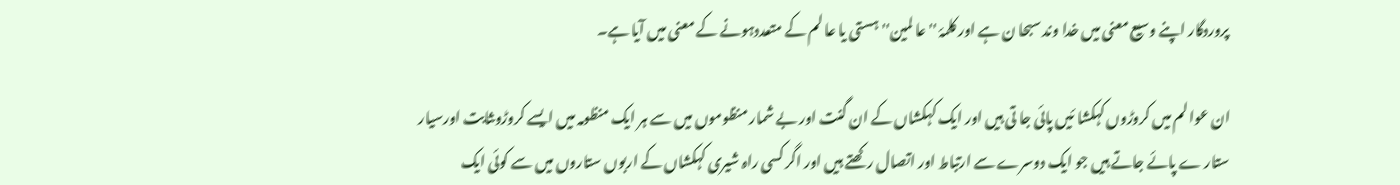پروردگار اپنے وسیع معنی میں خدا وند سبحا ن ہے اور کلمۂ ''عا لمین'' ہستی یا عا لم کے متعددہونے کے معنی میں آیا ہے۔

ان عوالم میں کروڑوں کہکشا ئیں پائی جا تی ہیں اور ایک کہکشاں کے ان گنت اور بے شمار منظوموں میں سے ہر ایک منظومہ میں ایسے کروڑوںثابت اورسیار ستار ے پائے جاتے ہیں جو ایک دوسرے سے ارتباط اور اتصال رکھتے ہیں اور اگر کسی راہ شیری کہکشاں کے اربوں ستاروں میں سے کوئی ایک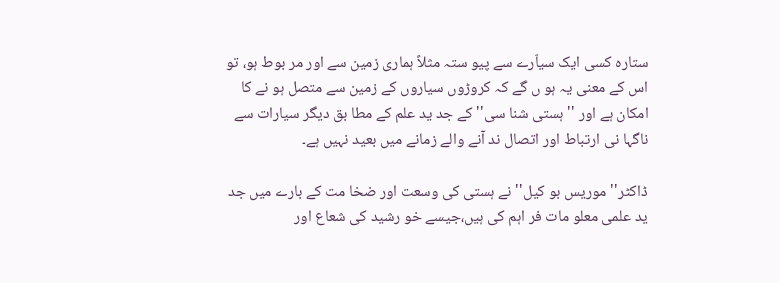ستارہ کسی ایک سیاّرے سے پیو ستہ مثلاً ہماری زمین سے اور مر بوط ہو، تو اس کے معنی یہ ہو ں گے کہ کروڑوں سیاروں کے زمین سے متصل ہو نے کا امکان ہے اور '' ہستی شنا سی'' کے جد ید علم کے مطا بق دیگر سیارات سے ناگہا نی ارتباط اور اتصال ند آنے والے زمانے میں بعید نہیں ہے۔

ڈاکٹر'' موریس بو کیل'' نے ہستی کی وسعت اور ضخا مت کے بارے میں جد ید علمی معلو مات فر اہم کی ہیں،جیسے خو رشید کی شعاع اور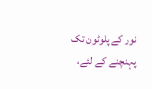نور کے پلوٹون تک پہنچنے کے لئے،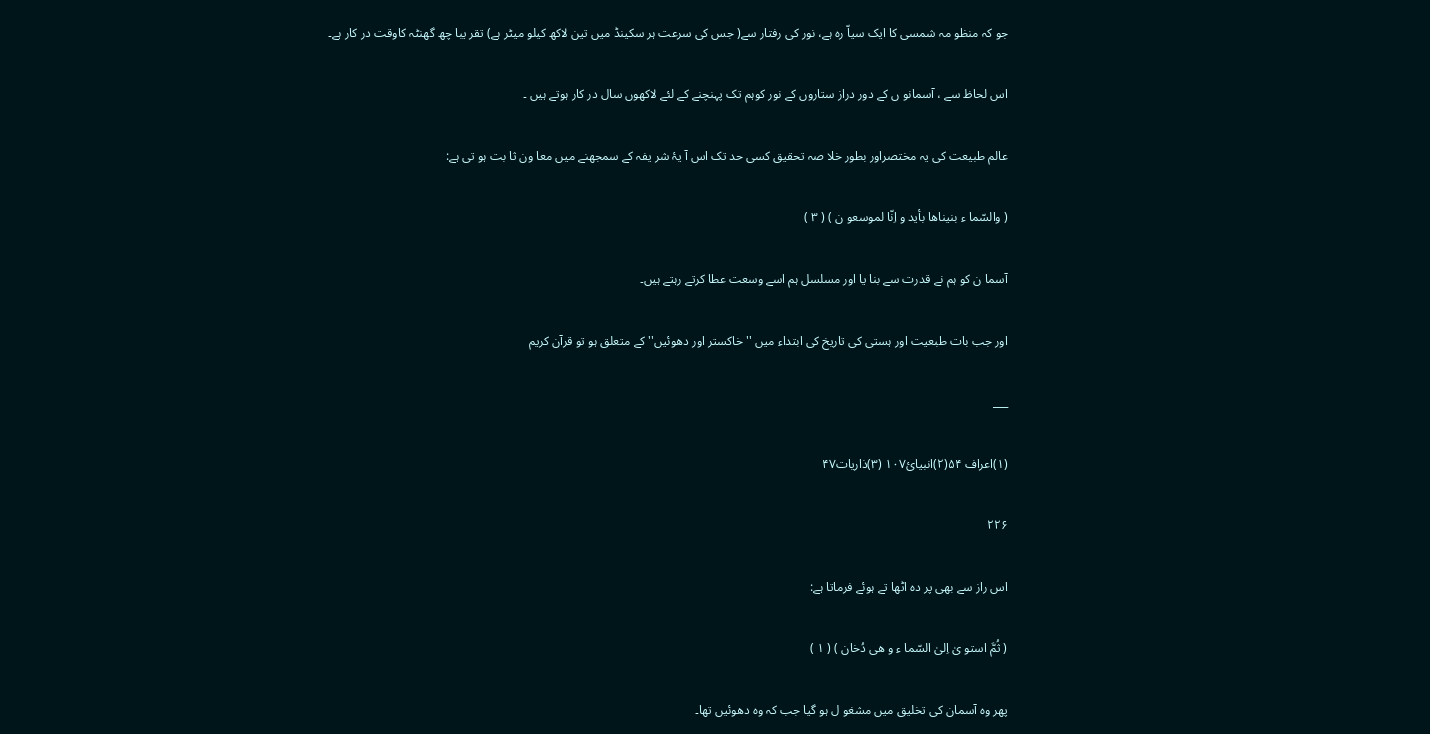جو کہ منظو مہ شمسی کا ایک سیاّ رہ ہے، نور کی رفتار سے( جس کی سرعت ہر سکینڈ میں تین لاکھ کیلو میٹر ہے) تقر یبا چھ گھنٹہ کاوقت در کار ہے۔

اس لحاظ سے ، آسمانو ں کے دور دراز ستاروں کے نور کوہم تک پہنچنے کے لئے لاکھوں سال در کار ہوتے ہیں ۔

عالم طبیعت کی یہ مختصراور بطور خلا صہ تحقیق کسی حد تک اس آ یۂ شر یفہ کے سمجھنے میں معا ون ثا بت ہو تی ہے:

( والسّما ء بنیناها بأید و اِنّا لموسعو ن ) ( ۳ )

آسما ن کو ہم نے قدرت سے بنا یا اور مسلسل ہم اسے وسعت عطا کرتے رہتے ہیں۔

اور جب بات طبعیت اور ہستی کی تاریخ کی ابتداء میں '' خاکستر اور دھوئیں'' کے متعلق ہو تو قرآن کریم

___

(۱)اعراف ۵۴(۲)انبیائ۱۰۷ (۳)ذاریات۴۷

۲۲۶

اس راز سے بھی پر دہ اٹھا تے ہوئے فرماتا ہے:

( ثُمَّ استو یٰ اِلیٰ السّما ء و هی دُخان ) ( ۱ )

پھر وہ آسمان کی تخلیق میں مشغو ل ہو گیا جب کہ وہ دھوئیں تھا۔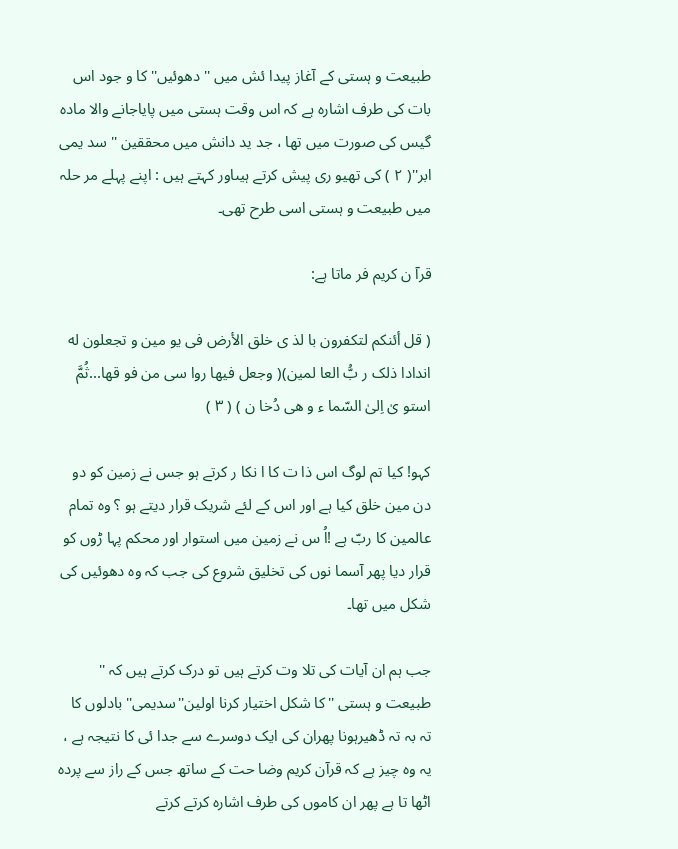طبیعت و ہستی کے آغاز پیدا ئش میں '' دھوئیں'' کا و جود اس بات کی طرف اشارہ ہے کہ اس وقت ہستی میں پایاجانے والا مادہ گیس کی صورت میں تھا ، جد ید دانش میں محققین '' سد یمی ابر''( ۲ ) کی تھیو ری پیش کرتے ہیںاور کہتے ہیں : اپنے پہلے مر حلہ میں طبیعت و ہستی اسی طرح تھی۔

قرآ ن کریم فر ماتا ہے:

( قل أئنکم لتکفرون با لذ ی خلق الأرض فی یو مین و تجعلون له اندادا ذلک ر بُّ العا لمین)( وجعل فیها روا سی من فو قها...ثُمَّ استو یٰ اِلیٰ السّما ء و هی دُخا ن ) ( ۳ )

کہو! کیا تم لوگ اس ذا ت کا ا نکا ر کرتے ہو جس نے زمین کو دو دن مین خلق کیا ہے اور اس کے لئے شریک قرار دیتے ہو ؟ وہ تمام عالمین کا ربّ ہے !اُ س نے زمین میں استوار اور محکم پہا ڑوں کو قرار دیا پھر آسما نوں کی تخلیق شروع کی جب کہ وہ دھوئیں کی شکل میں تھا۔

جب ہم ان آیات کی تلا وت کرتے ہیں تو درک کرتے ہیں کہ '' طبیعت و ہستی ''کا شکل اختیار کرنا اولین''سدیمی'' بادلوں کا تہ بہ تہ ڈھیرہونا پھران کی ایک دوسرے سے جدا ئی کا نتیجہ ہے ، یہ وہ چیز ہے کہ قرآن کریم وضا حت کے ساتھ جس کے راز سے پردہ اٹھا تا ہے پھر ان کاموں کی طرف اشارہ کرتے کرتے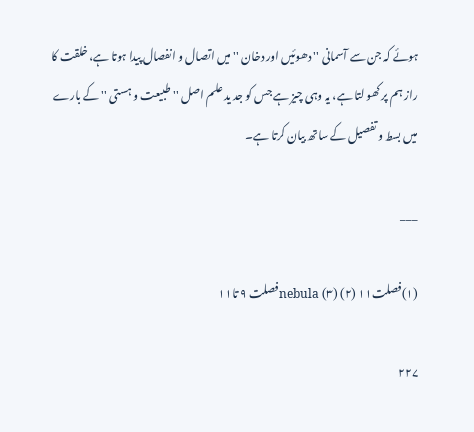ہوئے کہ جن سے آسمانی '' دھوئیں اور دخان '' میں اتصال و انفصال پیدا ہوتا ہے، خلقت کا راز ہم پر کھو لتا ہے، یہ وہی چیز ہے جس کو جد ید علم اصل '' طبیعت و ہستی '' کے بارے میں بسط و تفصیل کے ساتھ بیان کرتا ہے۔

___

(۱)فصلت۱۱ (۲) nebula (۳)فصلت ۹ تا۱۱

۲۲۷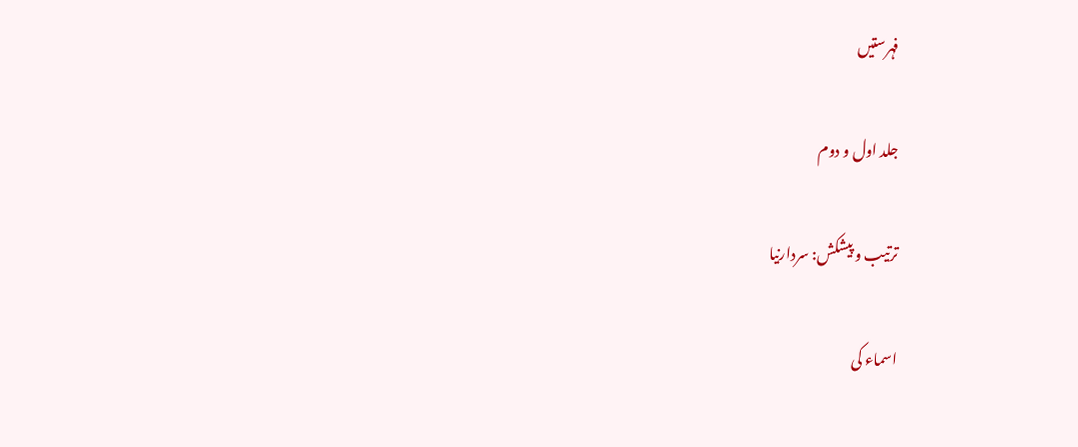فہرستیں

جلد اول و دوم

ترتیب و پیشکش: سردارنیا

اسماء کی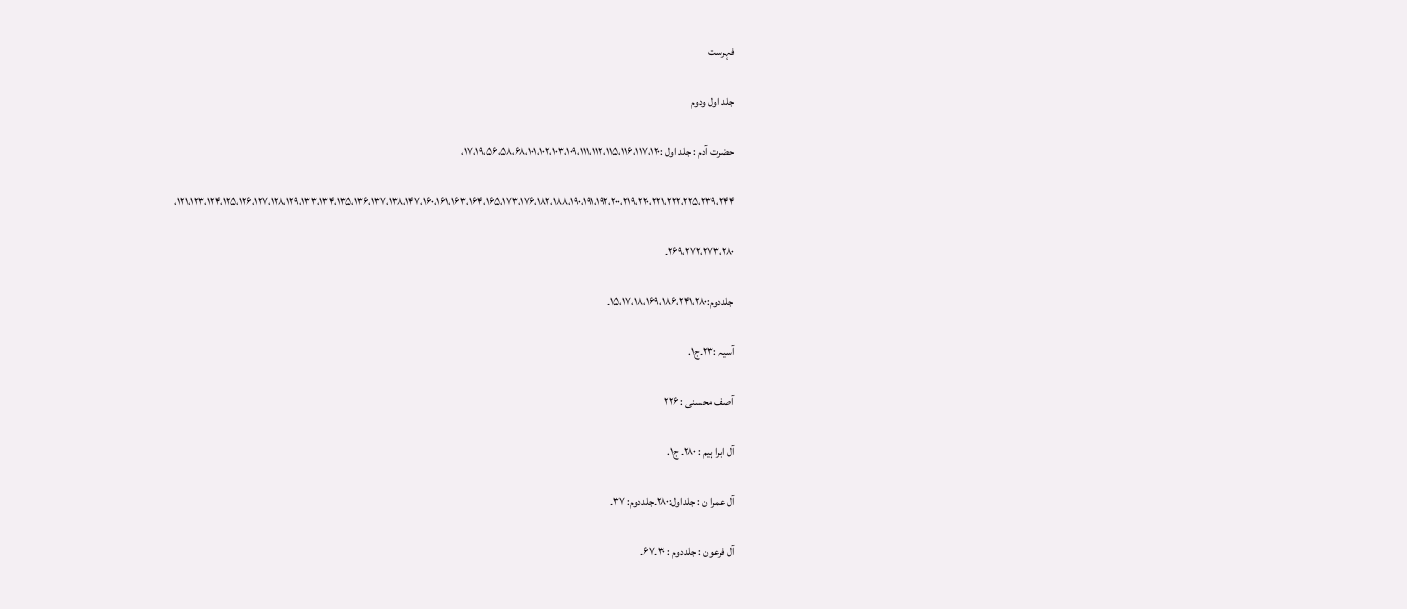فہرست

جلد اول ودوم

حضرت آدم : جلد اول :۱۷،۱۹،۵۶،۵۸،۶۸،۱۰۱،۱۰۲،۱۰۳،۱۰۹،۱۱۱،۱۱۲،۱۱۵،۱۱۶،۱۱۷،۱۲۰،

۱۲۱،۱۲۳،۱۲۴،۱۲۵،۱۲۶،۱۲۷،۱۲۸،۱۲۹،۱۳۳،۱۳۴،۱۳۵،۱۳۶،۱۳۷،۱۳۸،۱۴۷،۱۶۰،۱۶۱،۱۶۳،۱۶۴،۱۶۵،۱۷۳،۱۷۶،۱۸۲،۱۸۸،۱۹۰،۱۹۱،۱۹۲،۲۰۰،۲۱۹،۲۲۰،۲۲۱،۲۲۲،۲۲۵،۲۳۹،۲۴۴،

۲۶۹،۲۷۲،۲۷۳،۲۸۰۔

جلددوم:۱۵،۱۷،۱۸،۱۶۹،۱۸۶،۲۴۱،۲۸۰۔

آسیہ :۲۳۔ج۱.

آصف محسنی : ۲۲۶

آل ابرا ہیم : ۲۸۰۔ ج۱.

آل عمرا ن : جلداول:۲۸۰۔جلددوم: ۳۷۔

آل فرعون : جلددوم : ۳۰۔۶۷۔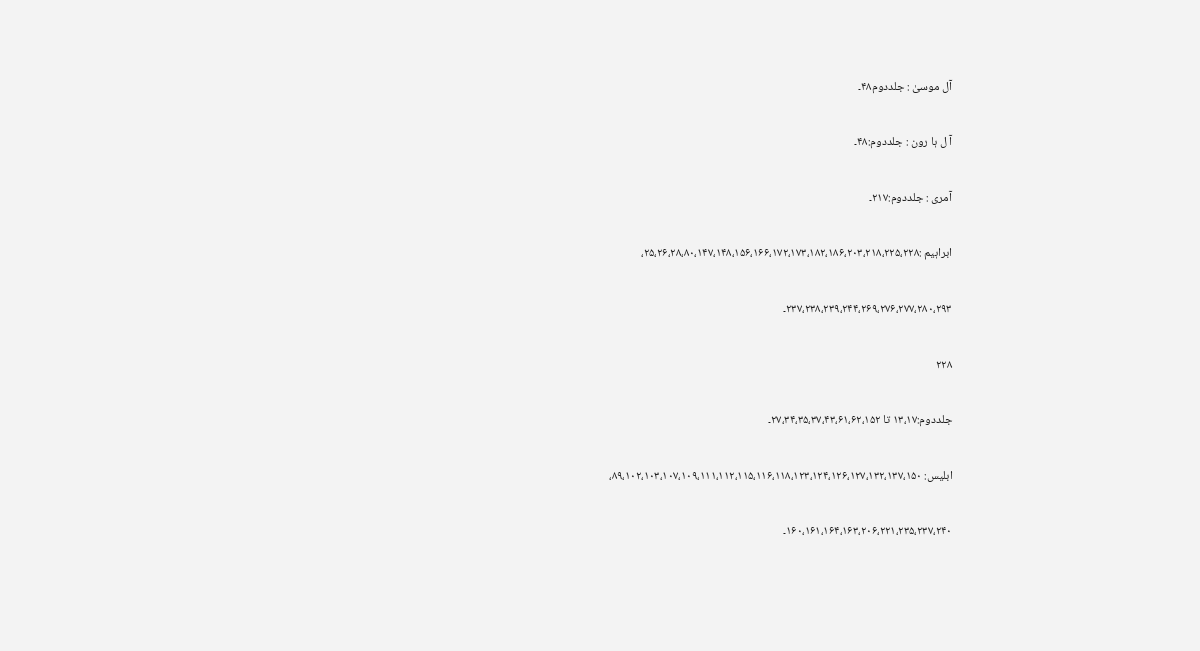آل موسیٰ : جلددوم۴۸۔

آ ل ہا رون : جلددوم:۴۸۔

آمری : جلددوم:۲۱۷۔

ابراہیم :۲۵،۲۶،۲۸،۸۰،۱۴۷،۱۴۸،۱۵۶،۱۶۶،۱۷۲،۱۷۳،۱۸۲،۱۸۶،۲۰۳،۲۱۸،۲۲۵،۲۲۸،

۲۳۷،۲۳۸،۲۳۹،۲۴۴،۲۶۹،۲۷۶،۲۷۷،۲۸۰،۲۹۳۔

۲۲۸

جلددوم:۱۳،۱۷ تا ۲۷،۳۴،۳۵،۳۷،۴۳،۶۱،۶۲،۱۵۲۔

ابلیس: ۸۹،۱۰۲،۱۰۳،۱۰۷،۱۰۹،۱۱۱،۱۱۲،۱۱۵،۱۱۶،۱۱۸،۱۲۳،۱۲۴،۱۲۶،۱۲۷،۱۳۲،۱۳۷،۱۵۰،

۱۶۰،۱۶۱،۱۶۴،۱۶۳،۲۰۶،۲۲۱،۲۳۵،۲۳۷،۲۴۰۔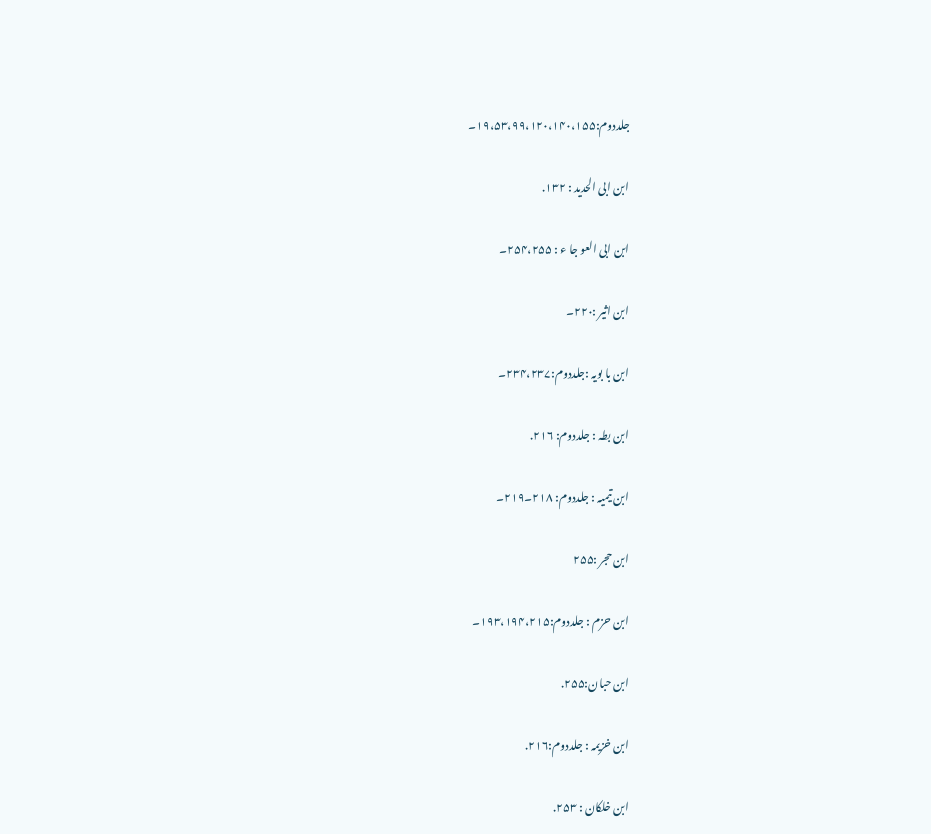جلددوم:۱۹،۵۳،۹۹،۱۲۰،۱۴۰،۱۵۵۔

ابن ابی الحدید : ۱۳۲.

ابن ابی العو جا ء : ۲۵۴،۲۵۵۔

ابن اثیر :۲۲۰۔

ابن با بویہ :جلددوم:۲۳۴،۲۳۷۔

ابن بطہ : جلددوم: ۲۱۶.

ابن تیمیہ : جلددوم: ۲۱۸۔۲۱۹۔

ابن حجر :۲۵۵

ابن حزم : جلددوم:۱۹۳،۱۹۴،۲۱۵۔

ابن حبان:۲۵۵.

ابن خزیمہ : جلددوم:۲۱۶.

ابن خلکان : ۲۵۳.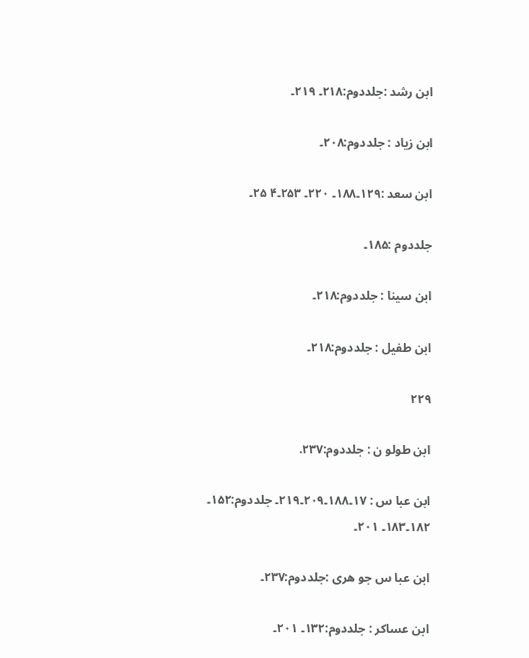ابن رشد :جلددوم:۲۱۸۔ ۲۱۹۔

ابن زیاد : جلددوم:۲۰۸۔

ابن سعد :۱۲۹۔۱۸۸۔ ۲۲۰۔ ۲۵۳۔۴ ۲۵۔

جلددوم :۱۸۵۔

ابن سینا : جلددوم:۲۱۸۔

ابن طفیل : جلددوم:۲۱۸۔

۲۲۹

ابن طولو ن : جلددوم:۲۳۷.

ابن عبا س : ۱۷۔۱۸۸۔۲۰۹۔۲۱۹۔ جلددوم:۱۵۲۔ ۱۸۲۔۱۸۳۔ ۲۰۱۔

ابن عبا س جو ھری :جلددوم:۲۳۷۔

ابن عساکر : جلددوم:۱۳۲۔ ۲۰۱۔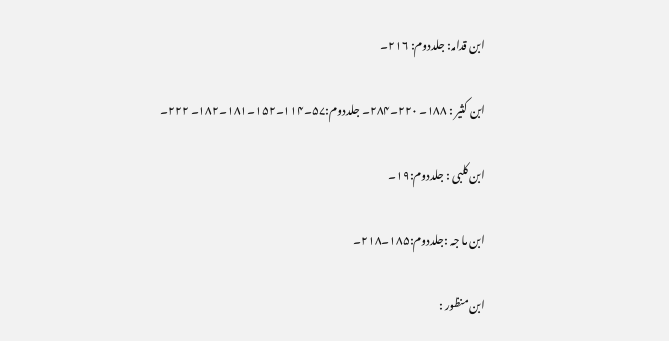ابن قدامہ: جلددوم: ۲۱۶۔

ابن کثیر : ۱۸۸۔ ۲۲۰۔۲۸۴۔ جلددوم:۵۷۔۱۱۴۔۱۵۲۔۱۸۱۔۱۸۲۔ ۲۲۲۔

ابن کلبی : جلددوم:۱۹۔

ابن ما جہ :جلددوم:۱۸۵۔۲۱۸۔

ابن منظور :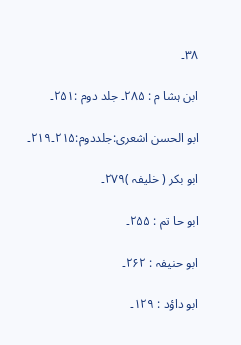۳۸۔

ابن ہشا م : ۲۸۵۔ جلد دوم :۲۵۱۔

ابو الحسن اشعری:جلددوم:۲۱۵۔۲۱۹۔

ابو بکر ( خلیفہ )۲۷۹۔

ابو حا تم : ۲۵۵۔

ابو حنیفہ : ۲۶۲۔

ابو داؤد : ۱۲۹۔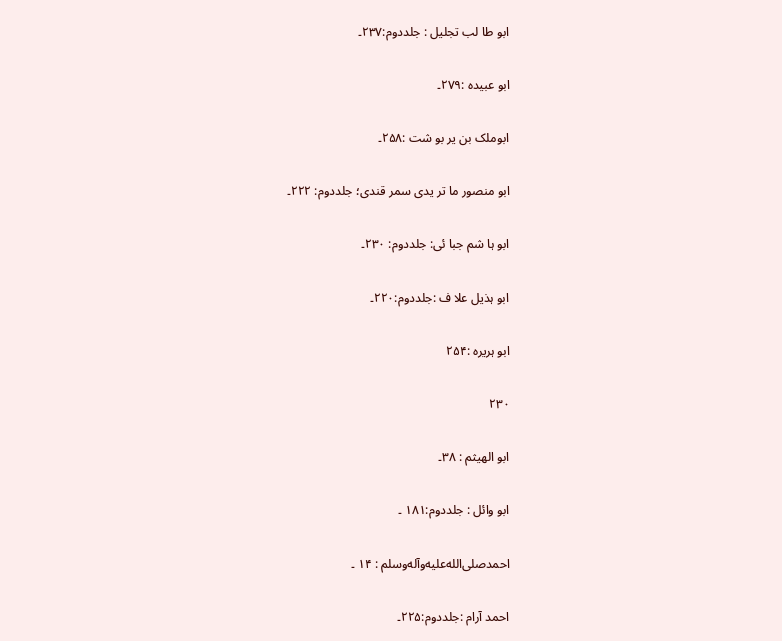ابو طا لب تجلیل : جلددوم:۲۳۷۔

ابو عبیدہ :۲۷۹۔

ابوملک بن یر بو شت :۲۵۸۔

ابو منصور ما تر یدی سمر قندی؛ جلددوم: ۲۲۲۔

ابو ہا شم جبا ئی: جلددوم: ۲۳۰۔

ابو ہذیل علا ف :جلددوم:۲۲۰۔

ابو ہریرہ :۲۵۴

۲۳۰

ابو الھیثم : ۳۸۔

ابو وائل : جلددوم:۱۸۱ ۔

احمدصلى‌الله‌عليه‌وآله‌وسلم : ۱۴ ۔

احمد آرام :جلددوم:۲۲۵۔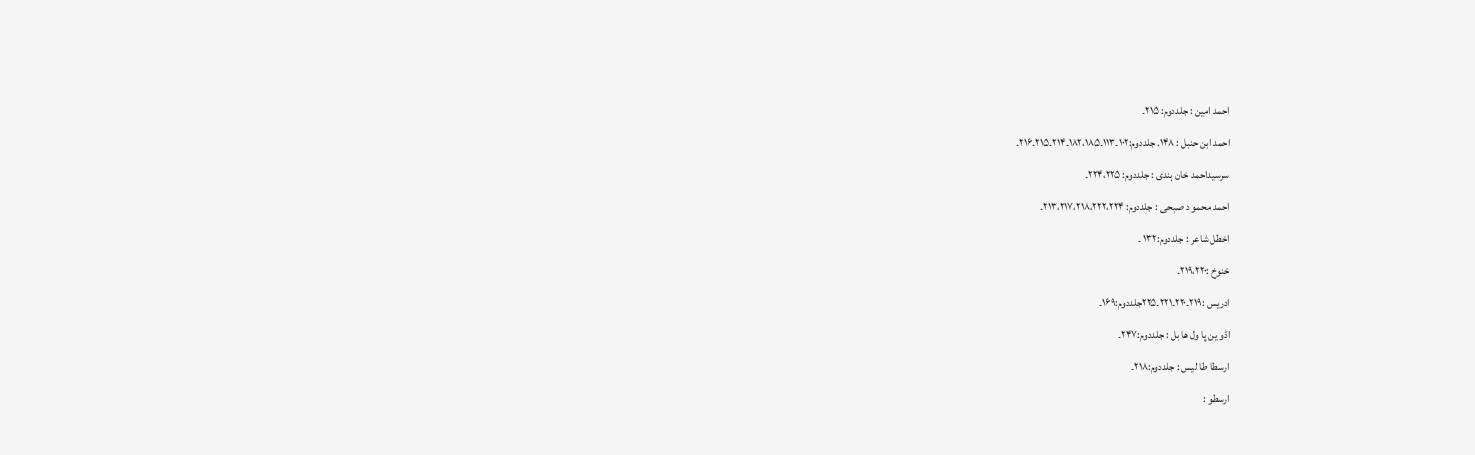احمد امین : جلددوم: ۲۱۵۔

احمد ابن حنبل : ۱۴۸. جلددوم:۱۰۲۔۱۱۳۔۱۸۲،۱۸۵۔۲۱۴۔۲۱۵۔۲۱۶۔

سرسیداحمد خان ہندی : جلددوم: ۲۲۴،۲۲۵۔

احمد محمو د صبحی : جلددوم: ۲۱۳،۲۱۷،۲۱۸،۲۲۲،۲۲۴۔

اخطل شاعر : جلددوم:۱۳۲ ۔

خنوخ :۲۱۹،۲۲۰۔

ادریس :۲۱۹۔۲۲۰۔۲۲۱۔۲۲۵جلددوم:۱۶۹۔

اڈو ین پا ول ھا بل : جلددوم:۲۴۷۔

ارسطا طا لیس : جلددوم:۲۱۸۔

ارسطو :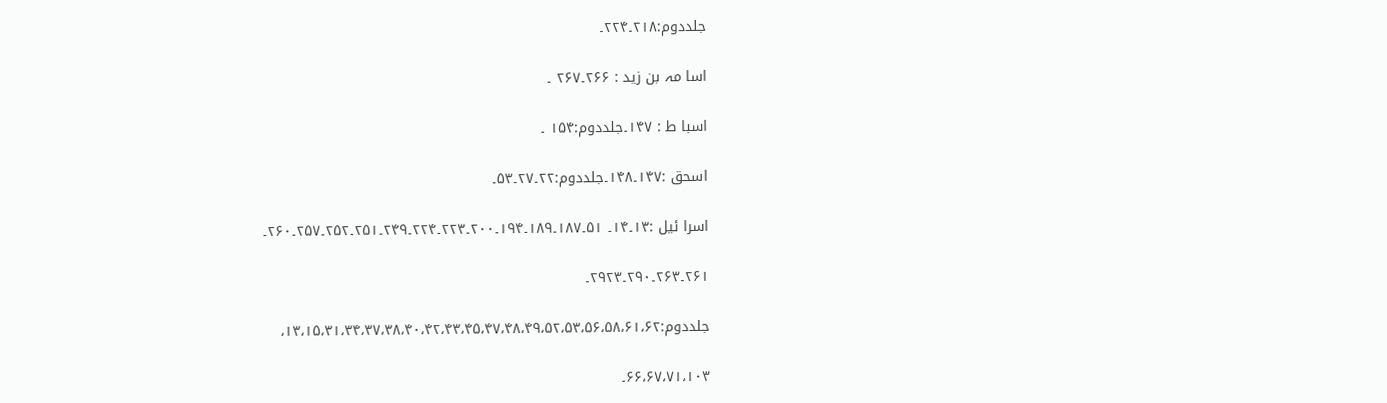جلددوم:۲۱۸۔۲۲۴۔

اسا مہ بن زید : ۲۶۶۔۲۶۷ ۔

اسبا ط : ۱۴۷۔جلددوم:۱۵۴ ۔

اسحق :۱۴۷۔۱۴۸۔جلددوم:۲۲۔۲۷۔۵۳۔

اسرا ئیل :۱۳۔۱۴۔ ۵۱۔۱۸۷۔۱۸۹۔۱۹۴۔۲۰۰۔۲۲۳۔۲۲۴۔۲۴۹۔۲۵۱۔۲۵۲۔۲۵۷۔۲۶۰۔

۲۶۱۔۲۶۳۔۲۹۰۔۲۹۲۳۔

جلددوم:۱۳،۱۵،۳۱،۳۴،۳۷،۳۸،۴۰،۴۲،۴۳،۴۵،۴۷،۴۸،۴۹،۵۲،۵۳،۵۶،۵۸،۶۱،۶۲،

۶۶،۶۷،۷۱،۱۰۳۔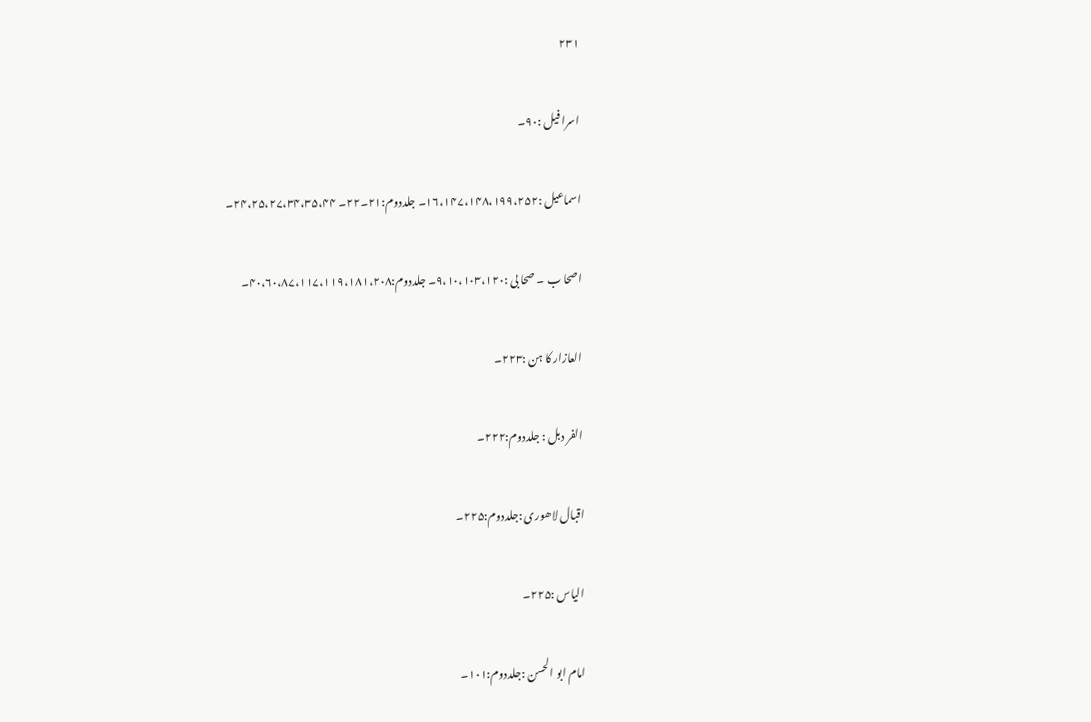۲۳۱

اسرا فیل :۹۰۔

اسماعیل :۱۶،۱۴۷،۱۴۸،۱۹۹،۲۵۲۔ جلددوم:۲۱۔۲۲۔ ۲۴،۲۵،۲۷،۳۴،۳۵،۴۴۔

اصحا ب ۔ صحا بی :۹،۱۰،۱۰۳،۱۲۰۔ جلددوم:۴۰،۶۰،۸۷،۱۱۷،۱۱۹،۱۸۱،۲۰۸۔

العازار کا ہن :۲۲۳۔

الفر دبل : جلددوم:۲۲۲۔

اقبال لاھوری :جلددوم:۲۲۵۔

الیاس :۲۲۵۔

امام ابو الحسن :جلددوم:۱۰۱۔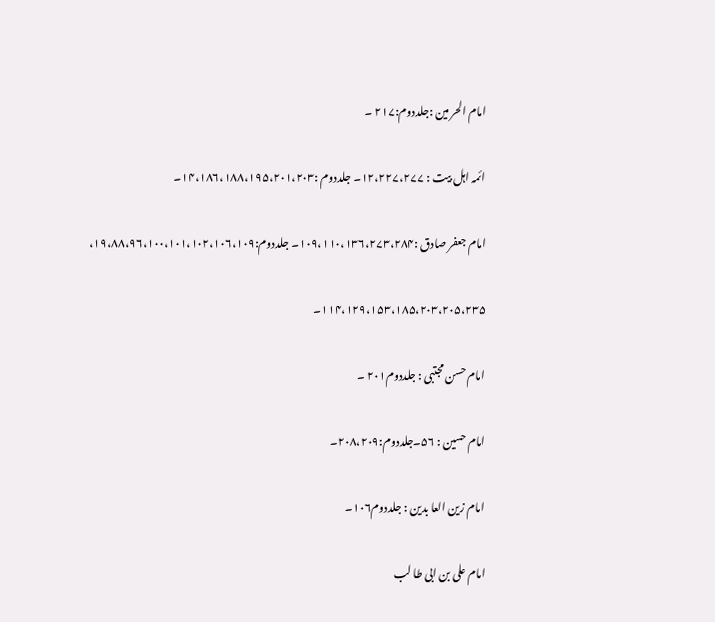امام الحر مین :جلددوم:۲۱۷ ۔

ائمہ اہل بیت : ۱۲،۲۲۷،۲۷۷۔ جلددوم :۱۴،۱۸۶،۱۸۸،۱۹۵،۲۰۱،۲۰۳۔

امام جعفر صادق :۱۰۹،۱۱۰،۱۳۶،۲۷۳،۲۸۴۔ جلددوم:۱۹،۸۸،۹۶،۱۰۰،۱۰۱،۱۰۲،۱۰۶،۱۰۹،

۱۱۴،۱۲۹،۱۵۳،۱۸۵،۲۰۳،۲۰۵،۲۳۵۔

امام حسن مجتبی : جلددوم۲۰۱ ۔

امام حسین : ۵۶۔جلددوم:۲۰۸،۲۰۹۔

امام زین العا بدین : جلددوم۱۰۶۔

امام علی بن ابی طا لب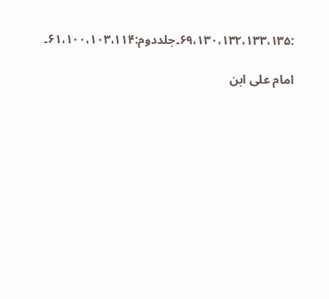:۶۹،۱۳۰،۱۳۲،۱۳۳،۱۳۵۔جلددوم:۶۱،۱۰۰،۱۰۳،۱۱۴۔

امام علی ابن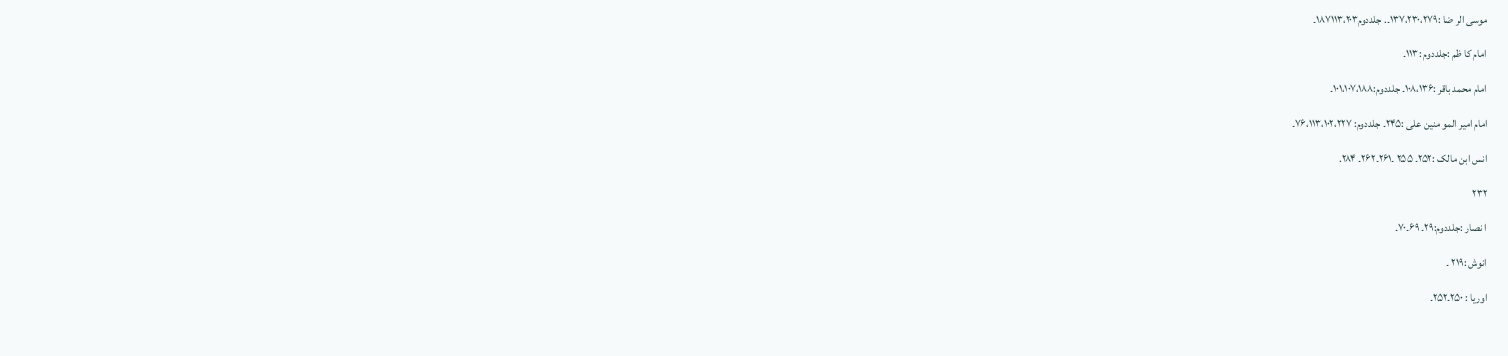موسی الر ضا :۱۳۷،۲۳۰،۲۷۹۔. جلددوم۱۸۷۱۱۳،۲۰۳۔

امام کا ظم :جلددوم :۱۱۳۔

امام محمد باقر :۱۰۸،۱۳۶۔ جلددوم:۱۰۱،۱۰۷،۱۸۸۔

امام امیر المو منین علی :۲۴۵۔ جلددوم: ۷۶،۱۱۳،۱۰۲،۲۲۷۔

انس ابن مالک :۲۵۲۔ ۲۵۵ ۔۲۶۱۔۲۶۲۔ ۲۸۴.

۲۳۲

ا نصار :جلددوم:۲۹۔ ۶۹۔۷۰۔

انوش :۲۱۹ ۔

اوریا : ۲۵۰۔۲۵۲۔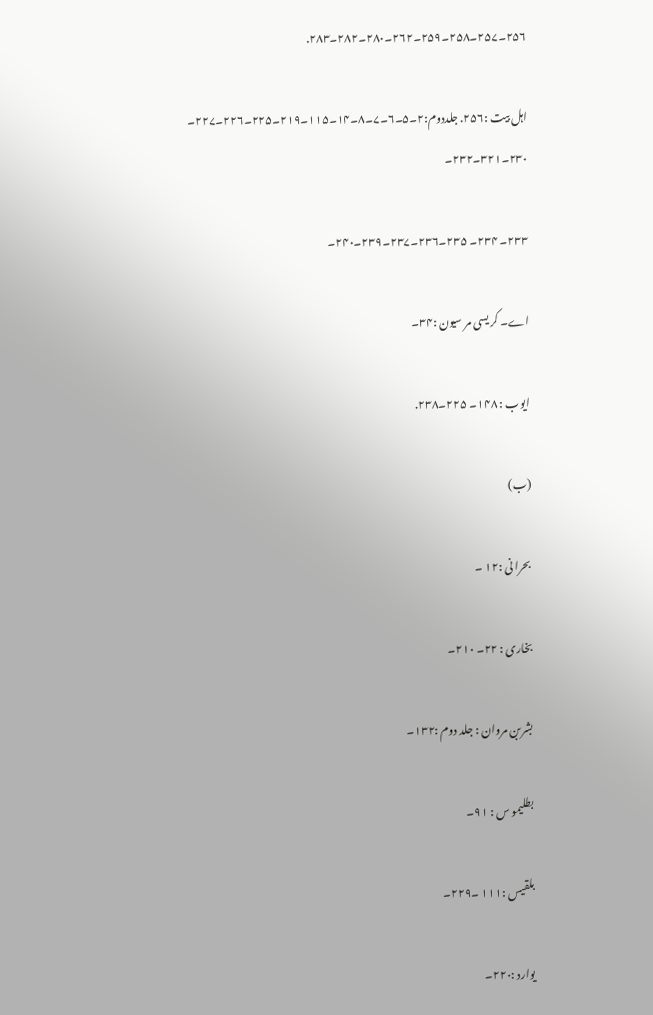۲۵۶۔۲۵۷۔۲۵۸۔۲۵۹۔۲۶۲۔۲۸۰۔۲۸۲۔۲۸۳.

اہل بیت :۲۵۶. جلددوم:۲۔۵۔۶۔۷۔۸۔۱۴۔۱۱۵۔۲۱۹۔۲۲۵۔۲۲۶۔۲۲۷۔ ۲۳۰۔۳۲۱۔۲۳۲۔

۲۳۳۔ ۲۳۴۔ ۲۳۵۔۲۳۶۔۲۳۷۔۲۳۹۔۲۴۰۔

اے۔ کر یسی مر سیون :۳۴۔

ایوب : ۱۴۸۔ ۲۲۵۔۲۳۸.

(ب)

بحرا نی :۱۲ ۔

بخاری : ۲۲۔ ۲۱۰۔

بشربن مروان : جلد دوم :۱۳۲۔

بطلیمو س : ۹۱۔

بلقیس :۱۱۱ ۔۲۲۹۔

یوارد :۲۲۰۔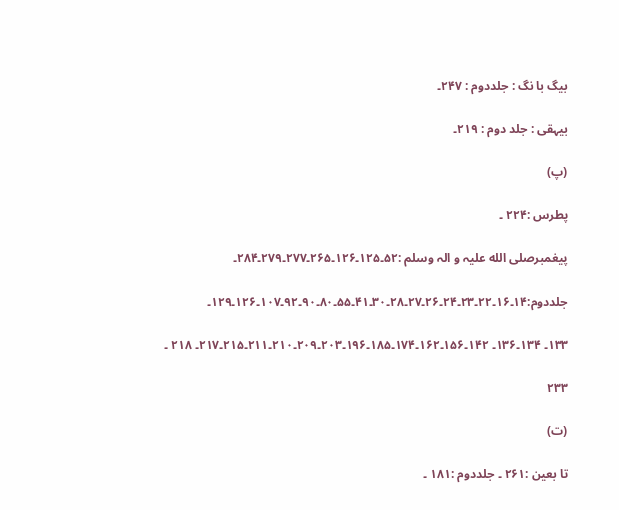بیگ با نگ : جلددوم : ۲۴۷۔

بیہقی : جلد دوم : ۲۱۹۔

(پ)

پطرس :۲۲۴ ۔

پیغمبرصلی الله علیہ و الہ وسلم :۵۲۔۱۲۵۔۱۲۶۔۲۶۵۔۲۷۷۔۲۷۹۔۲۸۴۔

جلددوم:۱۴۔۱۶۔۲۲۔۲۳۔۲۴۔۲۶۔۲۷۔۲۸۔۳۰۔۴۱۔۵۵۔۸۰۔۹۰۔۹۲۔۱۰۷۔۱۲۶۔۱۲۹۔

۱۳۳۔ ۱۳۴۔۱۳۶۔ ۱۴۲۔۱۵۶۔۱۶۲۔۱۷۴۔۱۸۵۔۱۹۶۔۲۰۳۔۲۰۹۔۲۱۰۔۲۱۱۔۲۱۵۔۲۱۷۔ ۲۱۸ ۔

۲۳۳

(ت)

تا بعین :۲۶۱ ۔ جلددوم :۱۸۱ ۔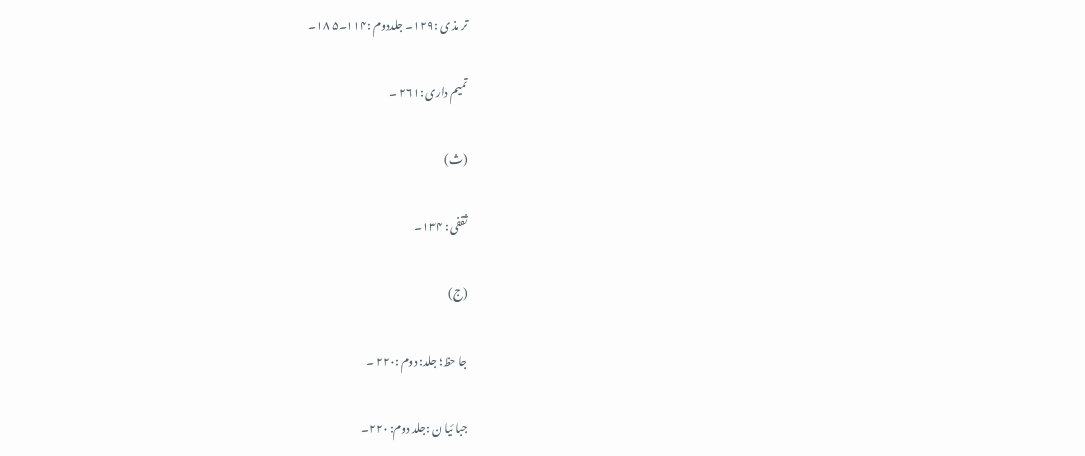تر مذ ی :۱۲۹۔ جلددوم :۱۱۴۔۵ ۱۸۔

تمیم داری :۲۶۱ ۔

(ث)

ثقفی : ۱۳۴۔

(ج)

جا حظ؛ جلد: دوم :۲۲۰ ۔

جبا ئیا ن :جلد دوم: ۲۲۰۔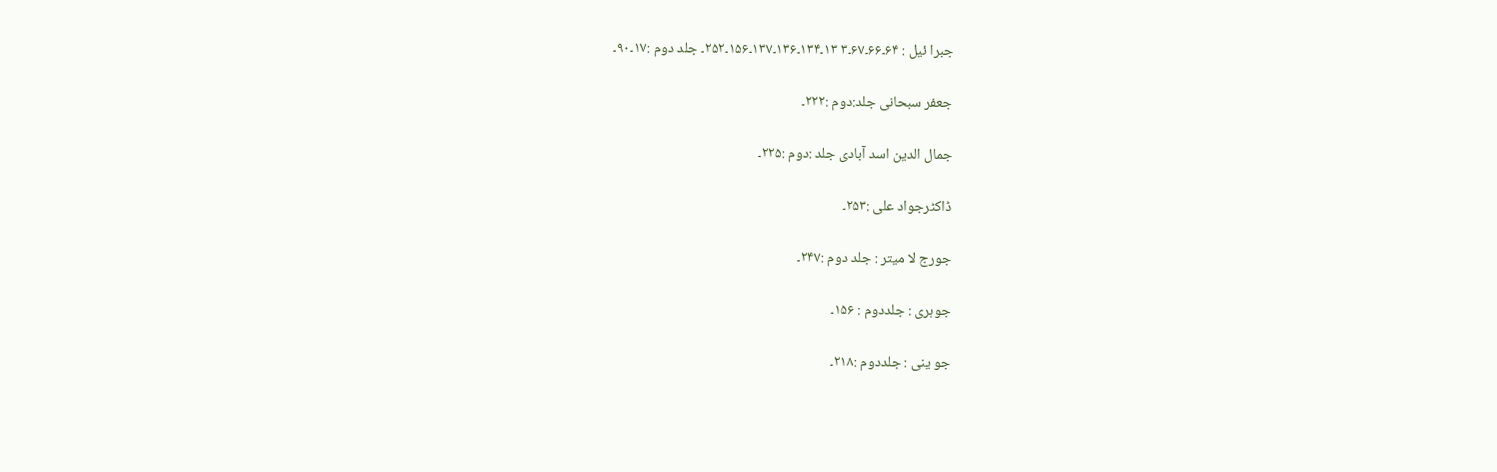جبرا ئیل : ۶۴۔۶۶۔۶۷۔۳ ۱۳۔۱۳۴۔۱۳۶۔۱۳۷۔۱۵۶۔۲۵۲۔ جلد دوم :۱۷۔۹۰۔

جعفر سبحانی جلد:دوم :۲۲۲۔

جمال الدین اسد آبادی جلد :دوم :۲۲۵۔

ڈاکٹرجواد علی :۲۵۳۔

جورج لا میتر : جلد دوم :۲۴۷۔

جوہری : جلددوم : ۱۵۶۔

جو ینی : جلددوم :۲۱۸۔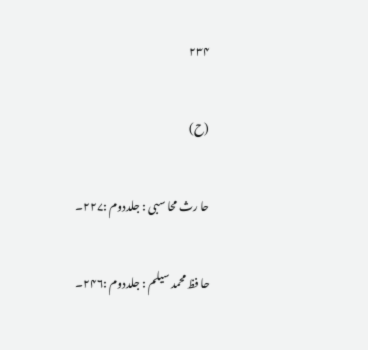۲۳۴

(ح)

حا رث محا سبی : جلددوم :۲۲۷۔

حا فظ محمد سیلم : جلددوم :۲۴۶۔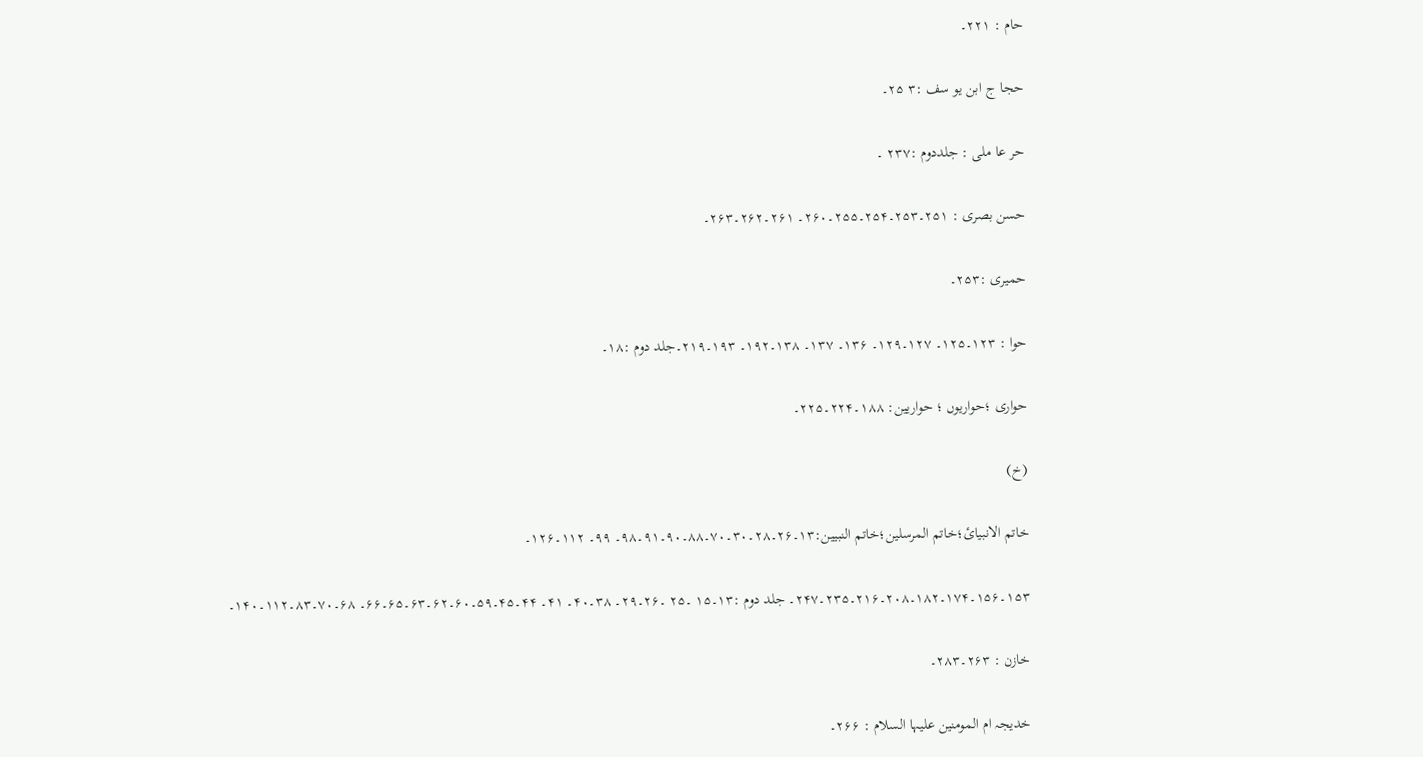حام : ۲۲۱۔

حجا ج ابن یو سف :۳ ۲۵۔

حر عا ملی : جلددوم :۲۳۷ ۔

حسن بصری : ۲۵۱۔۲۵۳۔۲۵۴۔۲۵۵۔۲۶۰۔ ۲۶۱۔۲۶۲۔۲۶۳۔

حمیری :۲۵۳۔

حوا : ۱۲۳۔۱۲۵۔ ۱۲۷۔۱۲۹۔ ۱۳۶۔ ۱۳۷۔ ۱۳۸۔۱۹۲۔ ۱۹۳۔۲۱۹۔جلد دوم :۱۸۔

حواری ؛حواریوں ؛ حواریین: ۱۸۸۔۲۲۴۔۲۲۵۔

(خ)

خاتم الانبیائ؛خاتم المرسلین؛خاتم النبیین:۱۳۔۲۶۔۲۸۔۳۰۔۷۰۔۸۸۔۹۰۔۹۱۔۹۸۔ ۹۹۔ ۱۱۲۔۱۲۶۔

۱۵۳۔۱۵۶۔۱۷۴۔۱۸۲۔۲۰۸۔۲۱۶۔۲۳۵۔۲۴۷۔ جلد دوم :۱۳۔۱۵ ۔۲۵ ۔۲۶۔۲۹۔ ۳۸۔۴۰۔ ۴۱۔ ۴۴۔۴۵۔۵۹۔۶۰۔۶۲۔۶۳۔۶۵۔۶۶۔ ۶۸۔۷۰۔۸۳۔۱۱۲۔۱۴۰۔

خازن : ۲۶۳۔۲۸۳۔

خدیجہ ام المومنین علیہا السلام : ۲۶۶۔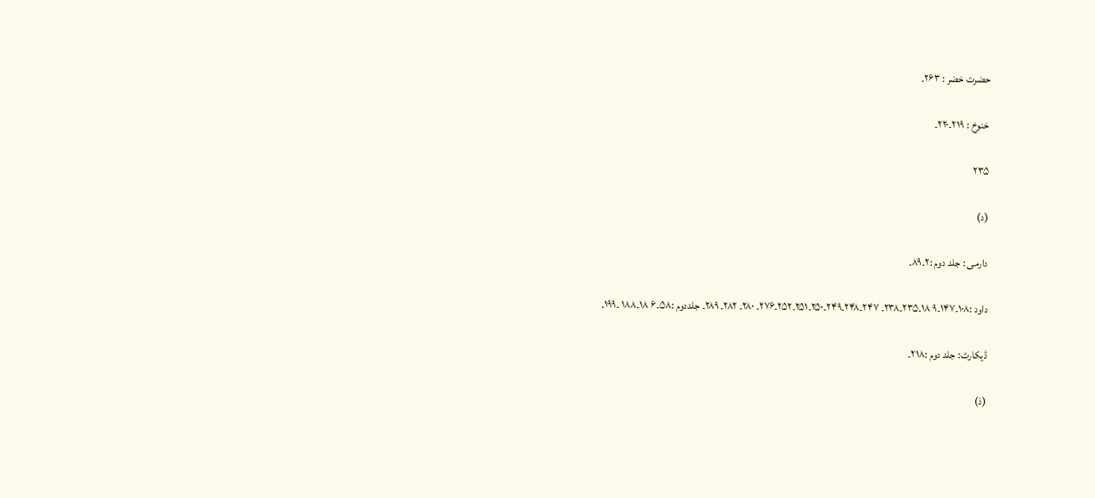حضرت خضر : ۲۶۳۔

خنوخ : ۲۱۹۔۲۲۰۔

۲۳۵

(د)

دارمی : جلد دوم :۲۔۸۹۔

داود :۱۰۸۔۱۴۷۔۹ ۱۸۔۲۳۵۔۲۳۸۔ ۲۴۷۔۲۴۸۔۲۴۹۔۲۵۰۔۲۵۱۔۲۵۲۔۲۷۶۔ ۲۸۰۔ ۲۸۲۔ ۲۸۹۔ جلددوم :۵۸۔۶ ۱۸۔۱۸۸ ۔۱۹۹۔

ڈیکارٹ: جلد دوم :۲۱۸۔

(ذ)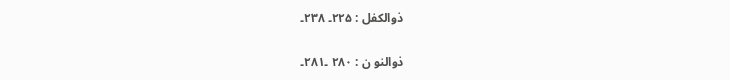ذوالکفل : ۲۲۵۔ ۲۳۸۔

ذوالنو ن : ۲۸۰ ۔۲۸۱۔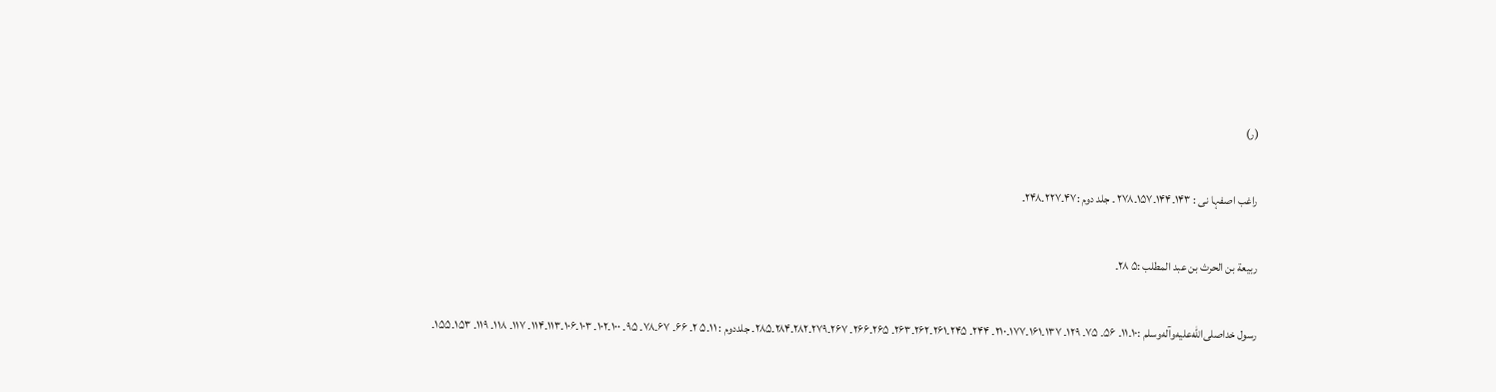(ر)

راغب اصفہا نی : ۱۴۳۔۱۴۴۔۱۵۷۔۲۷۸ ۔ جلد دوم :۴۷۔۲۲۷۔۲۴۸۔

ربیعة بن الحرث بن عبد المطلب :۵ ۲۸۔

رسول خداصلى‌الله‌عليه‌وآله‌وسلم :۱۰۔۱۱۔ ۵۶۔ ۷۵۔ ۱۲۹۔ ۱۳۷۔۱۶۱۔۱۷۷۔۲۱۰۔ ۲۴۴۔ ۲۴۵۔۲۶۱۔۲۶۲۔۲۶۳۔ ۲۶۵۔۲۶۶۔ ۲۶۷۔۲۷۹۔۲۸۲۔۲۸۴۔۲۸۵۔ جلددوم : ۱۱۔۵ ۲۔ ۶۶۔ ۶۷۔۷۸۔ ۹۵۔ ۱۰۰۔۱۰۲۔ ۱۰۳۔۱۰۶۔۱۱۳۔۱۱۴۔ ۱۱۷۔ ۱۱۸۔ ۱۱۹۔ ۱۵۳۔۱۵۵۔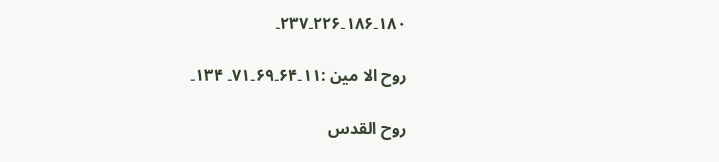۱۸۰۔۱۸۶۔۲۲۶۔۲۳۷۔

روح الا مین :۱۱۔۶۴۔۶۹۔۷۱۔ ۱۳۴۔

روح القدس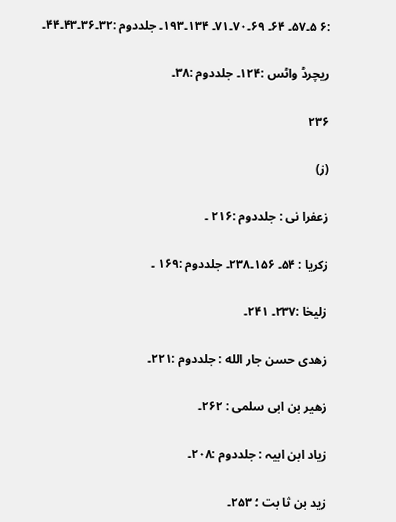:۶ ۵۔۵۷۔ ۶۴۔ ۶۹۔۷۰۔۷۱۔ ۱۳۴۔۱۹۳۔ جلددوم :۳۲۔۳۶۔۴۳۔۴۴۔

ریچرڈ واٹس :۱۲۴۔ جلددوم :۳۸۔

۲۳۶

(ز)

زعفرا نی : جلددوم :۲۱۶ ۔

زکریا : ۵۴۔ ۱۵۶۔۲۳۸۔ جلددوم :۱۶۹ ۔

زلیخا :۲۳۷۔ ۲۴۱۔

زھدی حسن جار الله : جلددوم :۲۲۱۔

زھیر بن ابی سلمی : ۲۶۲۔

زیاد ابن ابیہ : جلددوم :۲۰۸۔

زید بن ثا بت ؛ ۲۵۳۔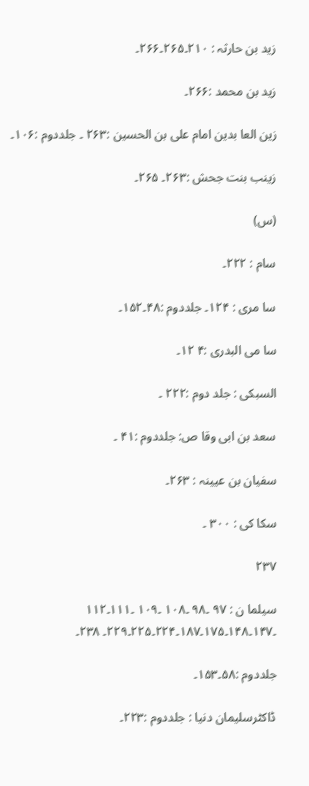زید بن حارثہ : ۲۱۰۔۲۶۵۔۲۶۶۔

زید بن محمد :۲۶۶۔

زین العا بدین امام علی بن الحسین :۲۶۳ ۔ جلددوم :۱۰۶۔

زینب بنت جحش :۲۶۳۔ ۲۶۵۔

(س)

سام : ۲۲۲۔

سا مری : ۱۲۴۔ جلددوم :۴۸۔۱۵۲۔

سا می البدری :۴ ۱۲۔

السبکی : جلد دوم :۲۲۲ ۔

سعد بن ابی وقا ص: جلددوم :۴۱ ۔

سفیان بن عیینہ : ۲۶۳۔

سکا کی : ۳۰۰ ۔

۲۳۷

سیلما ن : ۹۷ ۔۹۸ ۔۱۰۸ ۔۱۰۹ ۔۱۱۱۔۱۱۲ ۔۱۴۷۔۱۴۸۔۱۷۵۔۱۸۷۔۲۲۴۔۲۲۵۔۲۲۹۔ ۲۳۸۔

جلددوم :۵۸۔۱۵۳۔

ڈاکٹرسلیمان دنیا : جلددوم :۲۲۳۔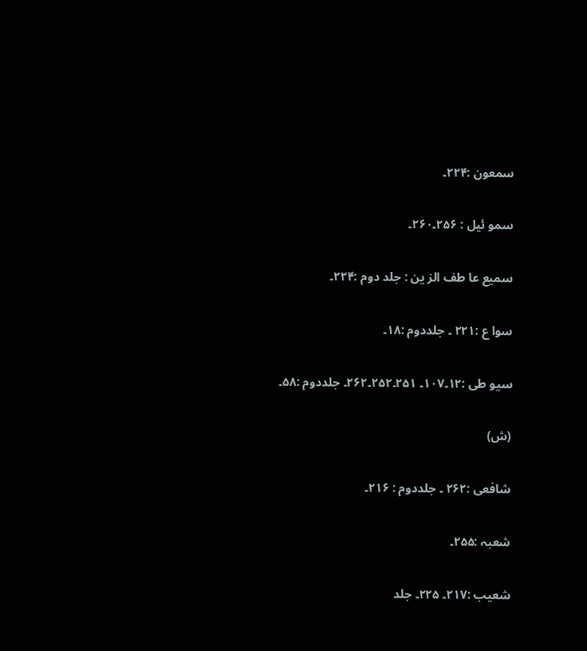سمعون :۲۲۴۔

سمو ئیل : ۲۵۶۔۲۶۰۔

سمیع عا طف الز ین : جلد دوم :۲۲۴۔

سوا ع :۲۲۱ ۔ جلددوم :۱۸۔

سیو طی :۱۲۔۱۰۷۔ ۲۵۱۔۲۵۲۔۲۶۲۔ جلددوم :۵۸۔

(ش)

شافعی :۲۶۲ ۔ جلددوم : ۲۱۶۔

شعبہ :۲۵۵۔

شعیب :۲۱۷۔ ۲۲۵۔ جلد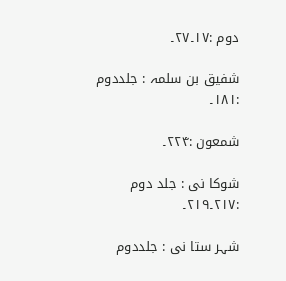دوم :۱۷۔۲۷۔

شفیق بن سلمہ : جلددوم :۱۸۱۔

شمعون :۲۲۴۔

شوکا نی : جلد دوم :۲۱۷۔۲۱۹۔

شہر ستا نی : جلددوم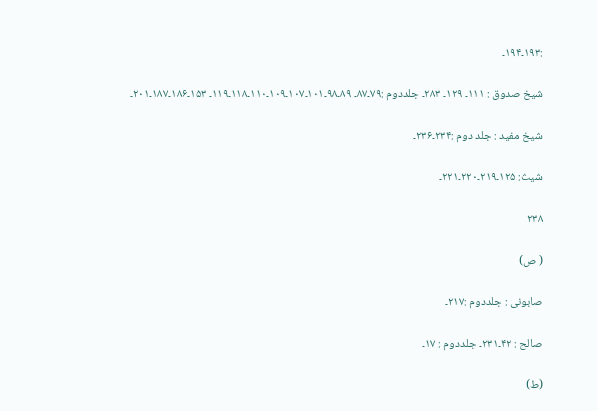:۱۹۳۔۱۹۴۔

شیخ صدوق : ۱۱۱۔ ۱۲۹۔ ۲۸۳۔ جلددوم :۷۹۔۸۷۔ ۸۹۔۹۸۔۱۰۱۔۱۰۷۔۱۰۹۔۱۱۰۔۱۱۸۔۱۱۹۔ ۱۵۳۔۱۸۶۔۱۸۷۔۲۰۱۔

شیخ مفید : جلد دوم :۲۳۴۔۲۳۶۔

شیث: ۱۲۵۔۲۱۹۔۲۲۰۔۲۲۱۔

۲۳۸

( ص)

صابونی : جلددوم :۲۱۷۔

صالح : ۴۲۔۲۳۱۔ جلددوم : ۱۷۔

(ط)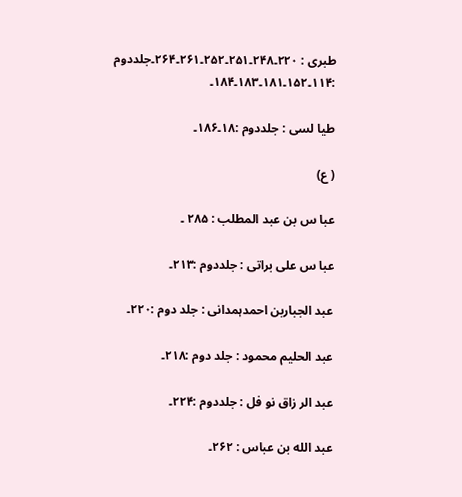طبری : ۲۲۰۔۲۴۸۔۲۵۱۔۲۵۲۔۲۶۱۔۲۶۴۔جلددوم :۱۱۴۔۱۵۲۔۱۸۱۔۱۸۳۔۱۸۴۔

طیا لسی : جلددوم :۱۸۔۱۸۶۔

( ع)

عبا س بن عبد المطلب : ۲۸۵ ۔

عبا س علی براتی : جلددوم :۲۱۳۔

عبد الجباربن احمدہمدانی : جلد دوم :۲۲۰۔

عبد الحلیم محمود : جلد دوم :۲۱۸۔

عبد الر زاق نو فل : جلددوم :۲۲۴۔

عبد الله بن عباس : ۲۶۲۔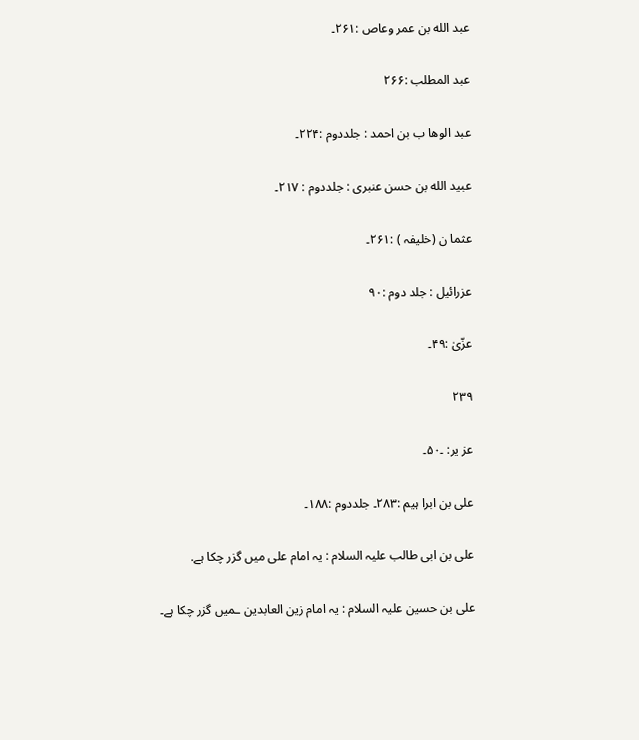عبد الله بن عمر وعاص :۲۶۱۔

عبد المطلب :۲۶۶

عبد الوھا ب بن احمد : جلددوم :۲۲۴۔

عبید الله بن حسن عنبری : جلددوم : ۲۱۷۔

عثما ن (خلیفہ ) :۲۶۱۔

عزرائیل : جلد دوم :۹۰

عزّیٰ :۴۹۔

۲۳۹

عز یر: ۔۵۰۔

علی بن ابرا ہیم :۲۸۳۔ جلددوم :۱۸۸۔

علی بن ابی طالب علیہ السلام : یہ امام علی میں گزر چکا ہے.

علی بن حسین علیہ السلام : یہ امام زین العابدین ـمیں گزر چکا ہے۔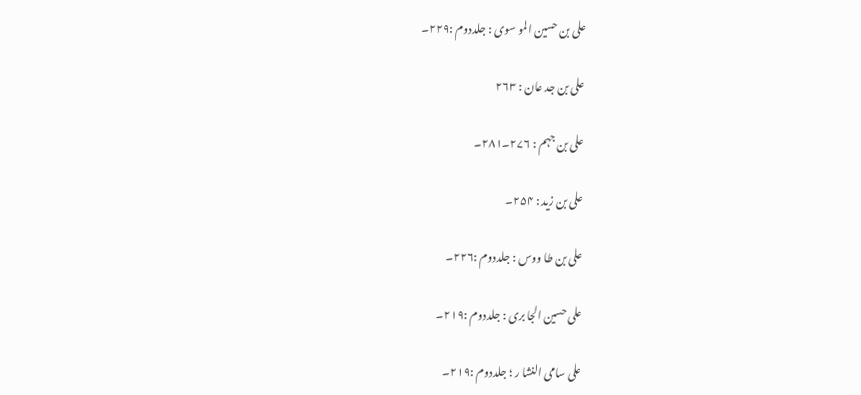علی بن حسین المو سوی : جلددوم :۲۲۹۔

علی بن جد عان : ۲۶۳

علی بن جہم : ۲۷۶۔۲۸۱۔

علی بن زید : ۲۵۴۔

علی بن طا ووس : جلددوم :۲۲۶۔

علی حسین الجا بری : جلددوم :۲۱۹۔

علی سامی النشا ر ؛ جلددوم :۲۱۹۔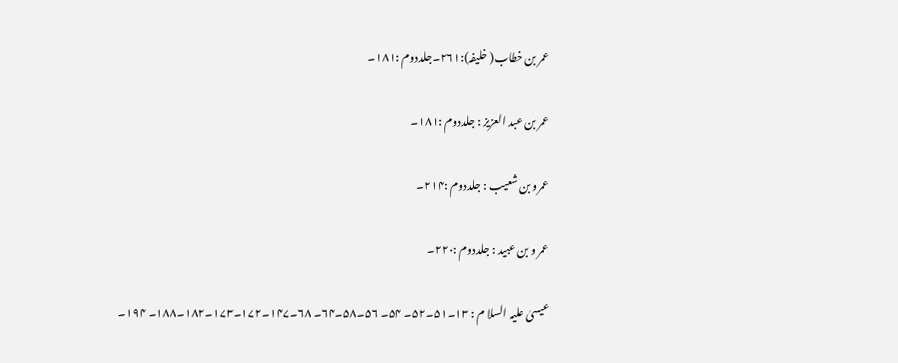عمر بن خطاب( خلیفہ):۲۶۱۔جلددوم :۱۸۱۔

عمر بن عبد العزیز : جلددوم :۱۸۱۔

عمرو بن شعیب : جلددوم :۲۱۴۔

عمر و بن عبید : جلددوم :۲۲۰۔

عیسیٰ علیہ السلا م : ۱۳۔۵۱۔۵۲۔ ۵۴۔ ۵۶۔۵۸۔۶۴۔ ۶۸۔۱۴۷۔۱۷۲۔۱۷۳۔۱۸۲۔۱۸۸۔ ۱۹۴۔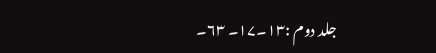جلد دوم :۱۳۔۱۷۔ ۶۳۔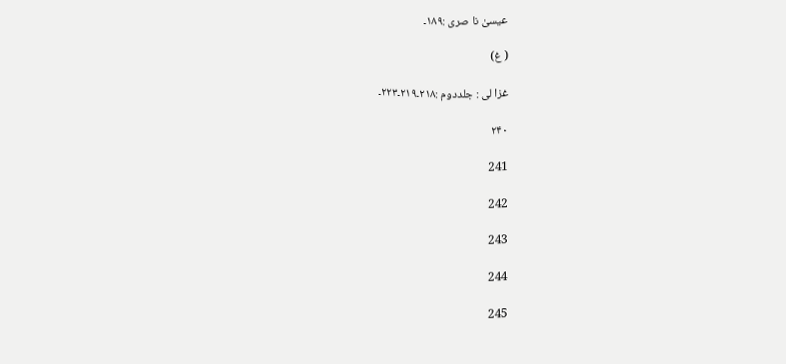عیسیٰ نا صری :۱۸۹۔

( غ)

غزا لی : جلددوم :۲۱۸۔۲۱۹۔۲۲۳۔

۲۴۰

241

242

243

244

245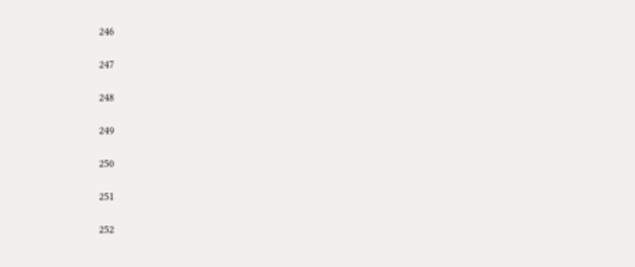246

247

248

249

250

251

252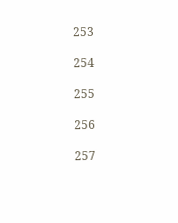253

254

255

256

257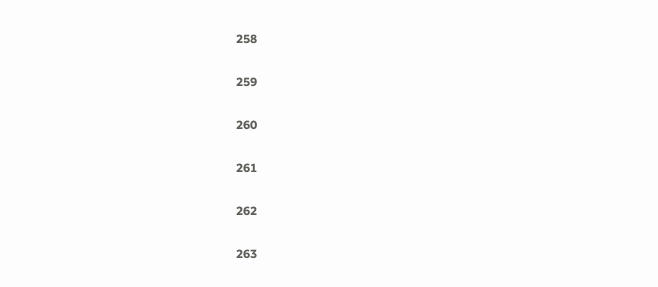258

259

260

261

262

263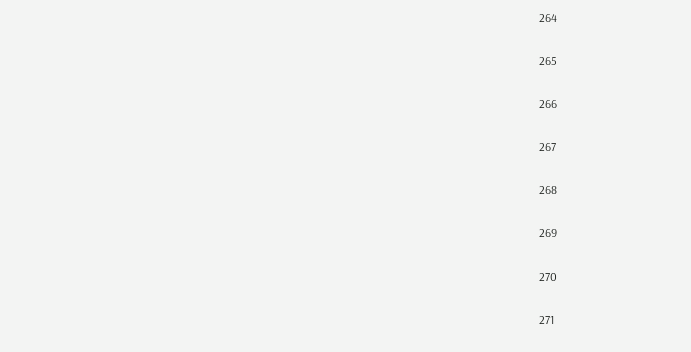264

265

266

267

268

269

270

271